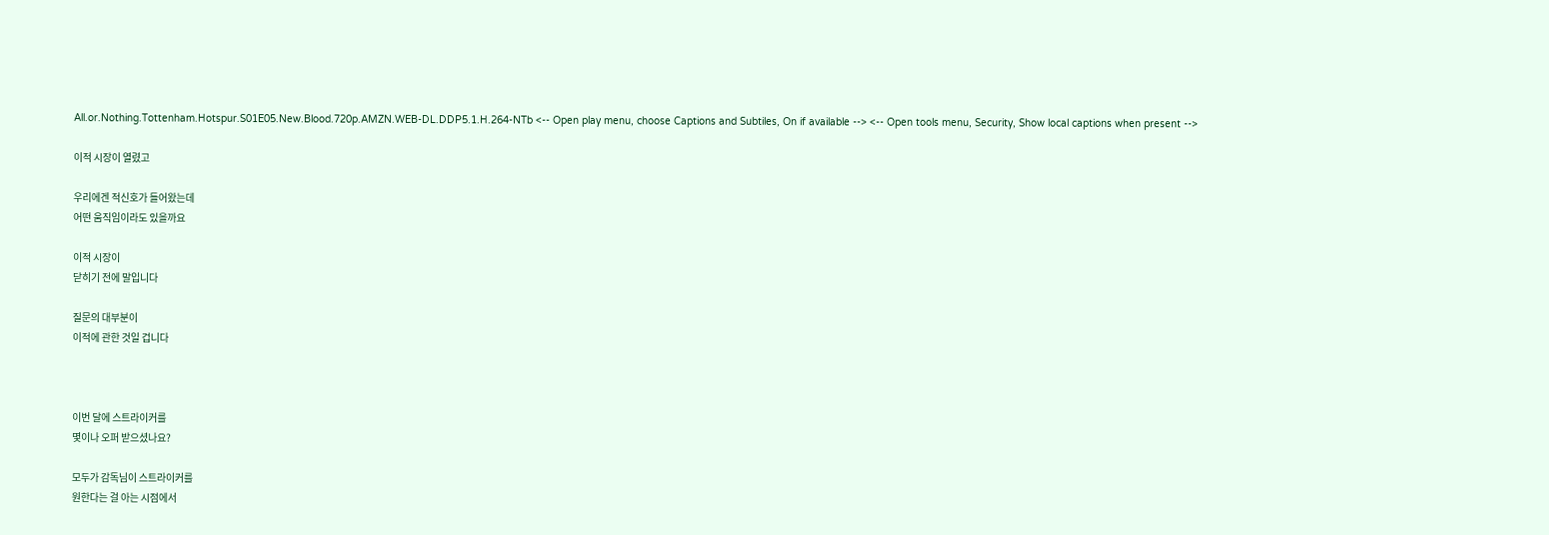All.or.Nothing.Tottenham.Hotspur.S01E05.New.Blood.720p.AMZN.WEB-DL.DDP5.1.H.264-NTb <-- Open play menu, choose Captions and Subtiles, On if available --> <-- Open tools menu, Security, Show local captions when present -->

이적 시장이 열렸고

우리에겐 적신호가 들어왔는데
어떤 움직임이라도 있을까요

이적 시장이
닫히기 전에 말입니다

질문의 대부분이
이적에 관한 것일 겁니다



이번 달에 스트라이커를
몇이나 오퍼 받으셨나요?

모두가 감독님이 스트라이커를
원한다는 걸 아는 시점에서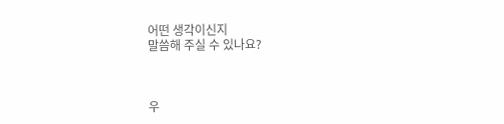어떤 생각이신지
말씀해 주실 수 있나요?



우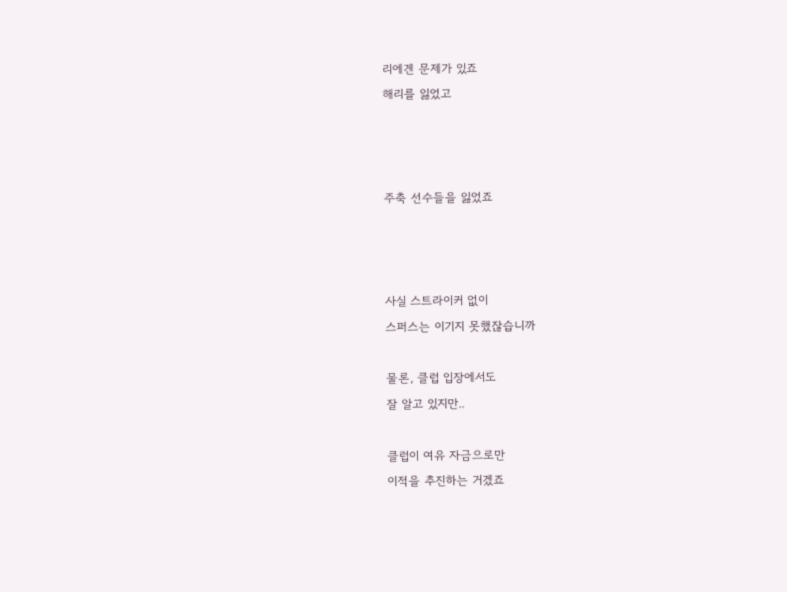리에겐 문제가 있죠
해리를 잃었고



주축 선수들을 잃었죠



사실 스트라이커 없이
스퍼스는 이기지 못했잖습니까

물론, 클럽 입장에서도
잘 알고 있지만..

클럽이 여유 자금으로만
이적을 추진하는 거겠죠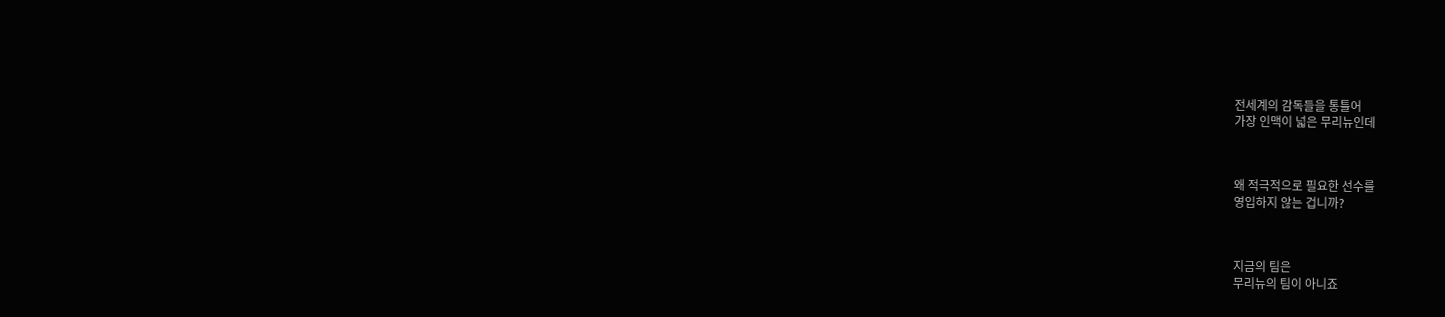전세계의 감독들을 통틀어
가장 인맥이 넓은 무리뉴인데



왜 적극적으로 필요한 선수를
영입하지 않는 겁니까?



지금의 팀은
무리뉴의 팀이 아니죠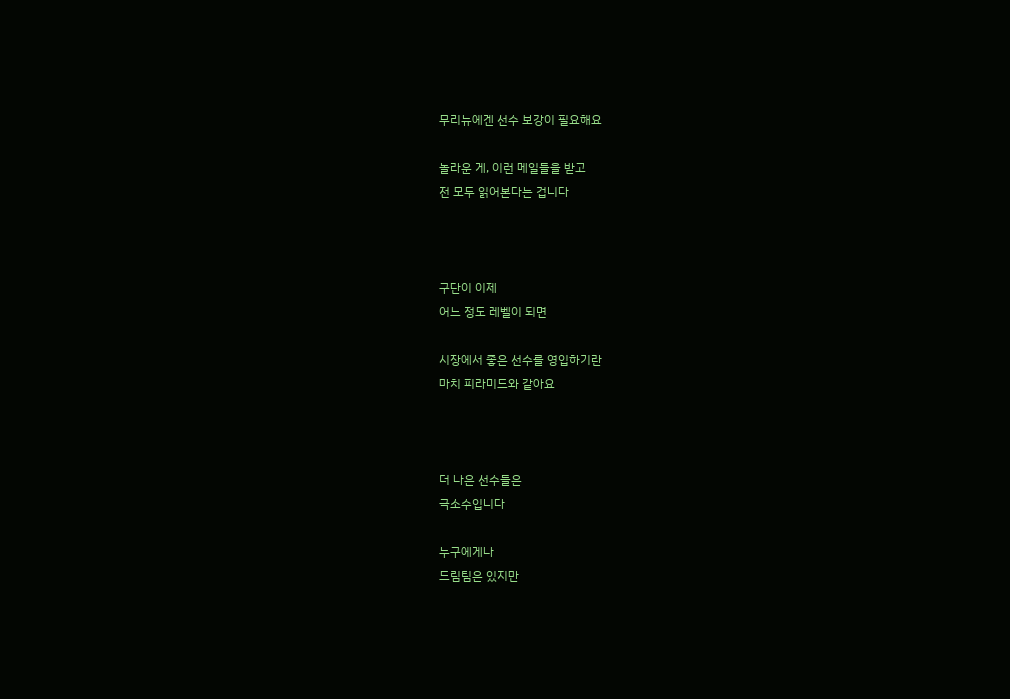무리뉴에겐 선수 보강이 필요해요

놀라운 게, 이런 메일들을 받고
전 모두 읽어본다는 겁니다



구단이 이제
어느 정도 레벨이 되면

시장에서 좋은 선수를 영입하기란
마치 피라미드와 같아요



더 나은 선수들은
극소수입니다

누구에게나
드림팀은 있지만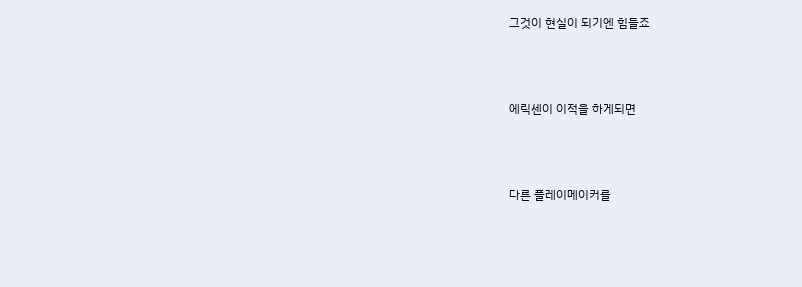그것이 현실이 되기엔 힘들죠



에릭센이 이적을 하게되면



다른 플레이메이커를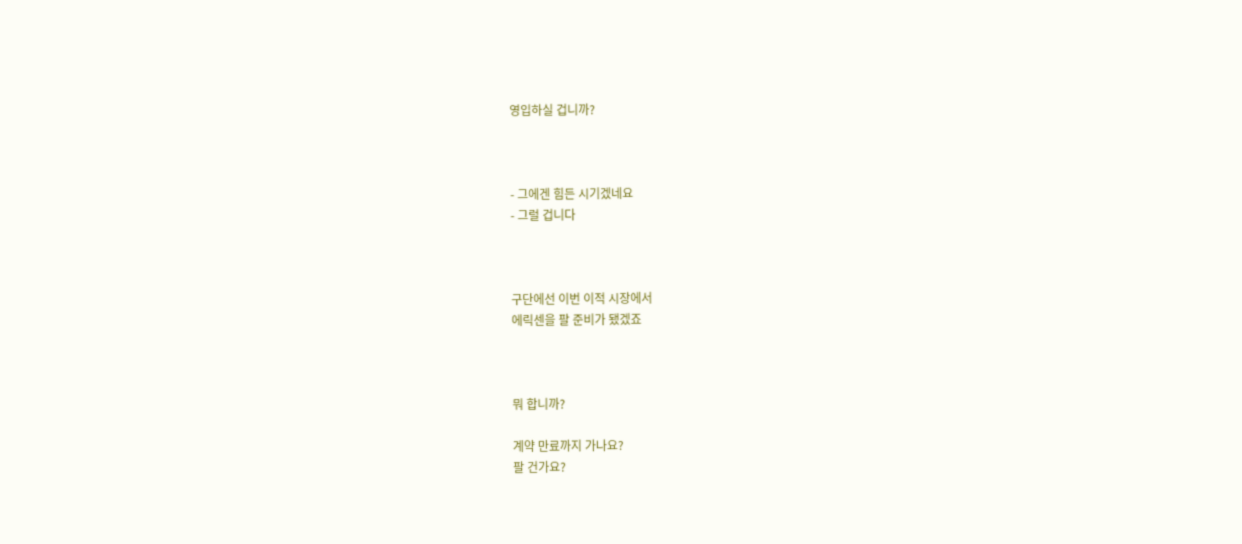영입하실 겁니까?



- 그에겐 힘든 시기겠네요
- 그럴 겁니다



구단에선 이번 이적 시장에서
에릭센을 팔 준비가 됐겠죠



뭐 합니까?

계약 만료까지 가나요?
팔 건가요?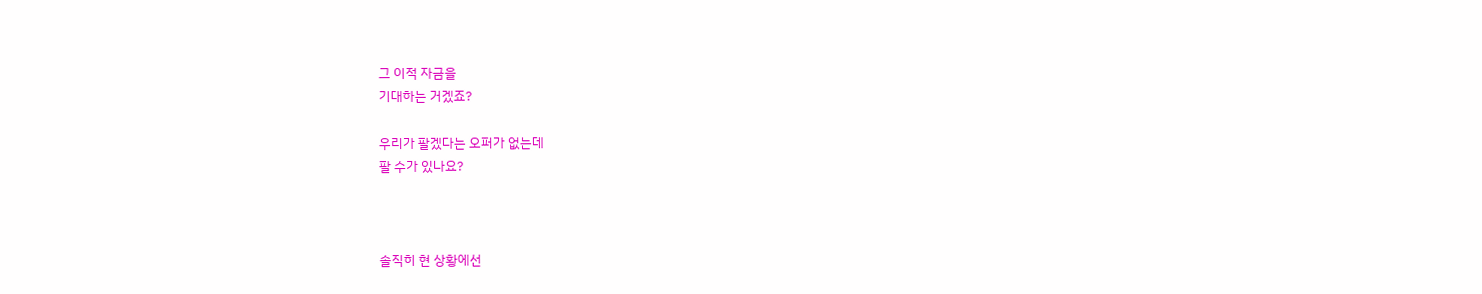그 이적 자금을
기대하는 거겠죠?

우리가 팔겠다는 오퍼가 없는데
팔 수가 있나요?



솔직히 현 상황에선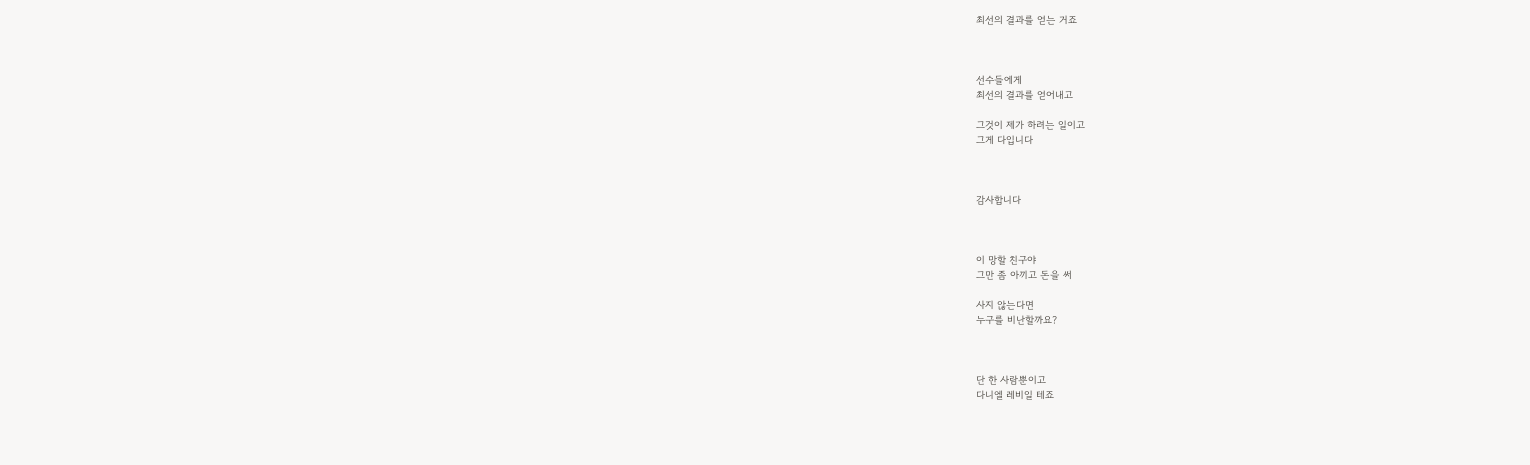최선의 결과를 얻는 거죠



선수들에게
최선의 결과를 얻어내고

그것이 제가 하려는 일이고
그게 다입니다



감사합니다



이 망할 친구야
그만 좀 아끼고 돈을 써

사지 않는다면
누구를 비난할까요?



단 한 사람뿐이고
다니엘 레비일 테죠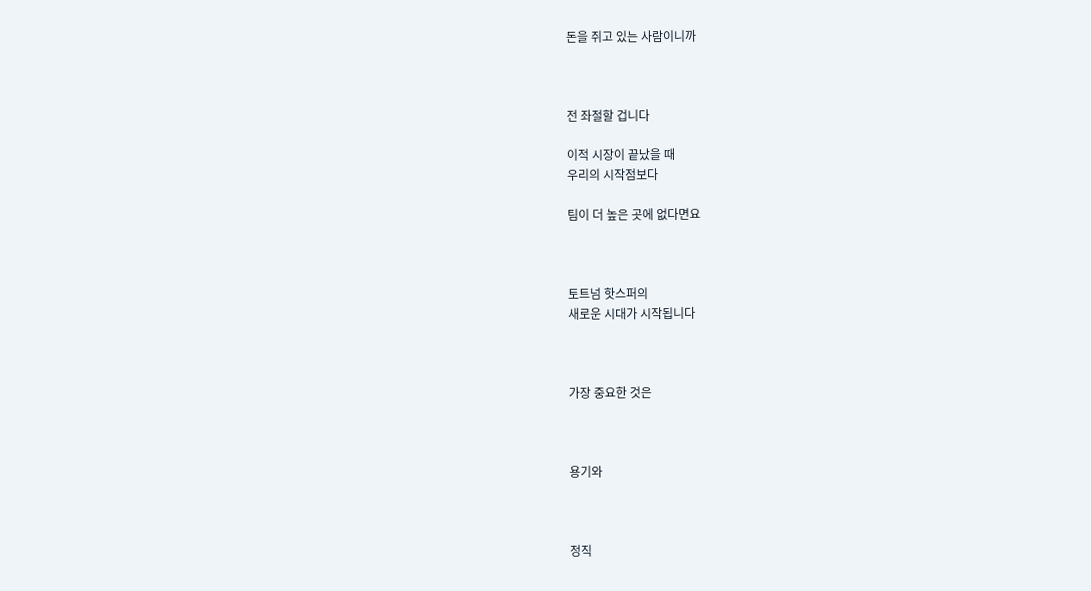돈을 쥐고 있는 사람이니까



전 좌절할 겁니다

이적 시장이 끝났을 때
우리의 시작점보다

팀이 더 높은 곳에 없다면요



토트넘 핫스퍼의
새로운 시대가 시작됩니다



가장 중요한 것은



용기와



정직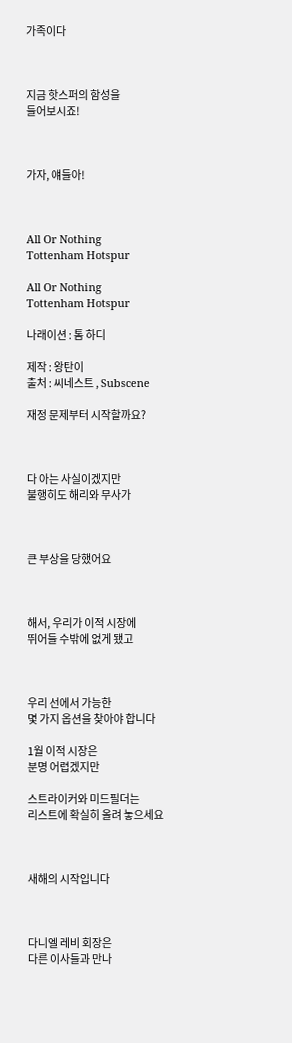가족이다



지금 핫스퍼의 함성을
들어보시죠!



가자, 얘들아!



All Or Nothing
Tottenham Hotspur

All Or Nothing
Tottenham Hotspur

나래이션 : 톰 하디

제작 : 왕탄이
출처 : 씨네스트 , Subscene

재정 문제부터 시작할까요?



다 아는 사실이겠지만
불행히도 해리와 무사가



큰 부상을 당했어요



해서, 우리가 이적 시장에
뛰어들 수밖에 없게 됐고



우리 선에서 가능한
몇 가지 옵션을 찾아야 합니다

1월 이적 시장은
분명 어렵겠지만

스트라이커와 미드필더는
리스트에 확실히 올려 놓으세요



새해의 시작입니다



다니엘 레비 회장은
다른 이사들과 만나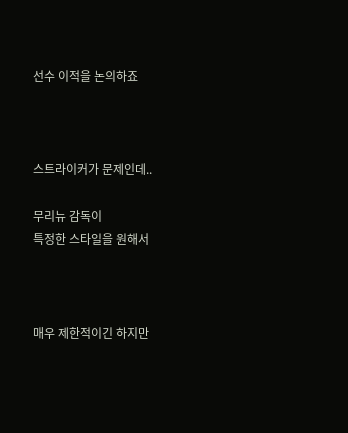선수 이적을 논의하죠



스트라이커가 문제인데..

무리뉴 감독이
특정한 스타일을 원해서



매우 제한적이긴 하지만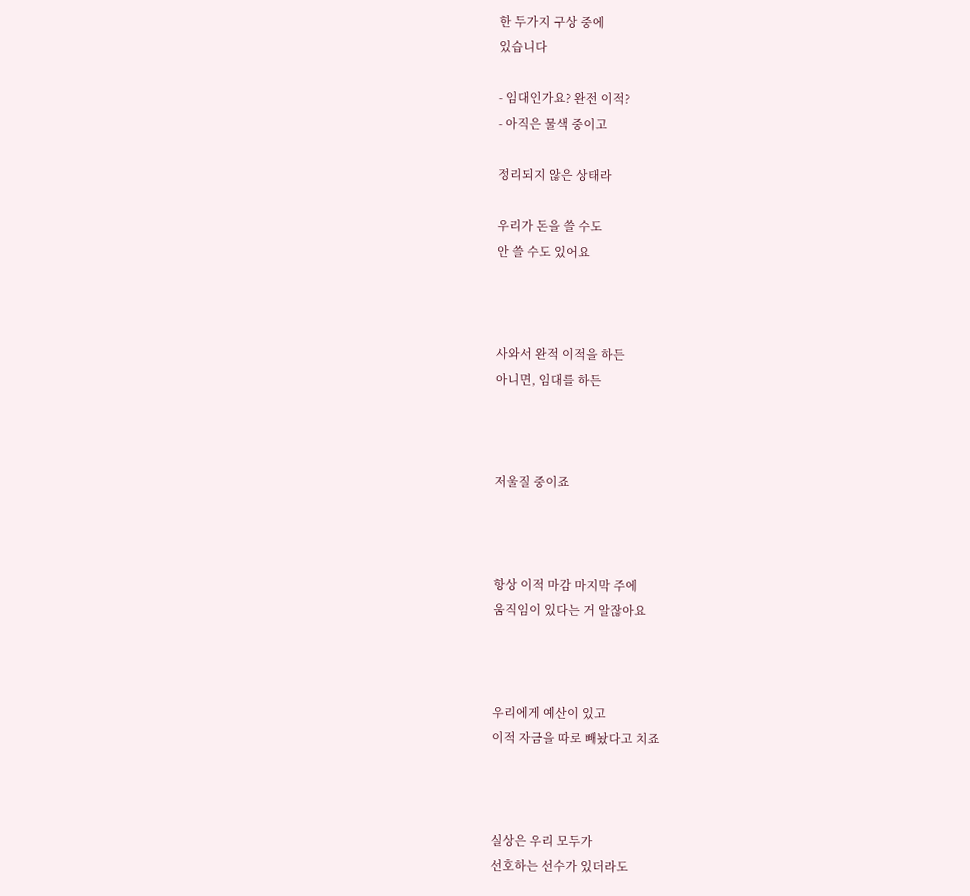한 두가지 구상 중에
있습니다

- 임대인가요? 완전 이적?
- 아직은 물색 중이고

정리되지 않은 상태라

우리가 돈을 쓸 수도
안 쓸 수도 있어요



사와서 완적 이적을 하든
아니면, 임대를 하든



저울질 중이죠



항상 이적 마감 마지막 주에
움직임이 있다는 거 알잖아요



우리에게 예산이 있고
이적 자금을 따로 빼놨다고 치죠



실상은 우리 모두가
선호하는 선수가 있더라도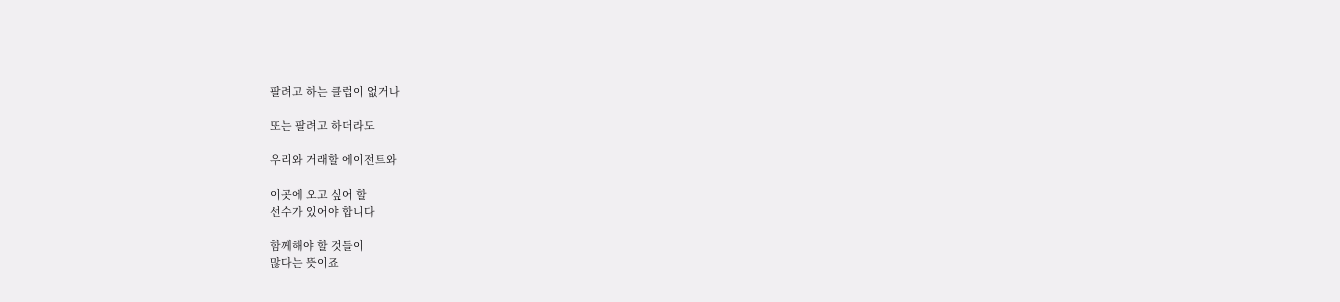팔려고 하는 클럽이 없거나

또는 팔려고 하더라도

우리와 거래할 에이전트와

이곳에 오고 싶어 할
선수가 있어야 합니다

함께해야 할 것들이
많다는 뜻이죠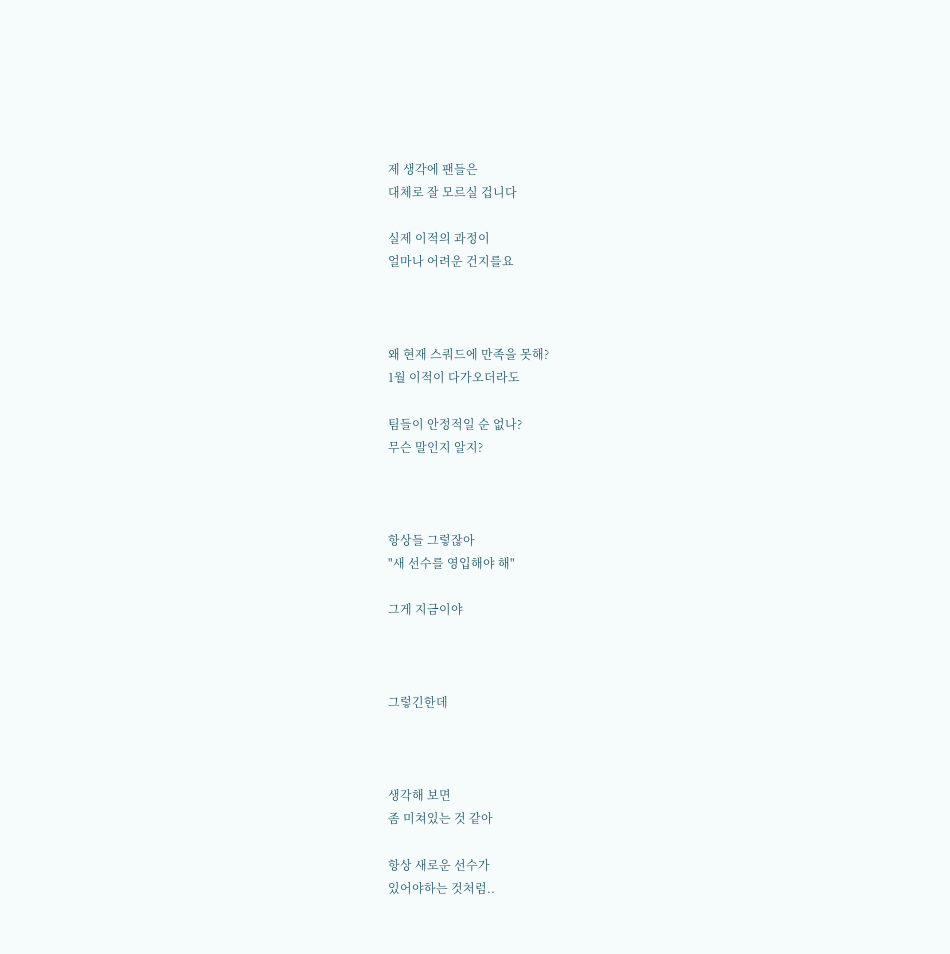제 생각에 팬들은
대체로 잘 모르실 겁니다

실제 이적의 과정이
얼마나 어려운 건지를요



왜 현재 스쿼드에 만족을 못해?
1월 이적이 다가오더라도

팀들이 안정적일 순 없나?
무슨 말인지 알지?



항상들 그렇잖아
"새 선수를 영입해야 해"

그게 지금이야



그렇긴한데



생각해 보면
좀 미쳐있는 것 같아

항상 새로운 선수가
있어야하는 것처럼..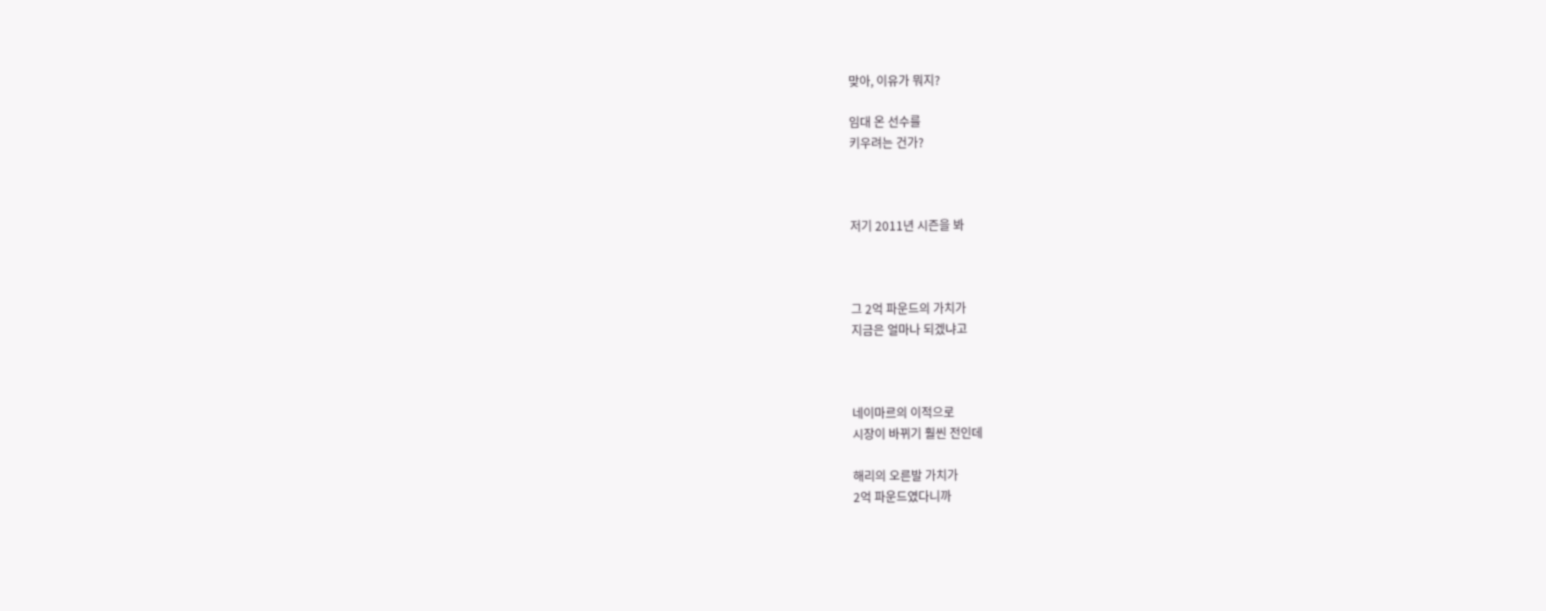맞아, 이유가 뭐지?

임대 온 선수를
키우려는 건가?



저기 2011년 시즌을 봐



그 2억 파운드의 가치가
지금은 얼마나 되겠냐고



네이마르의 이적으로
시장이 바뀌기 훨씬 전인데

해리의 오른발 가치가
2억 파운드였다니까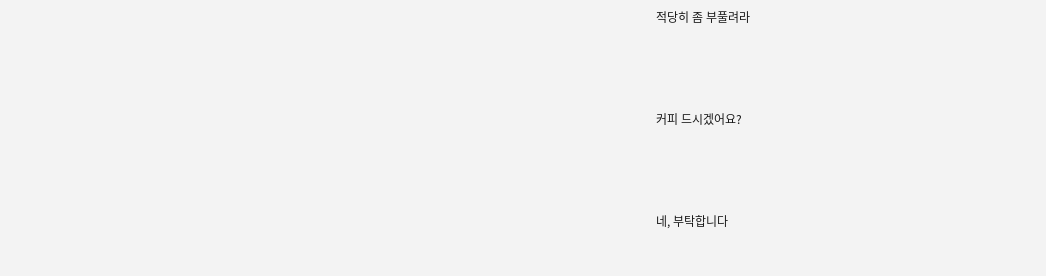적당히 좀 부풀려라



커피 드시겠어요?



네, 부탁합니다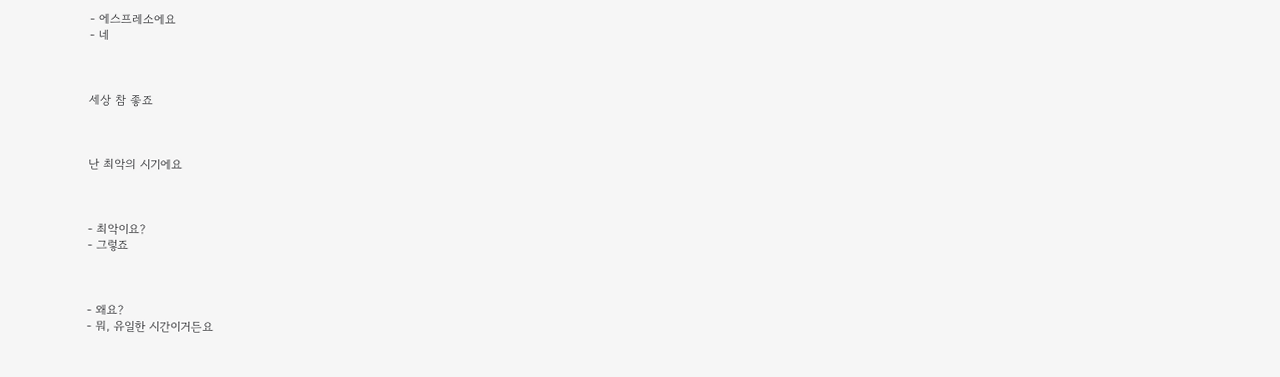- 에스프레소에요
- 네



세상 참 좋죠



난 최악의 시기에요



- 최악이요?
- 그렇죠



- 왜요?
- 뭐, 유일한 시간이거든요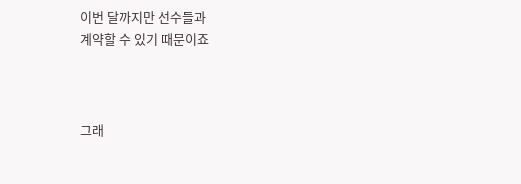이번 달까지만 선수들과
계약할 수 있기 때문이죠



그래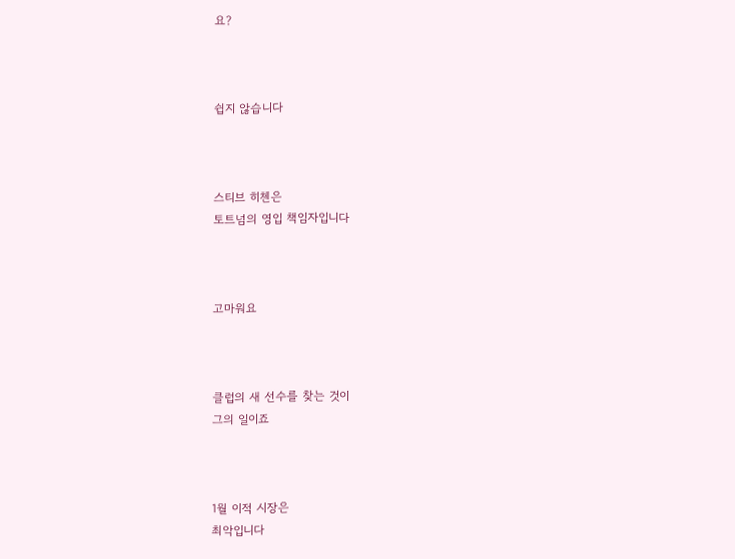요?



쉽지 않습니다



스티브 히첸은
토트넘의 영입 책임자입니다



고마워요



클럽의 새 선수를 찾는 것이
그의 일이죠



1월 이적 시장은
최악입니다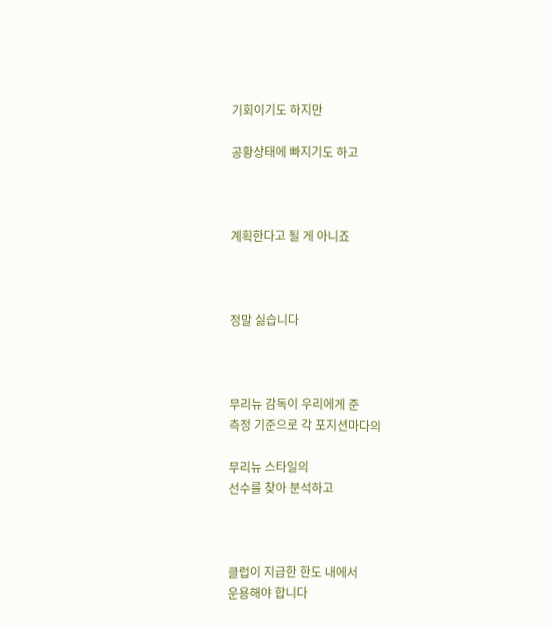기회이기도 하지만

공황상태에 빠지기도 하고



계획한다고 될 게 아니죠



정말 싫습니다



무리뉴 감독이 우리에게 준
측정 기준으로 각 포지션마다의

무리뉴 스타일의
선수를 찾아 분석하고



클럽이 지급한 한도 내에서
운용해야 합니다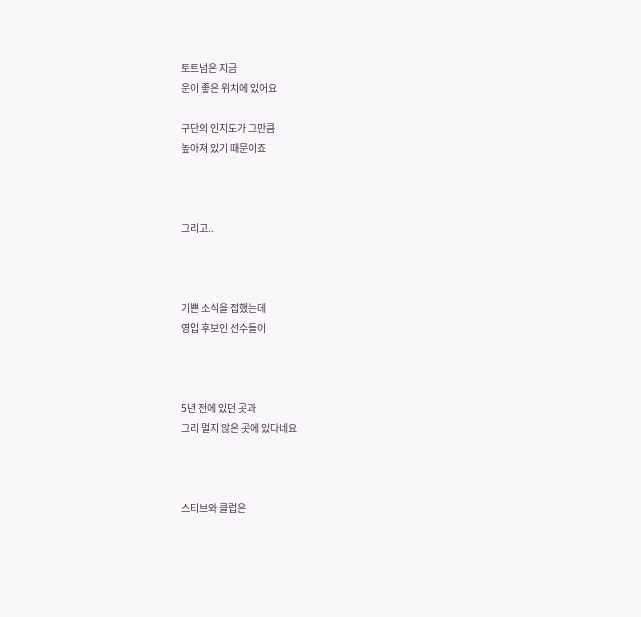토트넘은 지금
운이 좋은 위치에 있어요

구단의 인지도가 그만큼
높아져 있기 때문이죠



그리고..



기쁜 소식을 접했는데
영입 후보인 선수들이



5년 전에 있던 곳과
그리 멀지 않은 곳에 있다네요



스티브와 클럽은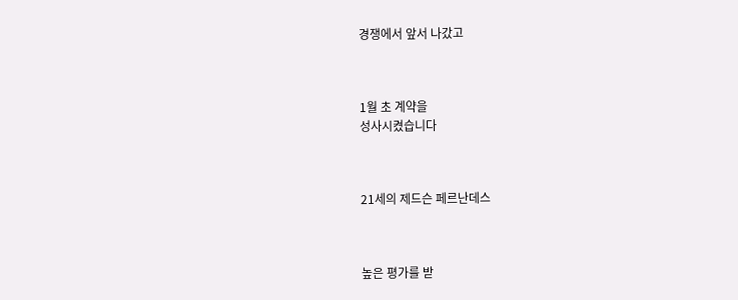경쟁에서 앞서 나갔고



1월 초 계약을
성사시켰습니다



21세의 제드슨 페르난데스



높은 평가를 받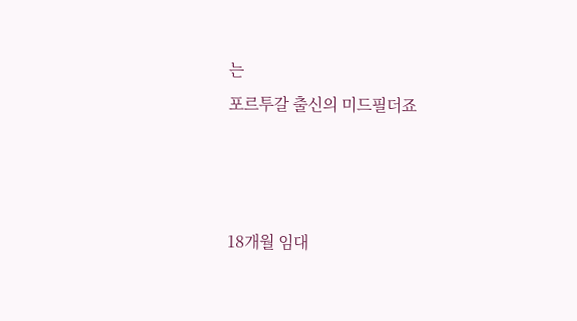는
포르투갈 출신의 미드필더죠



18개월 임대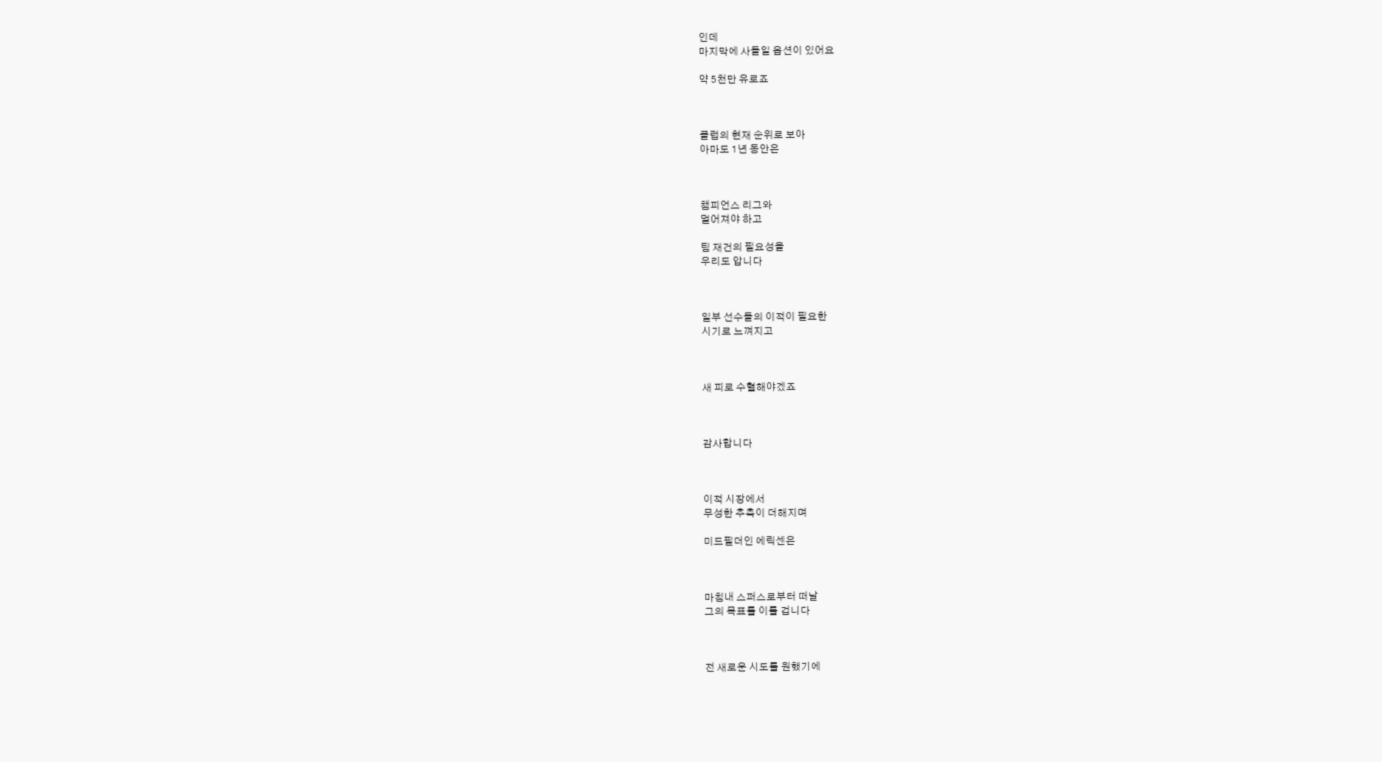인데
마지막에 사들일 옵션이 있어요

약 5천만 유로죠



클럽의 현재 순위로 보아
아마도 1년 동안은



챔피언스 리그와
멀어져야 하고

팀 재건의 필요성을
우리도 압니다



일부 선수들의 이적이 필요한
시기로 느껴지고



새 피로 수혈해야겠죠



감사합니다



이적 시장에서
무성한 추측이 더해지며

미드필더인 에릭센은



마침내 스퍼스로부터 떠날
그의 목표를 이룰 겁니다



전 새로운 시도를 원했기에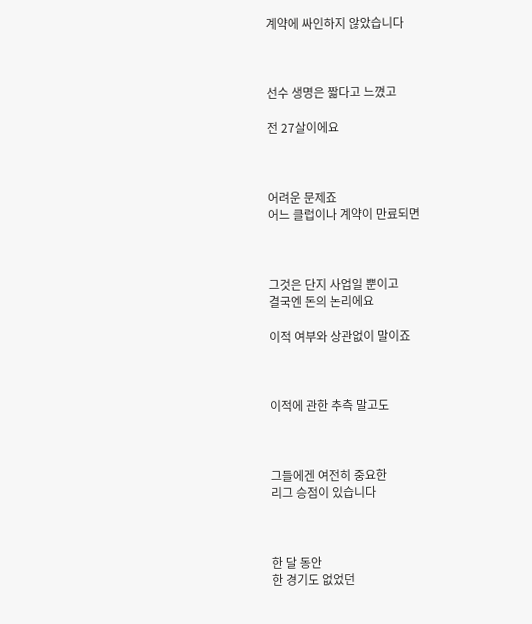계약에 싸인하지 않았습니다



선수 생명은 짧다고 느꼈고

전 27살이에요



어려운 문제죠
어느 클럽이나 계약이 만료되면



그것은 단지 사업일 뿐이고
결국엔 돈의 논리에요

이적 여부와 상관없이 말이죠



이적에 관한 추측 말고도



그들에겐 여전히 중요한
리그 승점이 있습니다



한 달 동안
한 경기도 없었던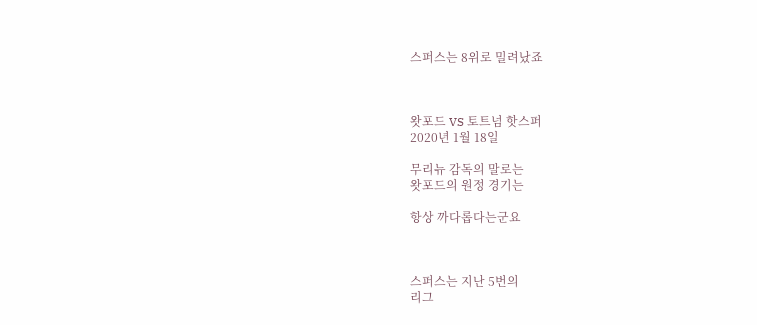스퍼스는 8위로 밀려났죠



왓포드 VS 토트넘 핫스퍼
2020년 1월 18일

무리뉴 감독의 말로는
왓포드의 원정 경기는

항상 까다롭다는군요



스퍼스는 지난 5번의
리그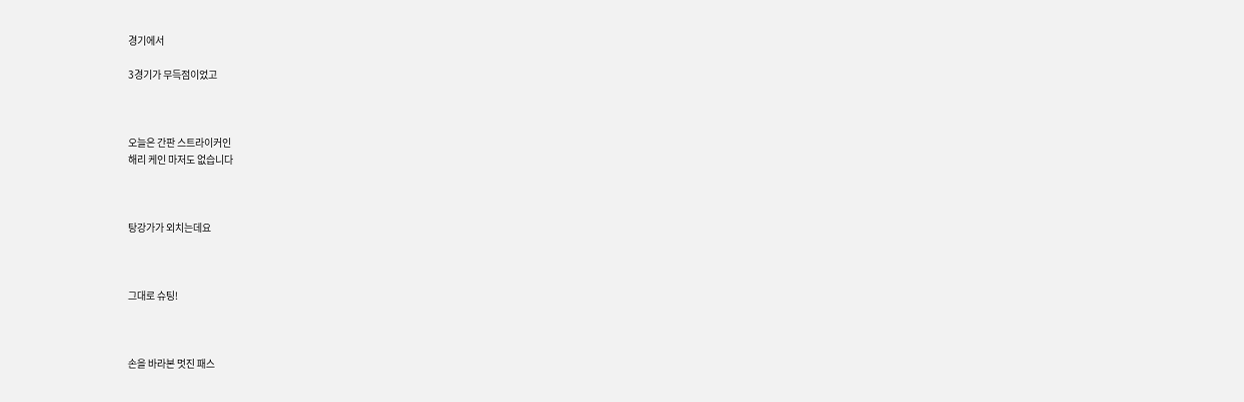경기에서

3경기가 무득점이었고



오늘은 간판 스트라이커인
해리 케인 마저도 없습니다



탕강가가 외치는데요



그대로 슈팅!



손을 바라본 멋진 패스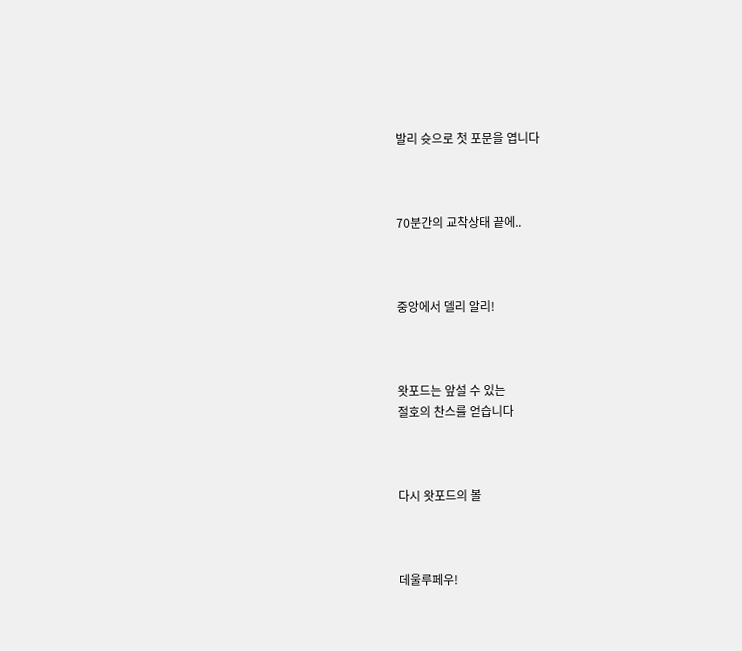발리 슛으로 첫 포문을 엽니다



70분간의 교착상태 끝에..



중앙에서 델리 알리!



왓포드는 앞설 수 있는
절호의 찬스를 얻습니다



다시 왓포드의 볼



데울루페우!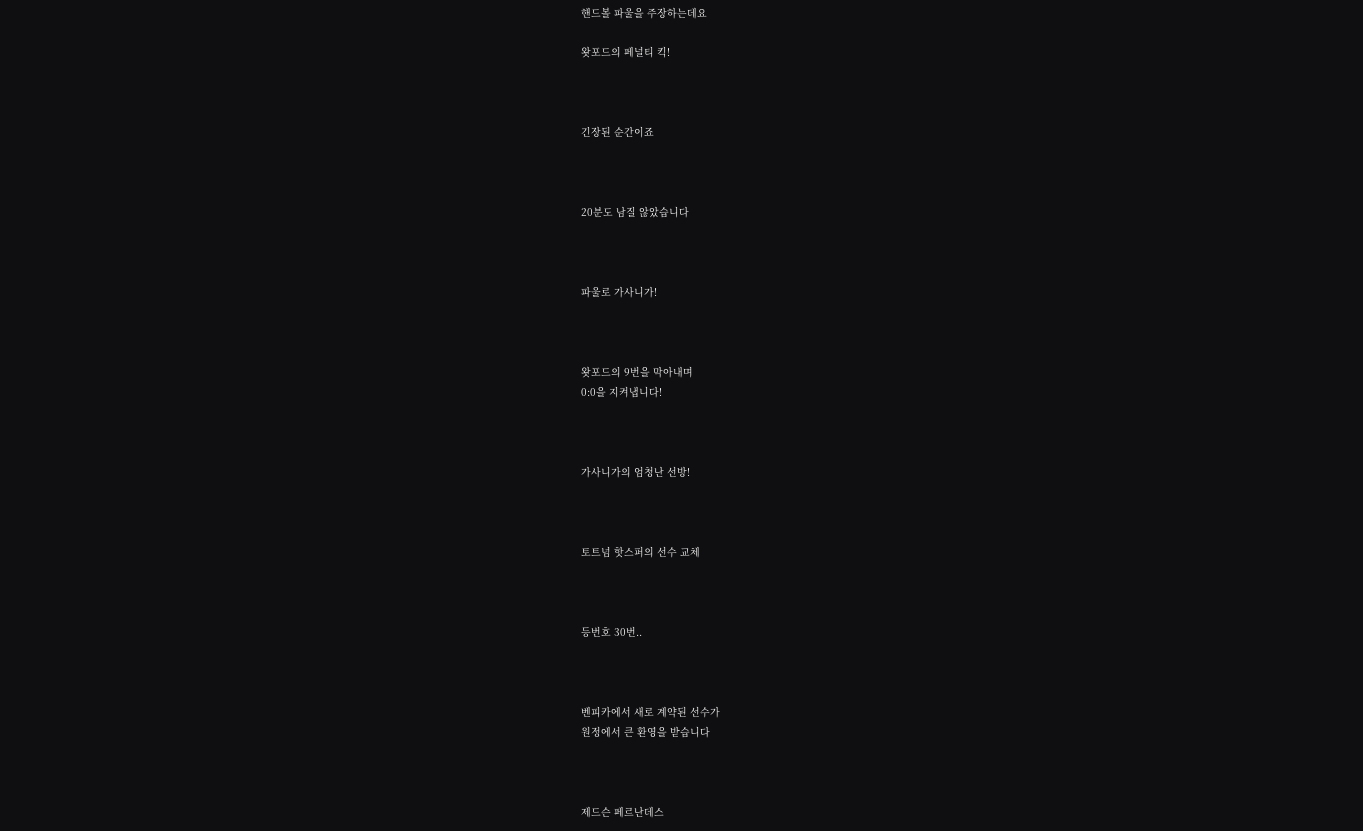핸드볼 파울을 주장하는데요

왓포드의 페널티 킥!



긴장된 순간이죠



20분도 남질 않았습니다



파울로 가사니가!



왓포드의 9번을 막아내며
0:0을 지켜냅니다!



가사니가의 엄청난 선방!



토트넘 핫스퍼의 선수 교체



등번호 30번..



벤피카에서 새로 계약된 선수가
원정에서 큰 환영을 받습니다



제드슨 페르난데스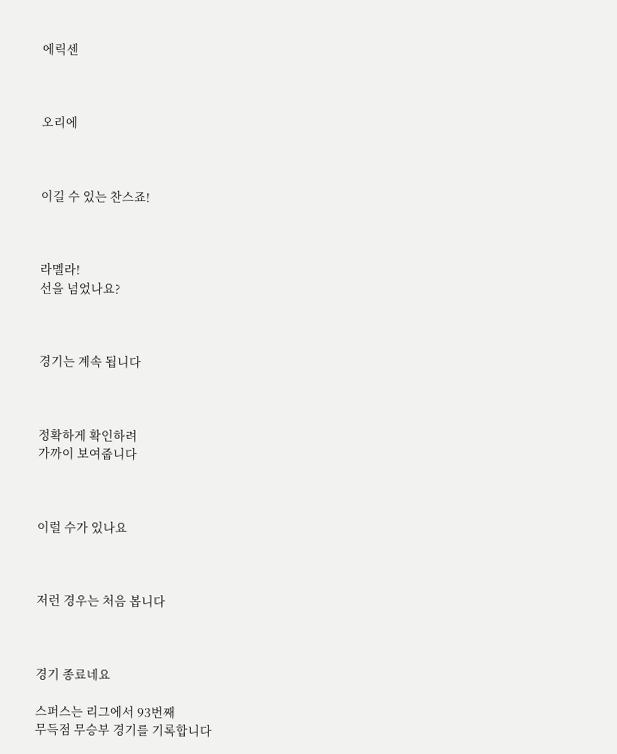에릭센



오리에



이길 수 있는 찬스죠!



라멜라!
선을 넘었나요?



경기는 계속 됩니다



정확하게 확인하려
가까이 보여줍니다



이럴 수가 있나요



저런 경우는 처음 봅니다



경기 종료네요

스퍼스는 리그에서 93번째
무득점 무승부 경기를 기록합니다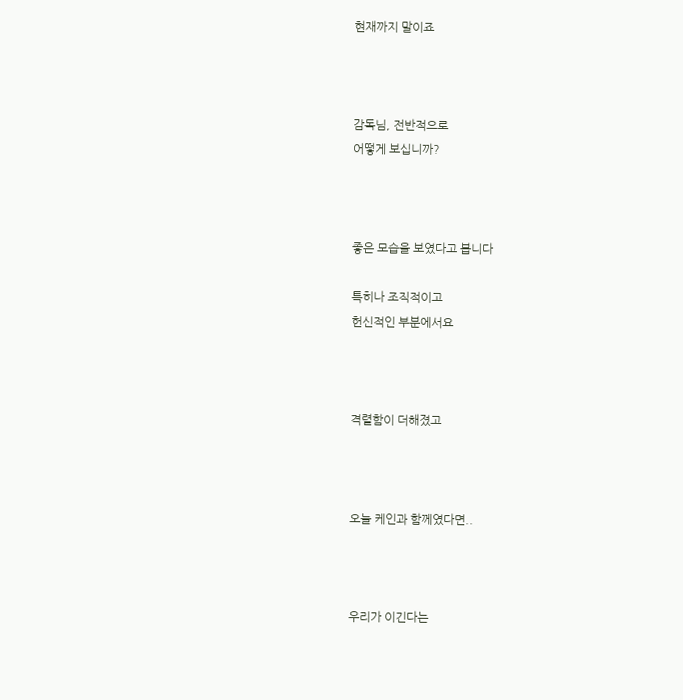현재까지 말이죠



감독님, 전반적으로
어떻게 보십니까?



좋은 모습을 보였다고 봅니다

특히나 조직적이고
헌신적인 부분에서요



격렬함이 더해졌고



오늘 케인과 함께였다면..



우리가 이긴다는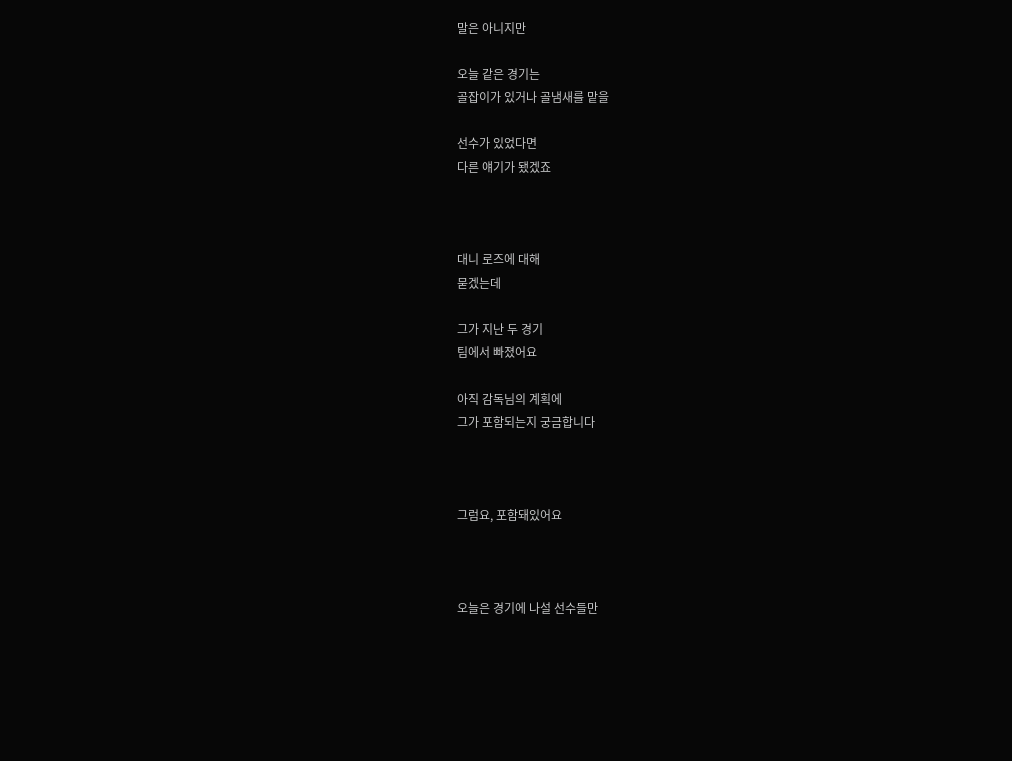말은 아니지만

오늘 같은 경기는
골잡이가 있거나 골냄새를 맡을

선수가 있었다면
다른 얘기가 됐겠죠



대니 로즈에 대해
묻겠는데

그가 지난 두 경기
팀에서 빠졌어요

아직 감독님의 계획에
그가 포함되는지 궁금합니다



그럼요, 포함돼있어요



오늘은 경기에 나설 선수들만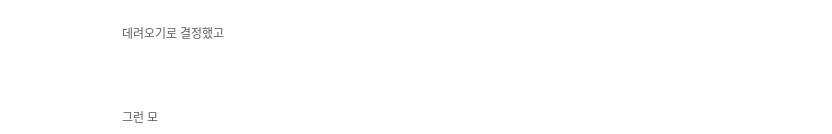데려오기로 결정했고



그런 모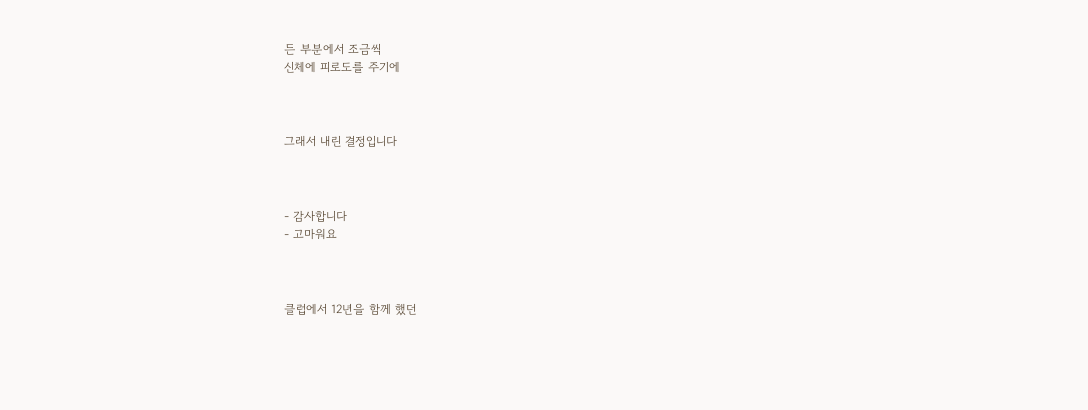든 부분에서 조금씩
신체에 피로도를 주기에



그래서 내린 결정입니다



- 감사합니다
- 고마워요



클럽에서 12년을 함께 했던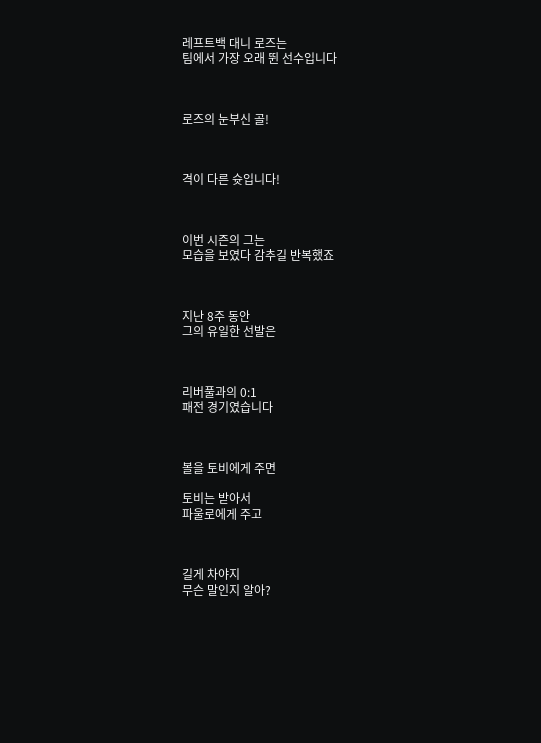레프트백 대니 로즈는
팀에서 가장 오래 뛴 선수입니다



로즈의 눈부신 골!



격이 다른 슛입니다!



이번 시즌의 그는
모습을 보였다 감추길 반복했죠



지난 8주 동안
그의 유일한 선발은



리버풀과의 0:1
패전 경기였습니다



볼을 토비에게 주면

토비는 받아서
파울로에게 주고



길게 차야지
무슨 말인지 알아?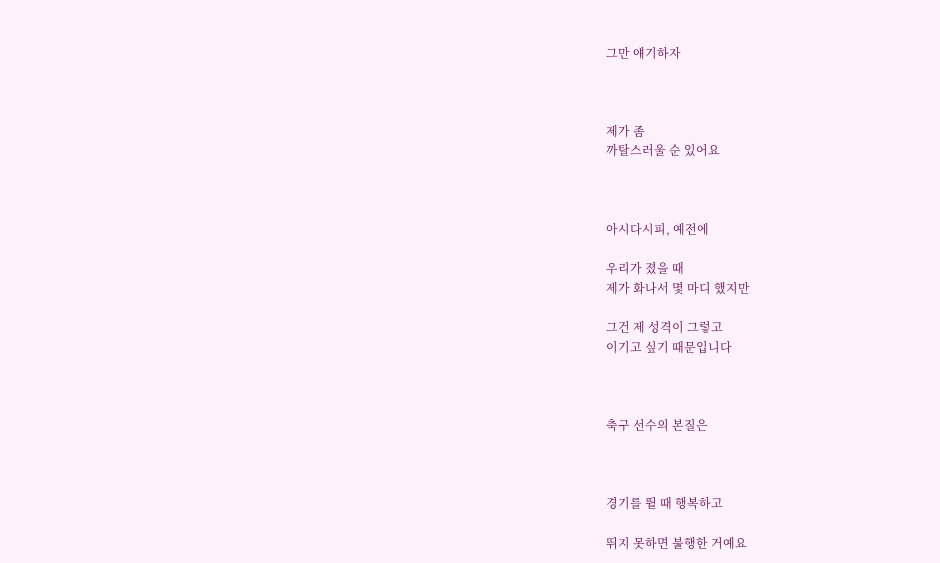그만 얘기하자



제가 좀
까탈스러울 순 있어요



아시다시피, 예전에

우리가 졌을 때
제가 화나서 몇 마디 했지만

그건 제 성격이 그렇고
이기고 싶기 때문입니다



축구 선수의 본질은



경기를 뛸 때 행복하고

뛰지 못하면 불행한 거예요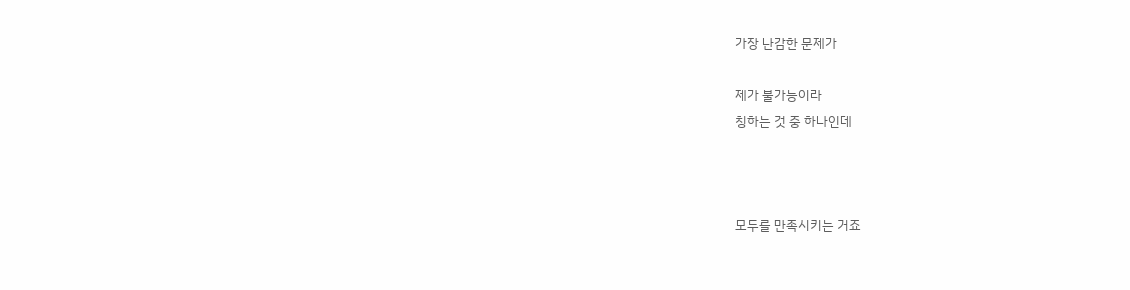가장 난감한 문제가

제가 불가능이라
칭하는 것 중 하나인데



모두를 만족시키는 거죠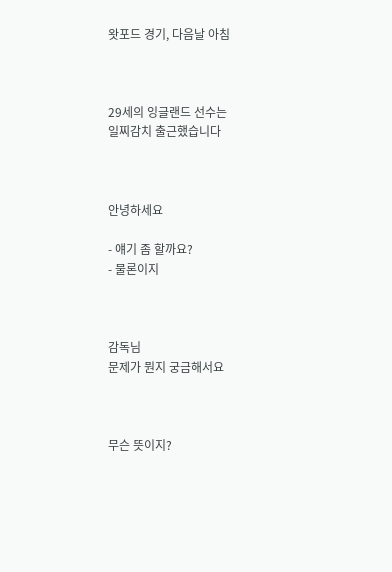왓포드 경기, 다음날 아침



29세의 잉글랜드 선수는
일찌감치 출근했습니다



안녕하세요

- 얘기 좀 할까요?
- 물론이지



감독님
문제가 뭔지 궁금해서요



무슨 뜻이지?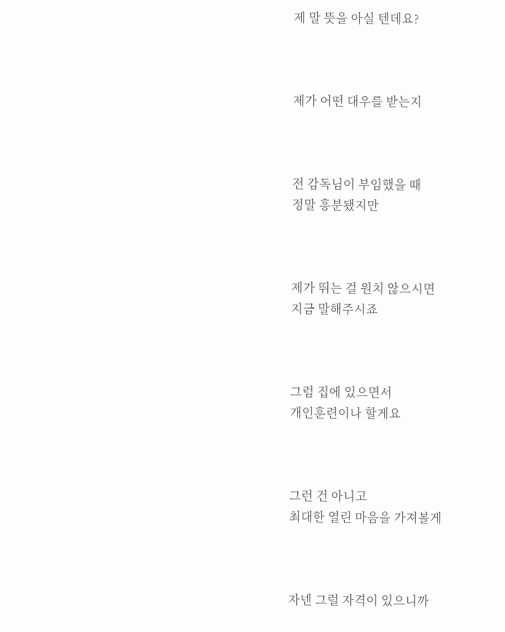제 말 뜻을 아실 텐데요?



제가 어떤 대우를 받는지



전 감독님이 부임했을 때
정말 흥분됐지만



제가 뛰는 걸 원치 않으시면
지금 말해주시죠



그럼 집에 있으면서
개인훈련이나 할게요



그런 건 아니고
최대한 열린 마음을 가져볼게



자넨 그럴 자격이 있으니까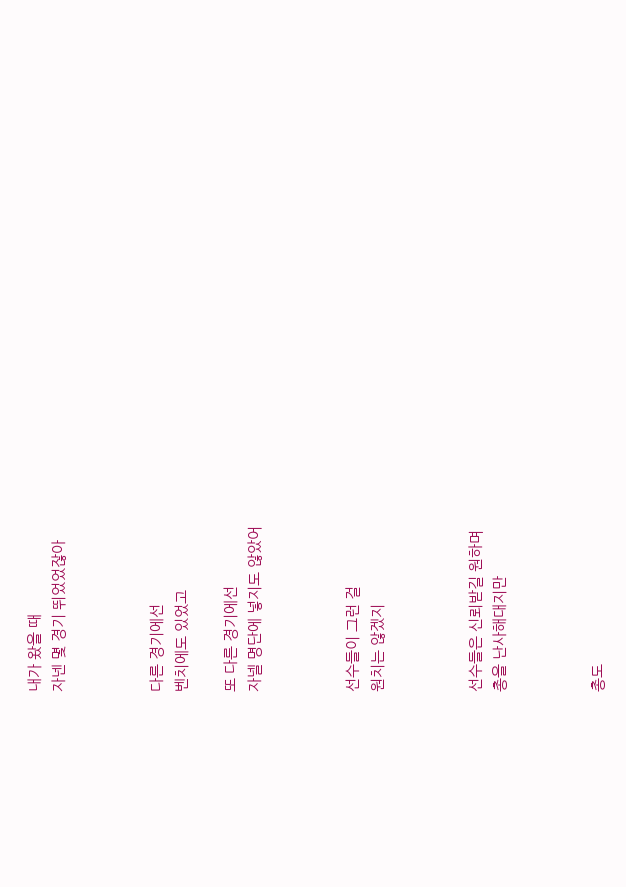내가 왔을 때
자넨 몇 경기 뛰었었잖아



다른 경기에선
벤치에도 있었고

또 다른 경기에선
자넬 명단에 넣지도 않았어



선수들이 그런 걸
원치는 않겠지



선수들은 신뢰받길 원하며
총을 난사해대지만



총도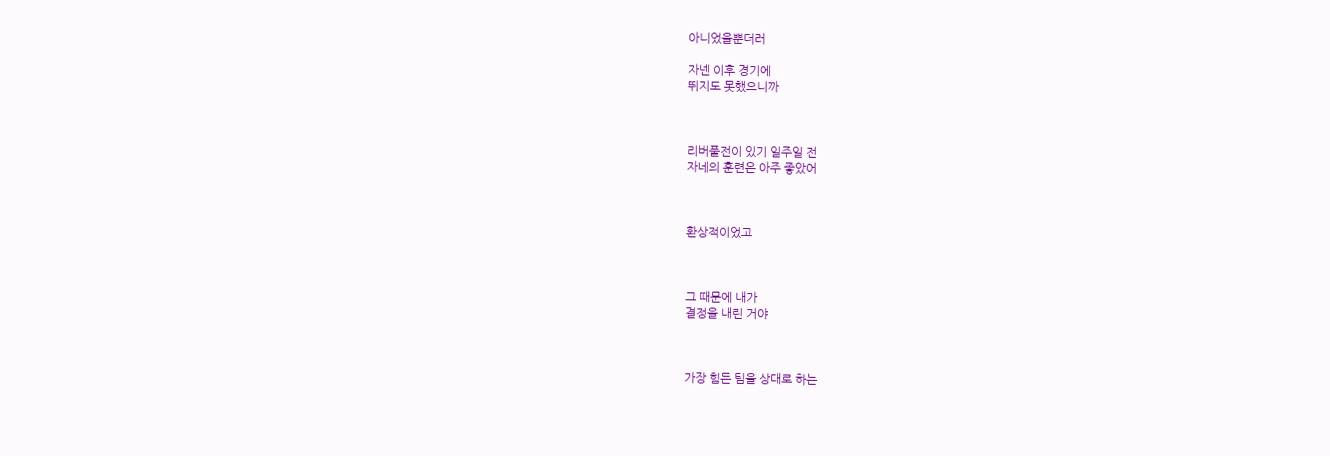아니었을뿐더러

자넨 이후 경기에
뛰지도 못했으니까



리버풀전이 있기 일주일 전
자네의 훈련은 아주 좋았어



환상적이었고



그 때문에 내가
결정을 내린 거야



가장 힘든 팀을 상대로 하는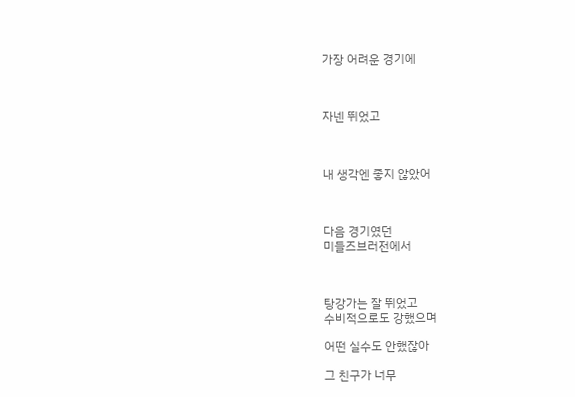가장 어려운 경기에



자넨 뛰었고



내 생각엔 좋지 않았어



다음 경기였던
미들즈브러전에서



탕강가는 잘 뛰었고
수비적으로도 강했으며

어떤 실수도 안했잖아

그 친구가 너무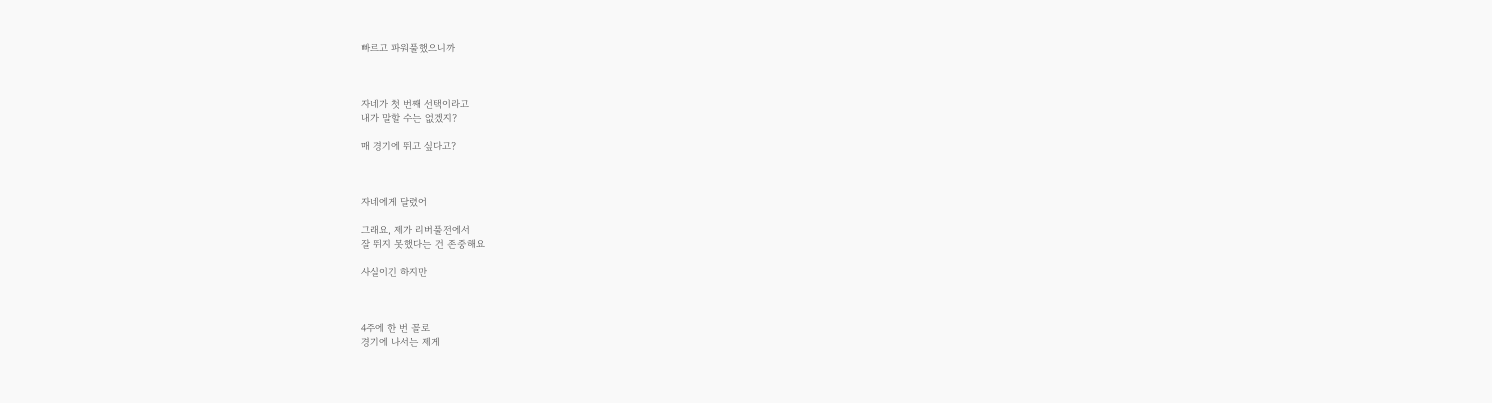빠르고 파워풀했으니까



자네가 첫 번째 선택이라고
내가 말할 수는 없겠지?

매 경기에 뛰고 싶다고?



자네에게 달렸어

그래요, 제가 리버풀전에서
잘 뛰지 못했다는 건 존중해요

사실이긴 하지만



4주에 한 번 꼴로
경기에 나서는 제게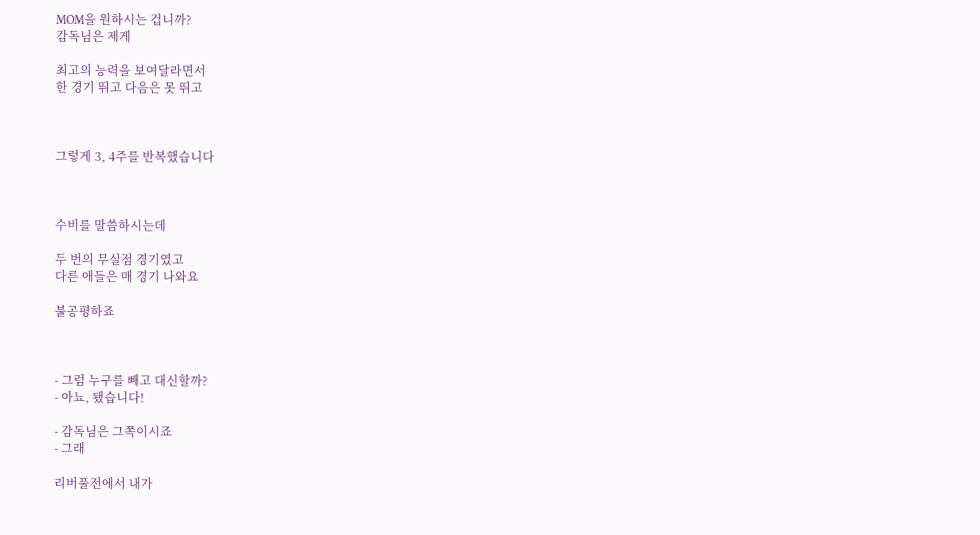MOM을 원하시는 겁니까?
감독님은 제게

최고의 능력을 보여달라면서
한 경기 뛰고 다음은 못 뛰고



그렇게 3, 4주를 반복했습니다



수비를 말씀하시는데

두 번의 무실점 경기였고
다른 애들은 매 경기 나와요

불공평하죠



- 그럼 누구를 빼고 대신할까?
- 아뇨, 됐습니다!

- 감독님은 그쪽이시죠
- 그래

리버풀전에서 내가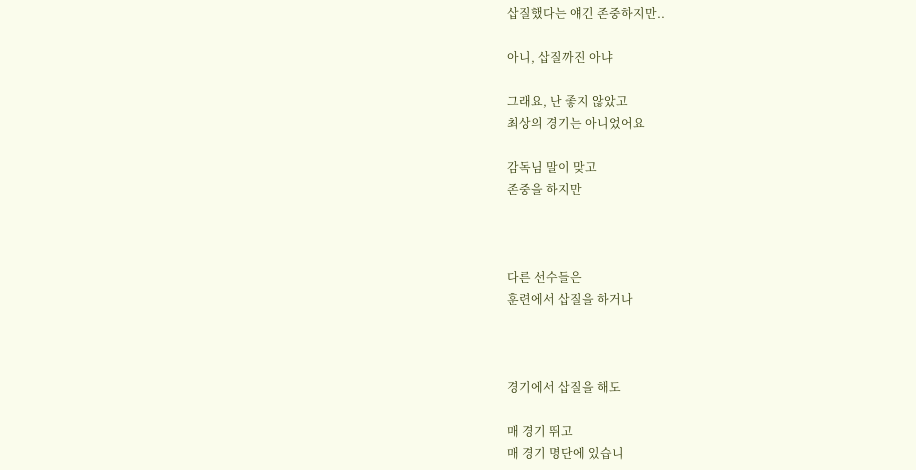삽질했다는 얘긴 존중하지만..

아니, 삽질까진 아냐

그래요, 난 좋지 않았고
최상의 경기는 아니었어요

감독님 말이 맞고
존중을 하지만



다른 선수들은
훈련에서 삽질을 하거나



경기에서 삽질을 해도

매 경기 뛰고
매 경기 명단에 있습니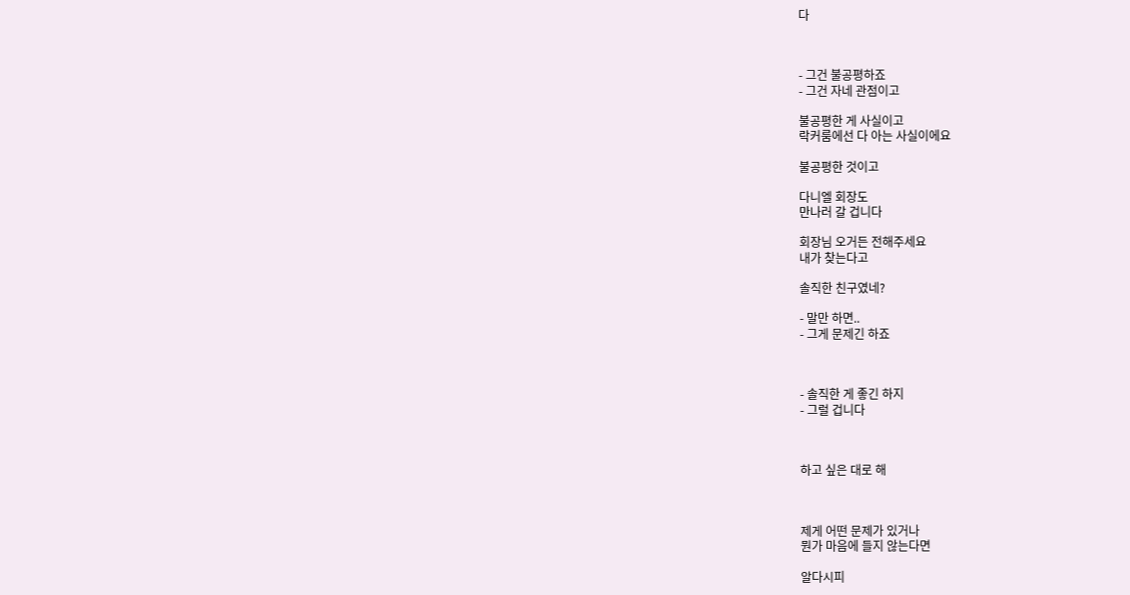다



- 그건 불공평하죠
- 그건 자네 관점이고

불공평한 게 사실이고
락커룸에선 다 아는 사실이에요

불공평한 것이고

다니엘 회장도
만나러 갈 겁니다

회장님 오거든 전해주세요
내가 찾는다고

솔직한 친구였네?

- 말만 하면..
- 그게 문제긴 하죠



- 솔직한 게 좋긴 하지
- 그럴 겁니다



하고 싶은 대로 해



제게 어떤 문제가 있거나
뭔가 마음에 들지 않는다면

알다시피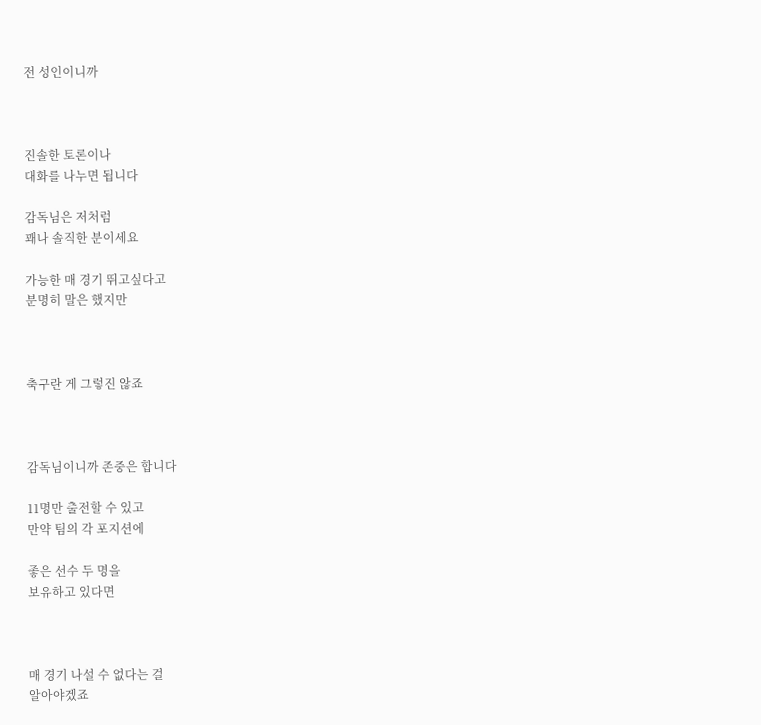전 성인이니까



진솔한 토론이나
대화를 나누면 됩니다

감독님은 저처럼
꽤나 솔직한 분이세요

가능한 매 경기 뛰고싶다고
분명히 말은 했지만



축구란 게 그렇진 않죠



감독님이니까 존중은 합니다

11명만 출전할 수 있고
만약 팀의 각 포지션에

좋은 선수 두 명을
보유하고 있다면



매 경기 나설 수 없다는 걸
알아야겠죠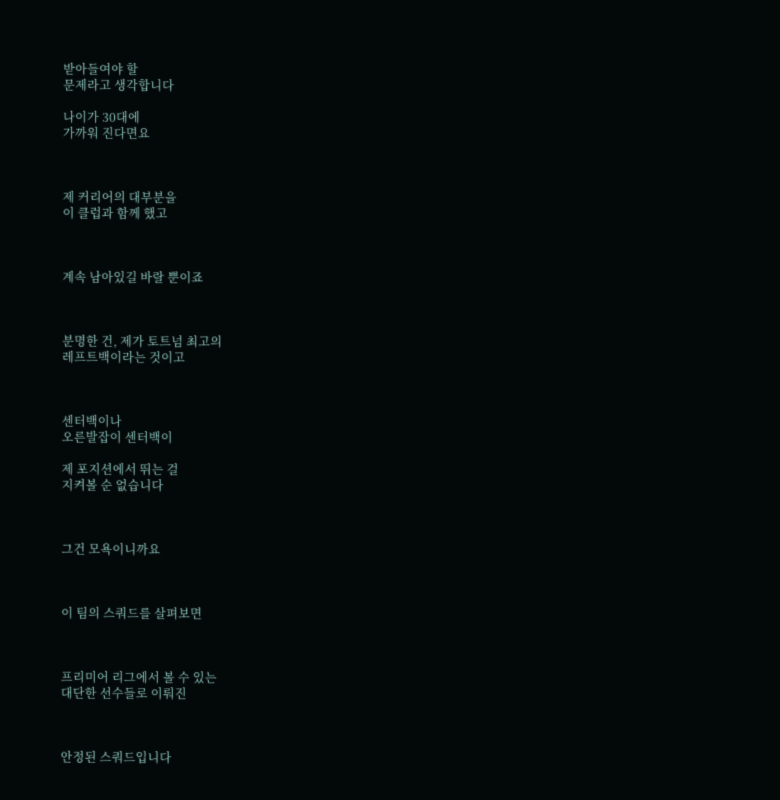받아들여야 할
문제라고 생각합니다

나이가 30대에
가까워 진다면요



제 커리어의 대부분을
이 클럽과 함께 했고



계속 남아있길 바랄 뿐이죠



분명한 건, 제가 토트넘 최고의
레프트백이라는 것이고



센터백이나
오른발잡이 센터백이

제 포지션에서 뛰는 걸
지켜볼 순 없습니다



그건 모욕이니까요



이 팀의 스쿼드를 살펴보면



프리미어 리그에서 볼 수 있는
대단한 선수들로 이뤄진



안정된 스쿼드입니다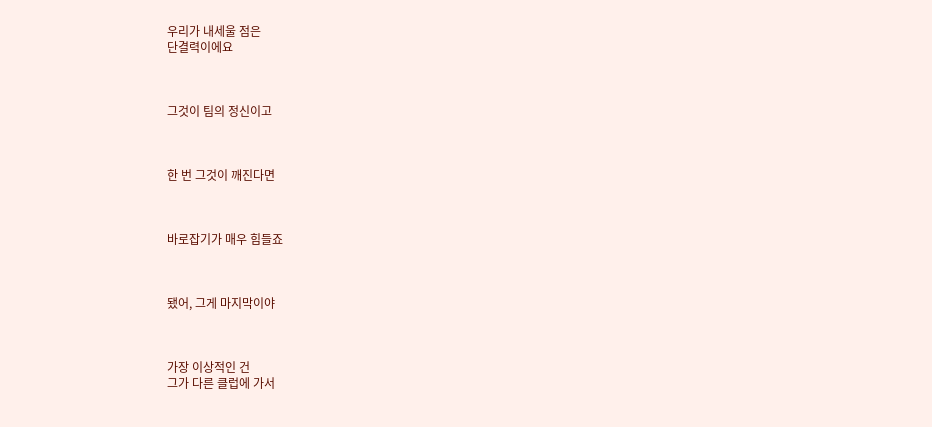우리가 내세울 점은
단결력이에요



그것이 팀의 정신이고



한 번 그것이 깨진다면



바로잡기가 매우 힘들죠



됐어, 그게 마지막이야



가장 이상적인 건
그가 다른 클럽에 가서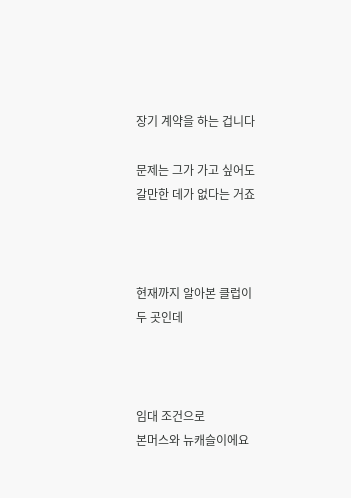장기 계약을 하는 겁니다

문제는 그가 가고 싶어도
갈만한 데가 없다는 거죠



현재까지 알아본 클럽이
두 곳인데



임대 조건으로
본머스와 뉴캐슬이에요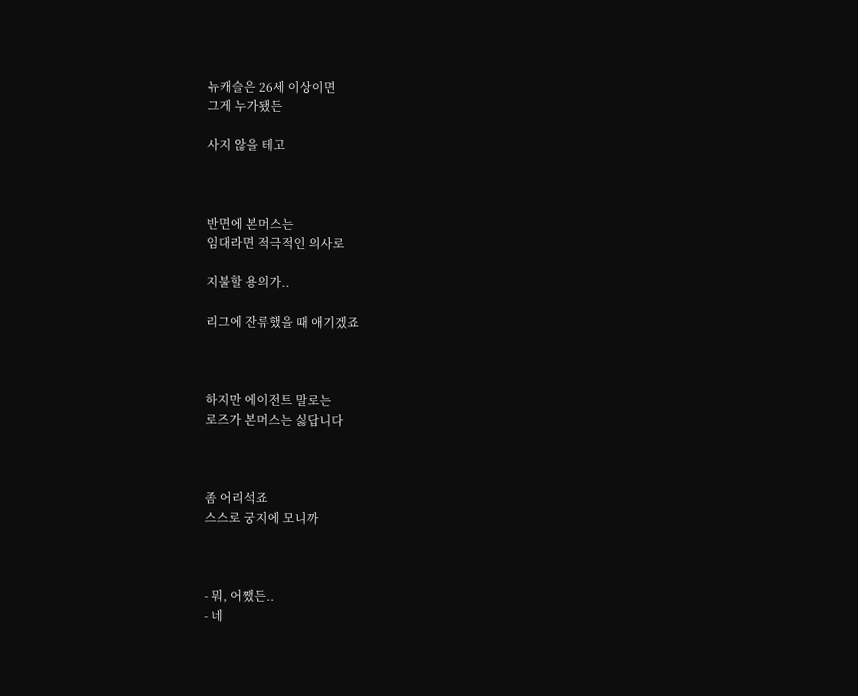뉴캐슬은 26세 이상이면
그게 누가됐든

사지 않을 테고



반면에 본머스는
임대라면 적극적인 의사로

지불할 용의가..

리그에 잔류했을 때 애기겠죠



하지만 에이전트 말로는
로즈가 본머스는 싫답니다



좀 어리석죠
스스로 궁지에 모니까



- 뭐, 어쨌든..
- 네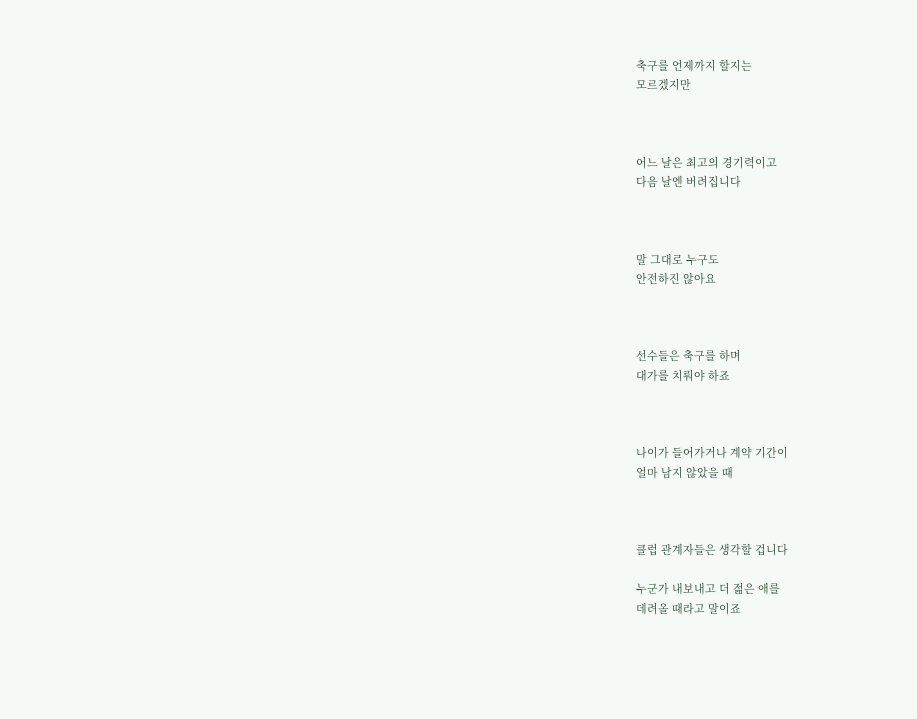축구를 언제까지 할지는
모르겠지만



어느 날은 최고의 경기력이고
다음 날엔 버려집니다



말 그대로 누구도
안전하진 않아요



선수들은 축구를 하며
대가를 치뤄야 하죠



나이가 들어가거나 계약 기간이
얼마 남지 않았을 때



클럽 관계자들은 생각할 겁니다

누군가 내보내고 더 젊은 애를
데려올 때라고 말이죠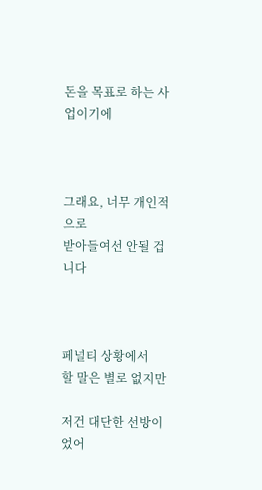돈을 목표로 하는 사업이기에



그래요, 너무 개인적으로
받아들여선 안될 겁니다



페널티 상황에서
할 말은 별로 없지만

저건 대단한 선방이었어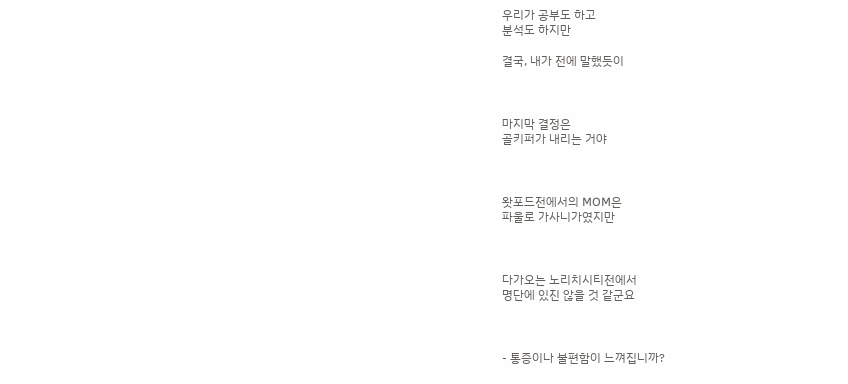우리가 공부도 하고
분석도 하지만

결국, 내가 전에 말했듯이



마지막 결정은
골키퍼가 내리는 거야



왓포드전에서의 MOM은
파울로 가사니가였지만



다가오는 노리치시티전에서
명단에 있진 않을 것 같군요



- 통증이나 불편함이 느껴집니까?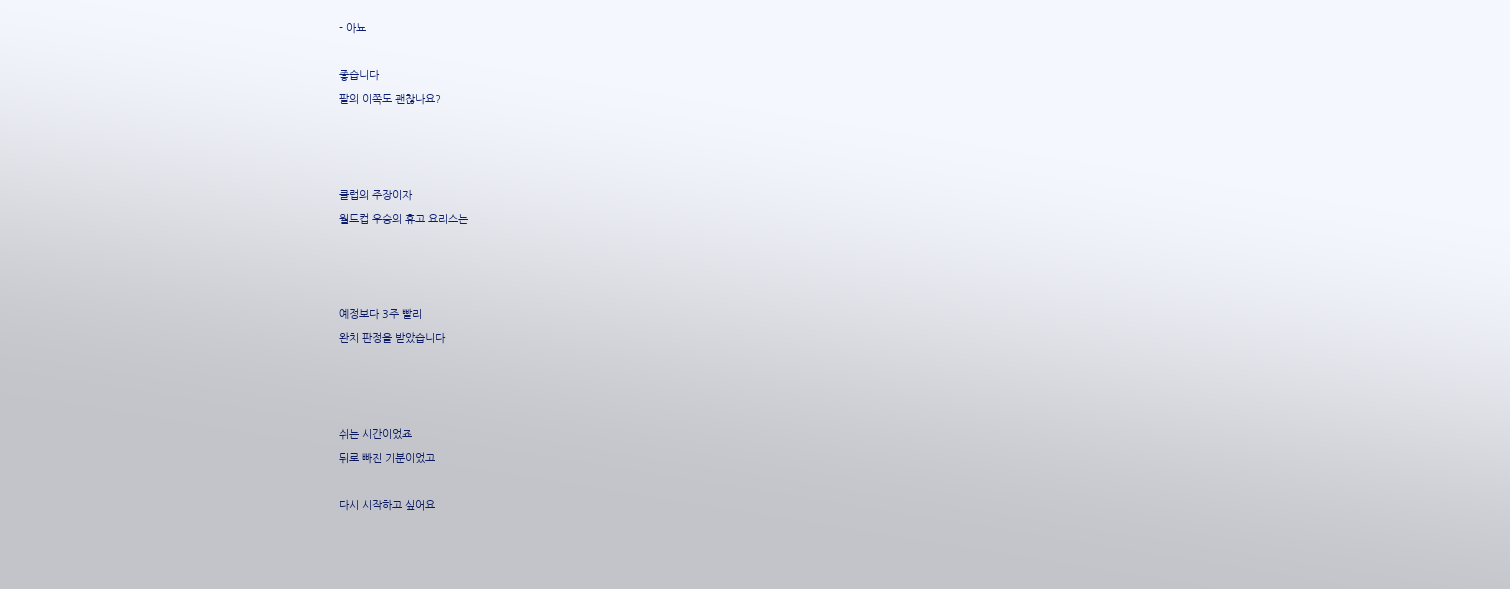- 아뇨

좋습니다
팔의 이쪽도 괜찮나요?



클럽의 주장이자
월드컵 우승의 휴고 요리스는



예정보다 3주 빨리
완치 판정을 받았습니다



쉬는 시간이었죠
뒤로 빠진 기분이었고

다시 시작하고 싶어요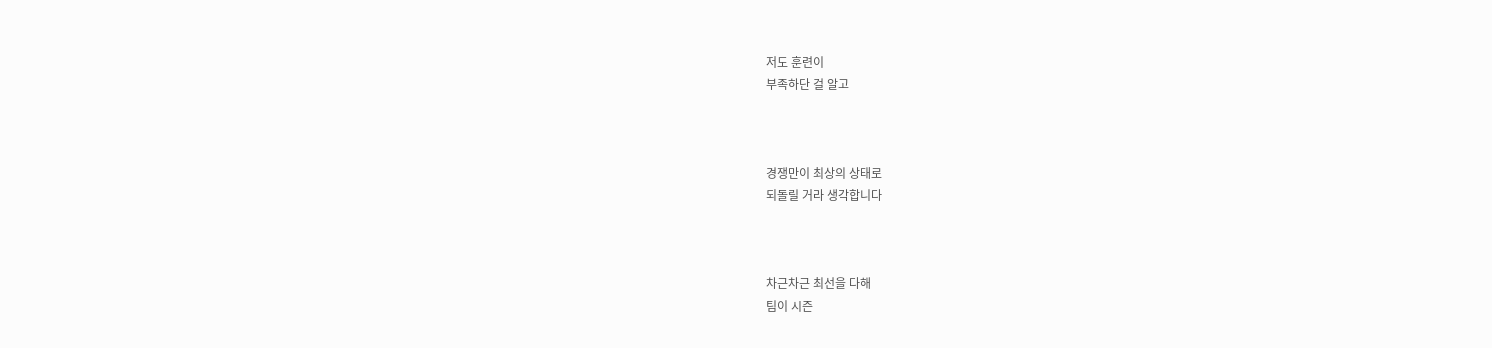저도 훈련이
부족하단 걸 알고



경쟁만이 최상의 상태로
되돌릴 거라 생각합니다



차근차근 최선을 다해
팀이 시즌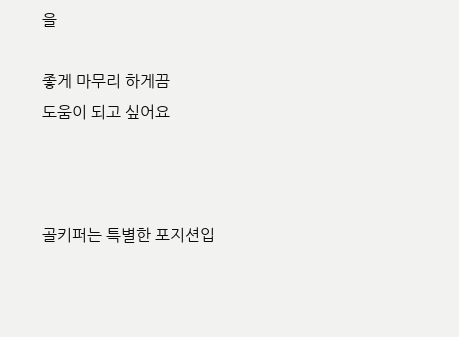을

좋게 마무리 하게끔
도움이 되고 싶어요



골키퍼는 특별한 포지션입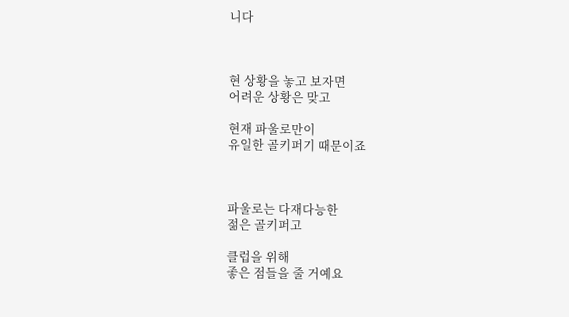니다



현 상황을 놓고 보자면
어려운 상황은 맞고

현재 파울로만이
유일한 골키퍼기 때문이죠



파울로는 다재다능한
젊은 골키퍼고

클럽을 위해
좋은 점들을 줄 거예요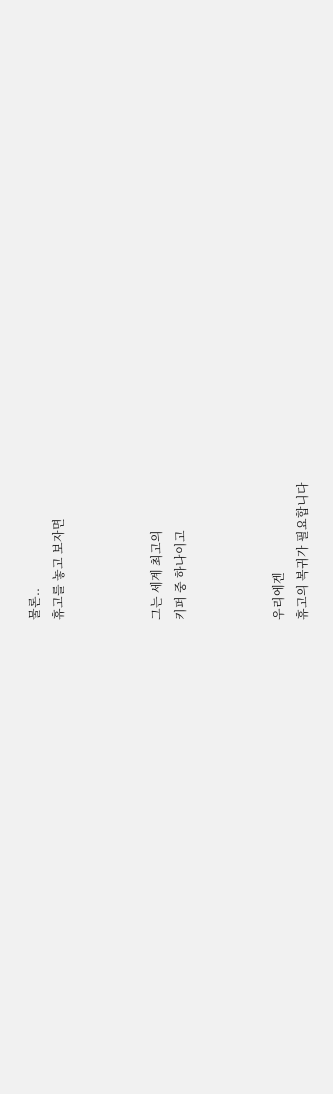물론..
휴고를 놓고 보자면



그는 세계 최고의
키퍼 중 하나이고



우리에겐
휴고의 복귀가 필요합니다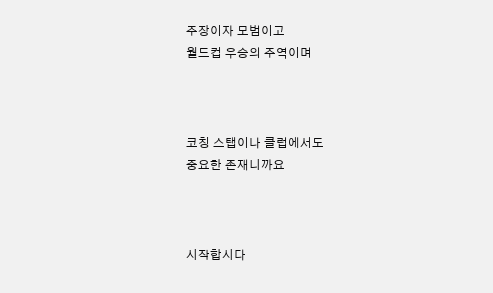주장이자 모범이고
월드컵 우승의 주역이며



코칭 스탭이나 클럽에서도
중요한 존재니까요



시작합시다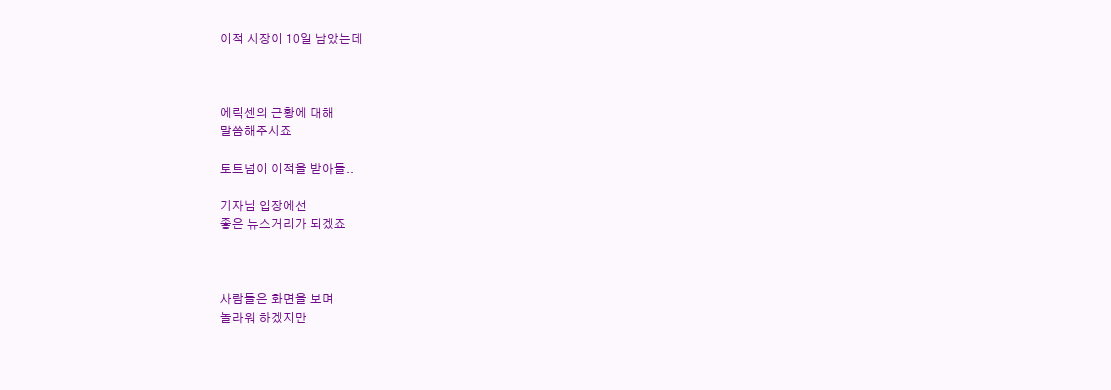이적 시장이 10일 남았는데



에릭센의 근황에 대해
말씀해주시죠

토트넘이 이적을 받아들..

기자님 입장에선
좋은 뉴스거리가 되겠죠



사람들은 화면을 보며
놀라워 하겠지만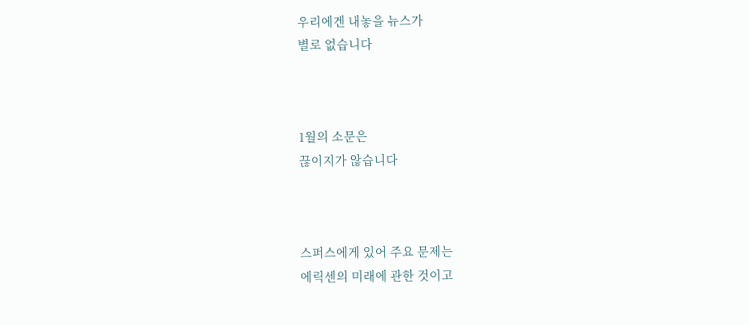우리에겐 내놓을 뉴스가
별로 없습니다



1월의 소문은
끊이지가 않습니다



스퍼스에게 있어 주요 문제는
에릭센의 미래에 관한 것이고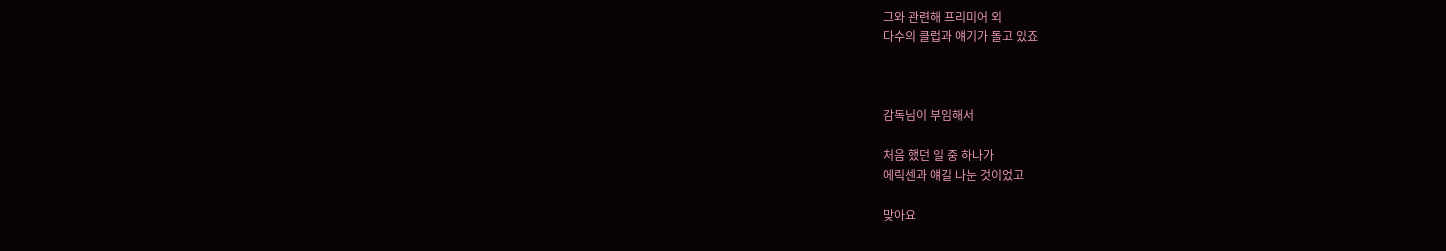그와 관련해 프리미어 외
다수의 클럽과 얘기가 돌고 있죠



감독님이 부임해서

처음 했던 일 중 하나가
에릭센과 얘길 나눈 것이었고

맞아요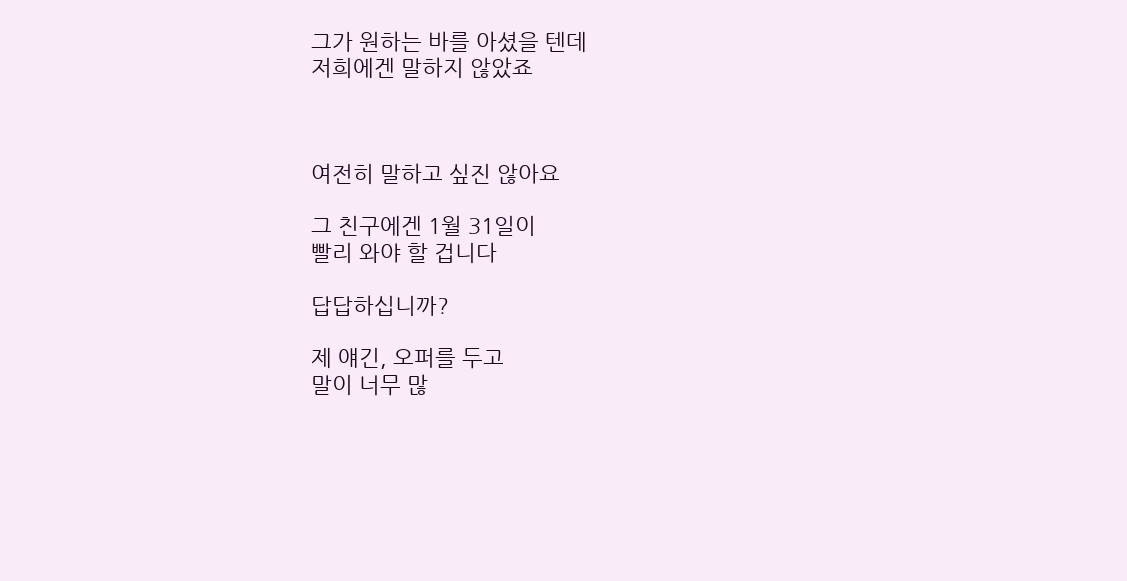그가 원하는 바를 아셨을 텐데
저희에겐 말하지 않았죠



여전히 말하고 싶진 않아요

그 친구에겐 1월 31일이
빨리 와야 할 겁니다

답답하십니까?

제 얘긴, 오퍼를 두고
말이 너무 많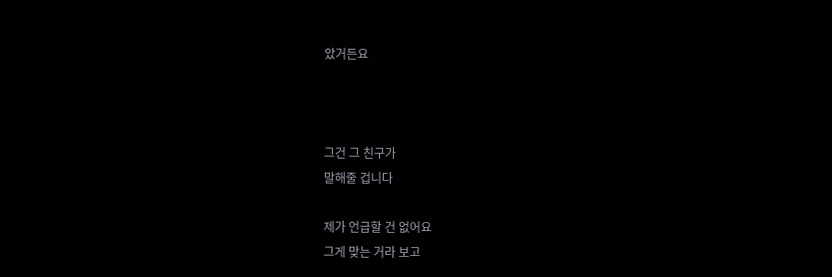았거든요



그건 그 친구가
말해줄 겁니다

제가 언급할 건 없어요
그게 맞는 거라 보고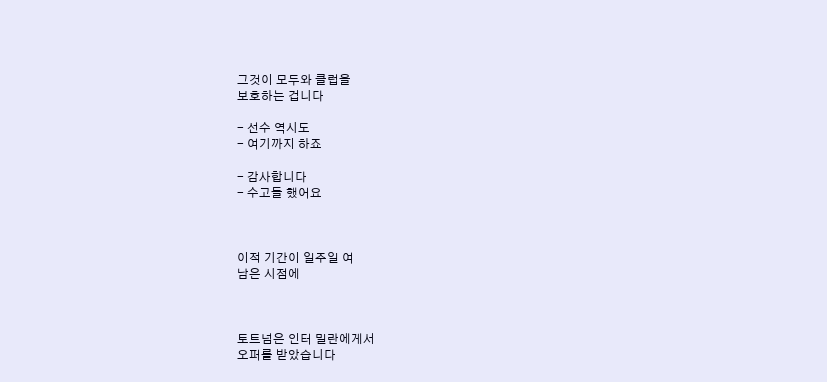그것이 모두와 클럽을
보호하는 겁니다

- 선수 역시도
- 여기까지 하죠

- 감사합니다
- 수고들 했어요



이적 기간이 일주일 여
남은 시점에



토트넘은 인터 밀란에게서
오퍼를 받았습니다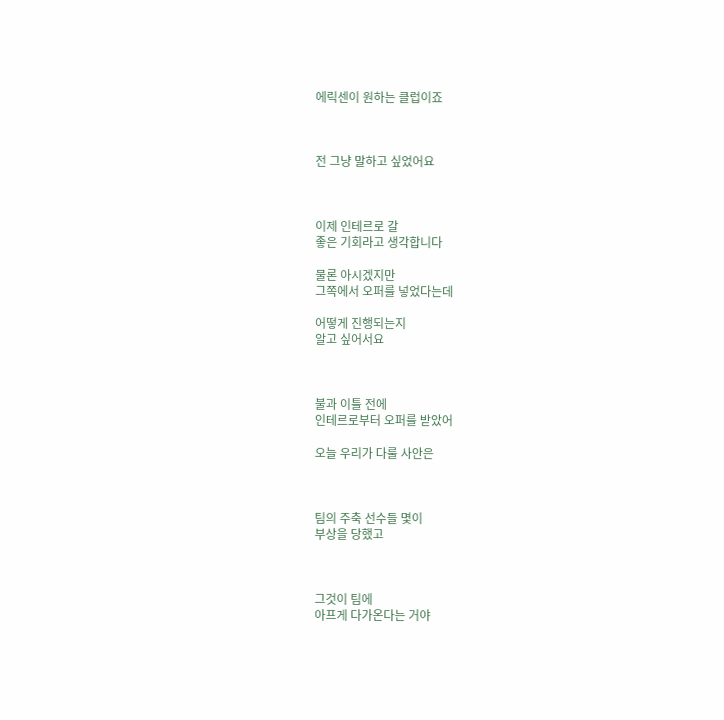에릭센이 원하는 클럽이죠



전 그냥 말하고 싶었어요



이제 인테르로 갈
좋은 기회라고 생각합니다

물론 아시겠지만
그쪽에서 오퍼를 넣었다는데

어떻게 진행되는지
알고 싶어서요



불과 이틀 전에
인테르로부터 오퍼를 받았어

오늘 우리가 다룰 사안은



팀의 주축 선수들 몇이
부상을 당했고



그것이 팀에
아프게 다가온다는 거야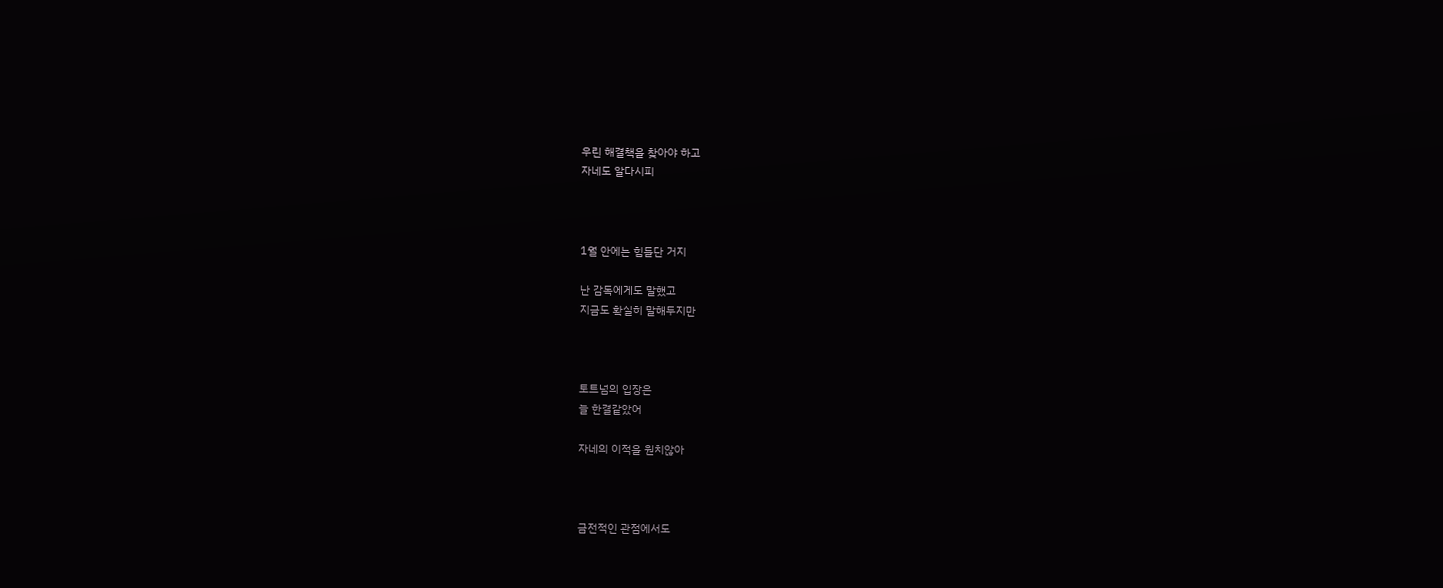우린 해결책을 찾아야 하고
자네도 알다시피



1월 안에는 힘들단 거지

난 감독에게도 말했고
지금도 확실히 말해두지만



토트넘의 입장은
늘 한결같았어

자네의 이적을 원치않아



금전적인 관점에서도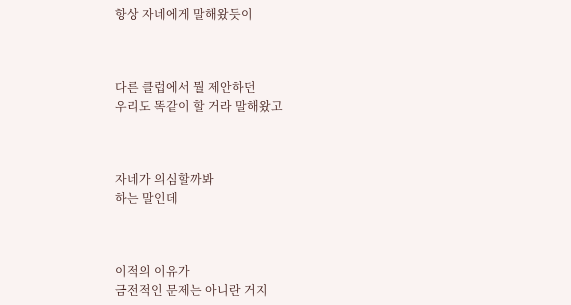항상 자네에게 말해왔듯이



다른 클럽에서 뭘 제안하던
우리도 똑같이 할 거라 말해왔고



자네가 의심할까봐
하는 말인데



이적의 이유가
금전적인 문제는 아니란 거지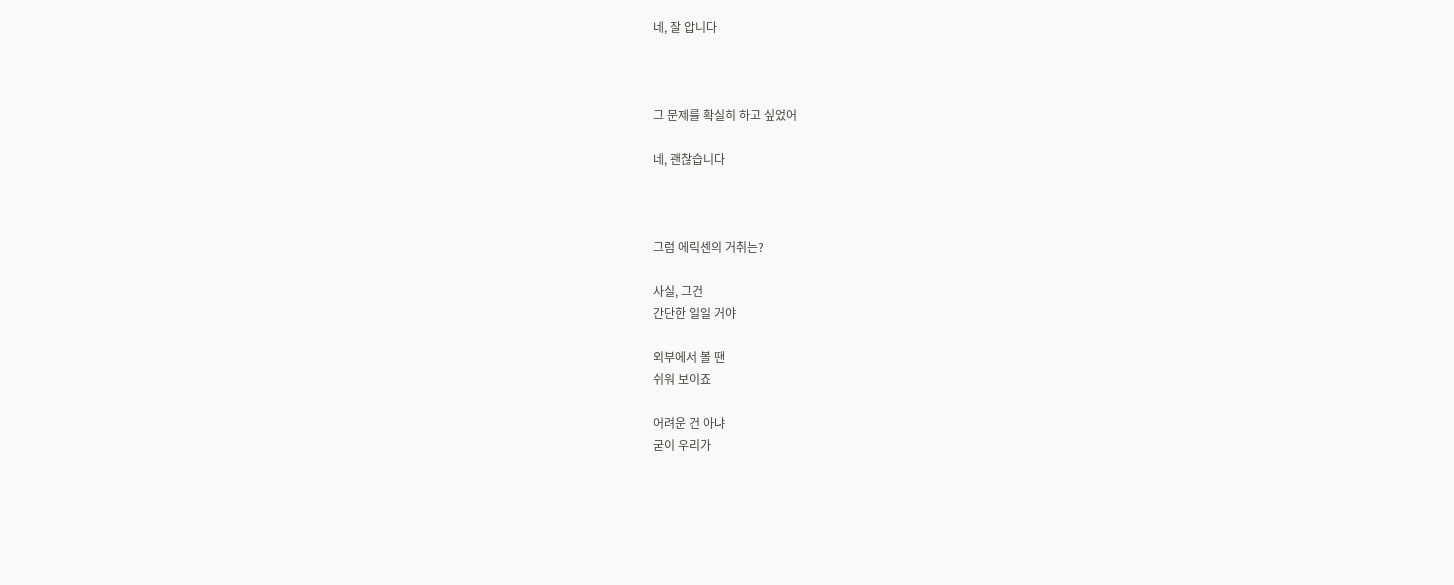네, 잘 압니다



그 문제를 확실히 하고 싶었어

네, 괜찮습니다



그럼 에릭센의 거취는?

사실, 그건
간단한 일일 거야

외부에서 볼 땐
쉬워 보이죠

어려운 건 아냐
굳이 우리가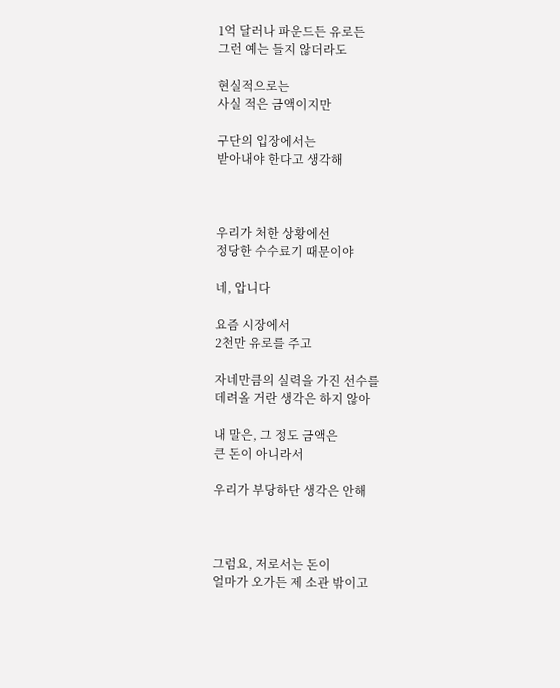1억 달러나 파운드든 유로든
그런 예는 들지 않더라도

현실적으로는
사실 적은 금액이지만

구단의 입장에서는
받아내야 한다고 생각해



우리가 처한 상황에선
정당한 수수료기 때문이야

네, 압니다

요즘 시장에서
2천만 유로를 주고

자네만큼의 실력을 가진 선수를
데려올 거란 생각은 하지 않아

내 말은, 그 정도 금액은
큰 돈이 아니라서

우리가 부당하단 생각은 안해



그럼요, 저로서는 돈이
얼마가 오가든 제 소관 밖이고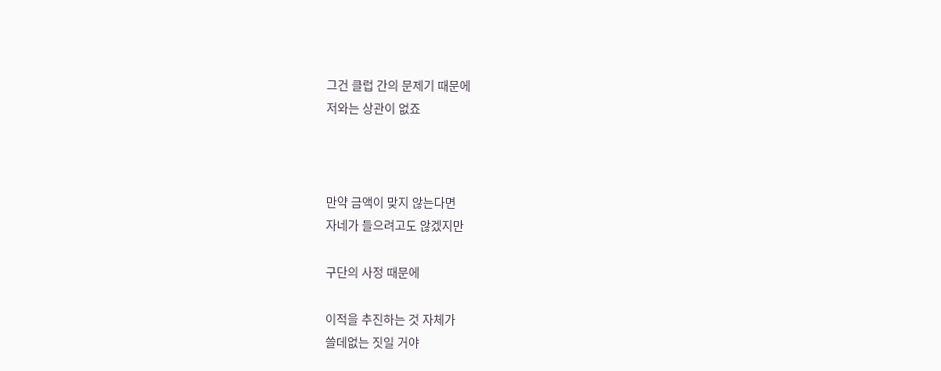그건 클럽 간의 문제기 때문에
저와는 상관이 없죠



만약 금액이 맞지 않는다면
자네가 들으려고도 않겠지만

구단의 사정 때문에

이적을 추진하는 것 자체가
쓸데없는 짓일 거야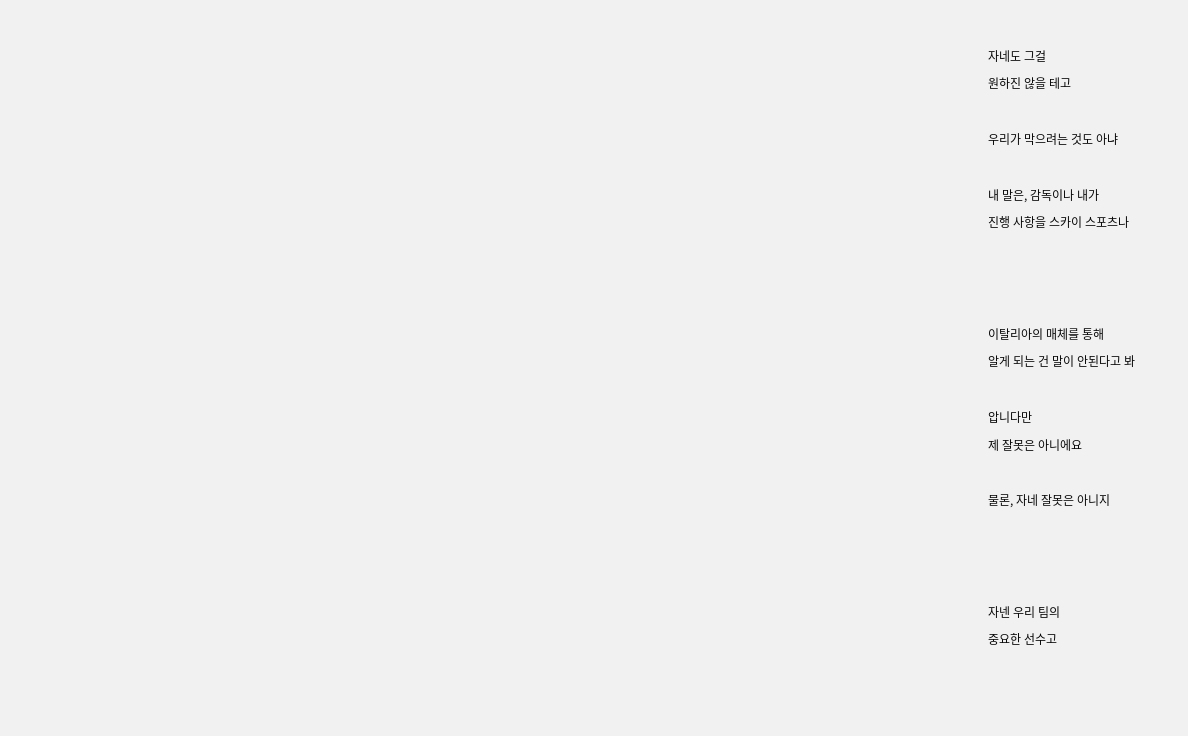자네도 그걸
원하진 않을 테고

우리가 막으려는 것도 아냐

내 말은, 감독이나 내가
진행 사항을 스카이 스포츠나



이탈리아의 매체를 통해
알게 되는 건 말이 안된다고 봐

압니다만
제 잘못은 아니에요

물론, 자네 잘못은 아니지



자넨 우리 팀의
중요한 선수고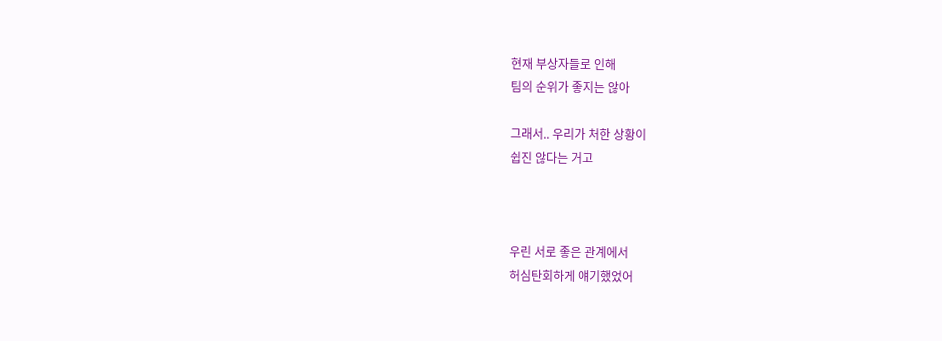현재 부상자들로 인해
팀의 순위가 좋지는 않아

그래서.. 우리가 처한 상황이
쉽진 않다는 거고



우린 서로 좋은 관계에서
허심탄회하게 얘기했었어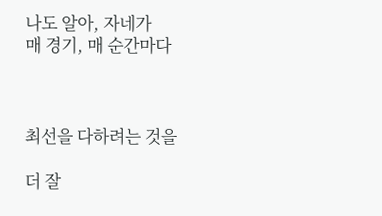나도 알아, 자네가
매 경기, 매 순간마다



최선을 다하려는 것을

더 잘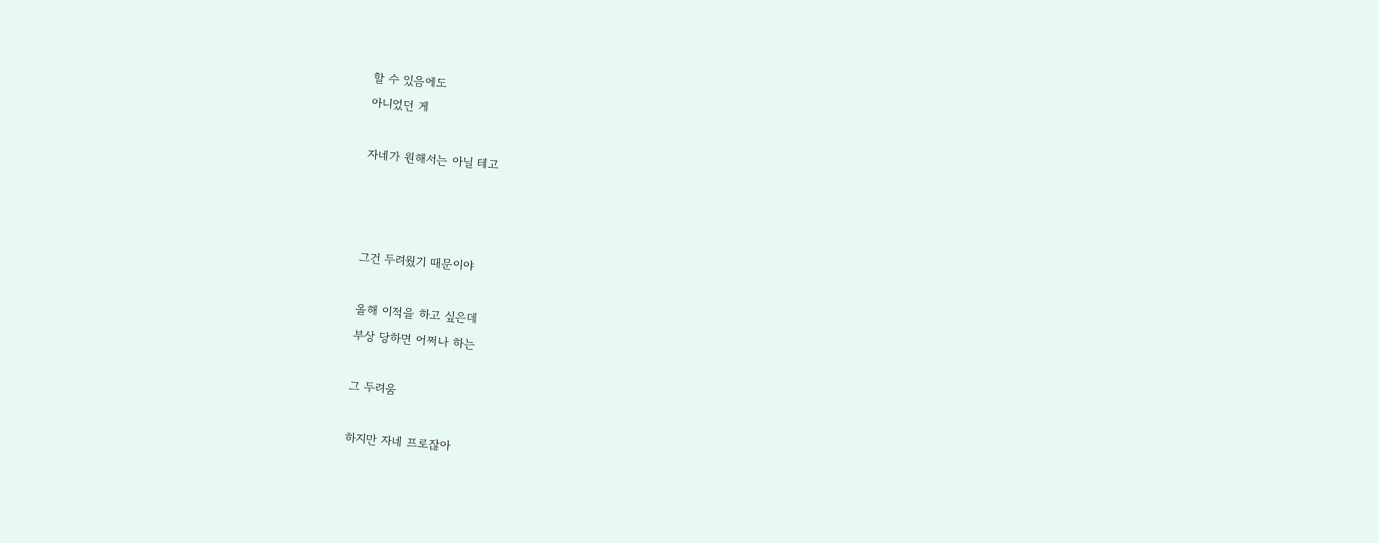할 수 있음에도
아니었던 게

자네가 원해서는 아닐 테고



그건 두려웠기 때문이야

올해 이적을 하고 싶은데
부상 당하면 어쩌나 하는

그 두려움

하지만 자네 프로잖아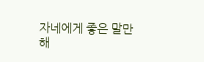자네에게 좋은 말만
해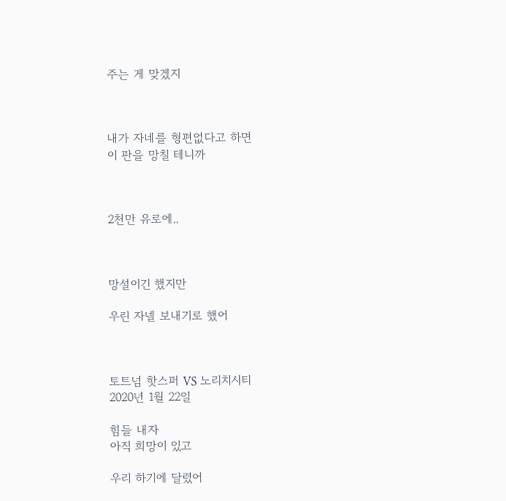주는 게 맞겠지



내가 자네를 형편없다고 하면
이 판을 망칠 테니까



2천만 유로에..



망설이긴 했지만

우린 자넬 보내기로 했어



토트넘 핫스퍼 VS 노리치시티
2020년 1월 22일

힘들 내자
아직 희망이 있고

우리 하기에 달렸어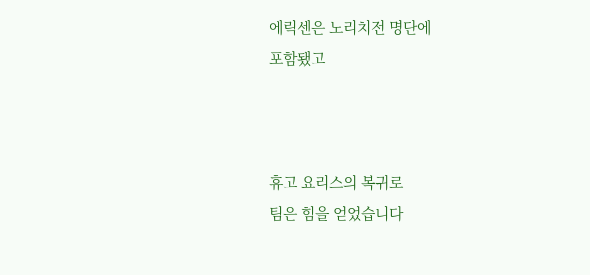에릭센은 노리치전 명단에
포함됐고



휴고 요리스의 복귀로
팀은 힘을 얻었습니다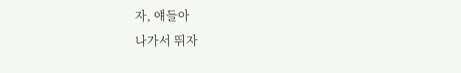자, 얘들아
나가서 뛰자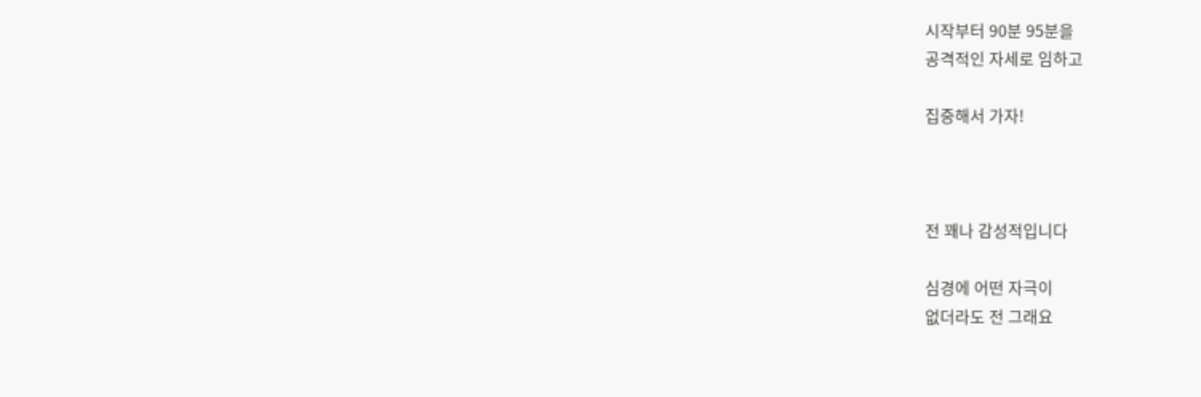시작부터 90분 95분을
공격적인 자세로 임하고

집중해서 가자!



전 꽤나 감성적입니다

심경에 어떤 자극이
없더라도 전 그래요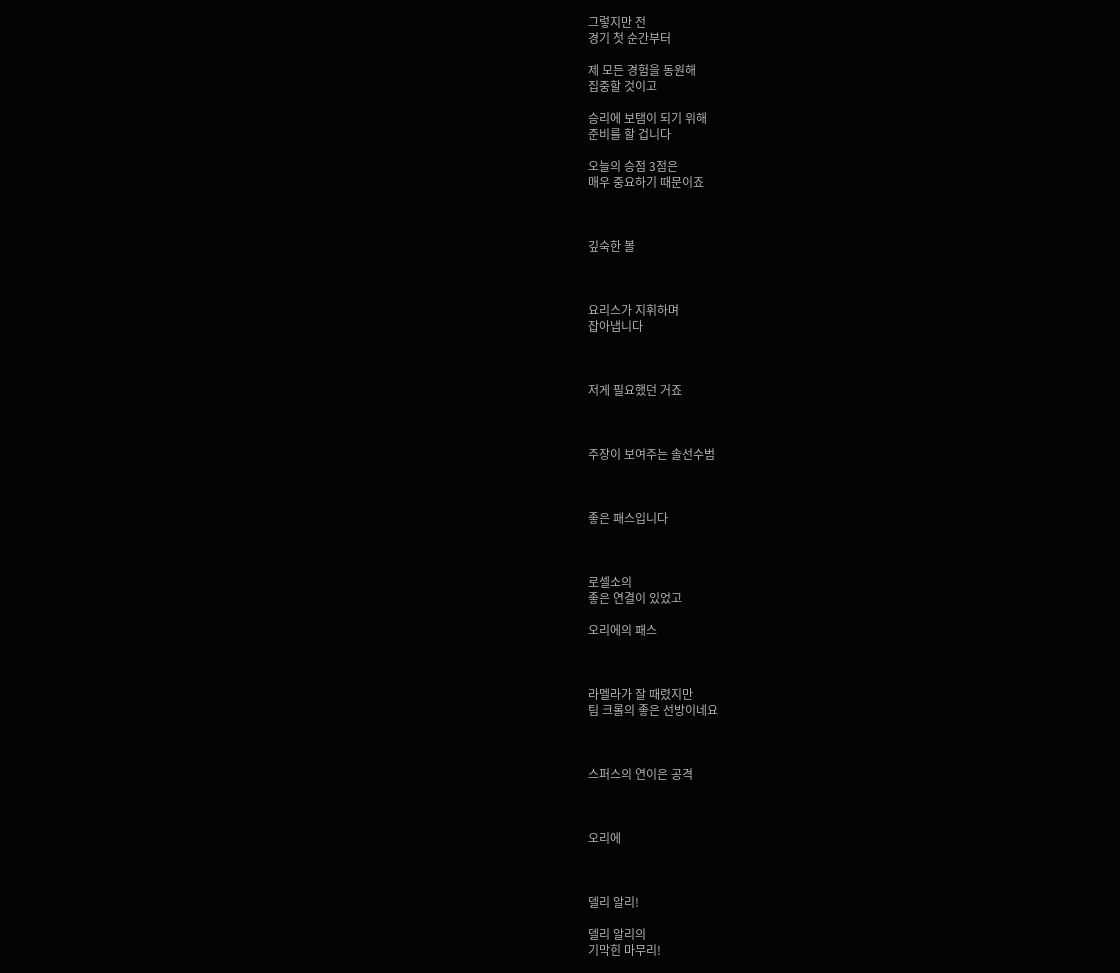그렇지만 전
경기 첫 순간부터

제 모든 경험을 동원해
집중할 것이고

승리에 보탬이 되기 위해
준비를 할 겁니다

오늘의 승점 3점은
매우 중요하기 때문이죠



깊숙한 볼



요리스가 지휘하며
잡아냅니다



저게 필요했던 거죠



주장이 보여주는 솔선수범



좋은 패스입니다



로셀소의
좋은 연결이 있었고

오리에의 패스



라멜라가 잘 때렸지만
팀 크롤의 좋은 선방이네요



스퍼스의 연이은 공격



오리에



델리 알리!

델리 알리의
기막힌 마무리!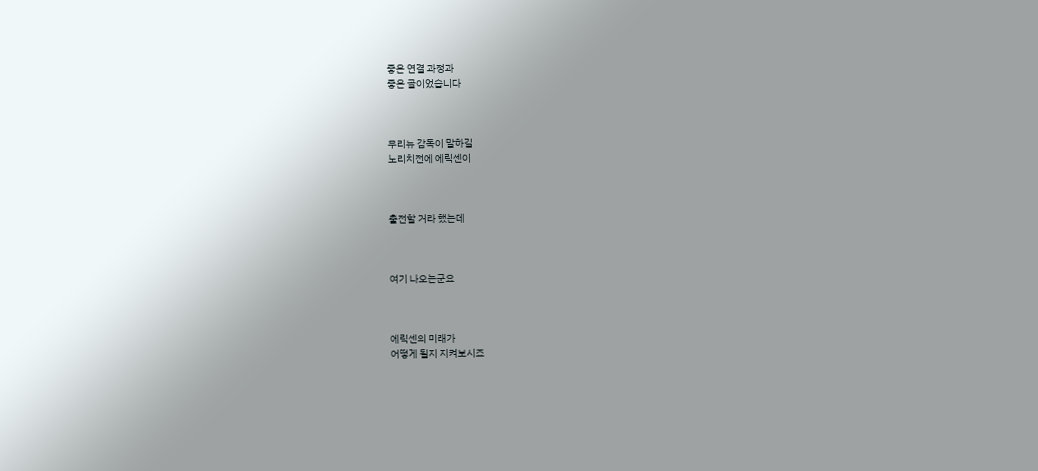좋은 연결 과정과
좋은 골이었습니다



무리뉴 감독이 말하길
노리치전에 에릭센이



출전할 거라 했는데



여기 나오는군요



에릭센의 미래가
어떻게 될지 지켜보시죠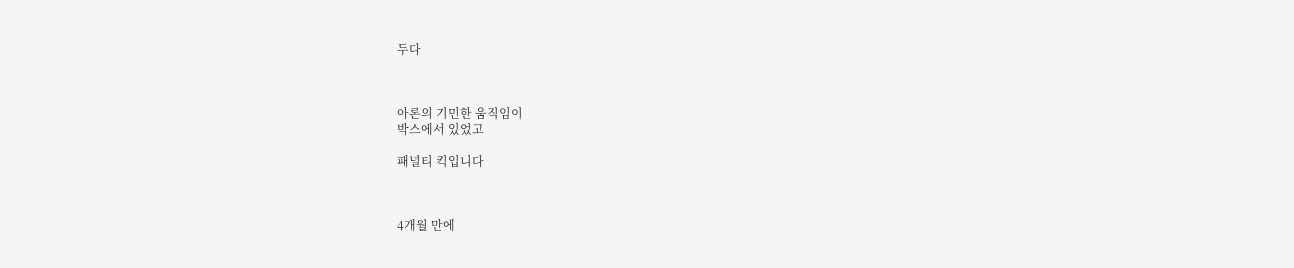두다



아론의 기민한 움직임이
박스에서 있었고

패널티 킥입니다



4개월 만에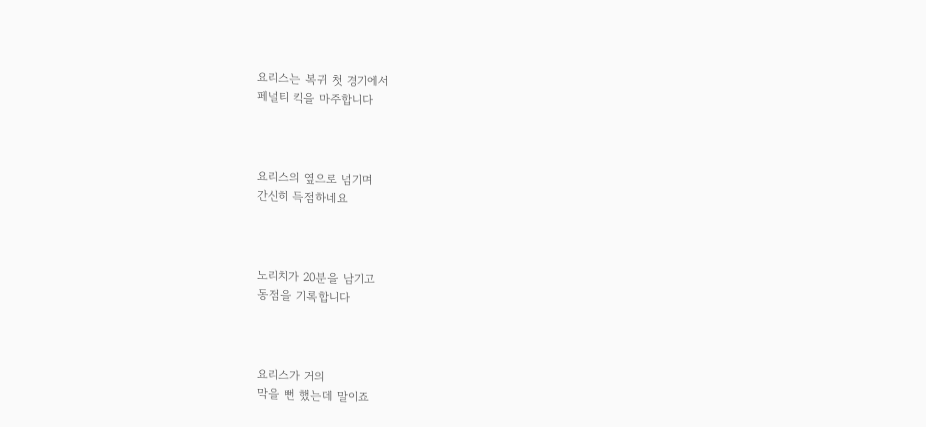요리스는 복귀 첫 경기에서
페널티 킥을 마주합니다



요리스의 옆으로 넘기며
간신히 득점하네요



노리치가 20분을 남기고
동점을 기록합니다



요리스가 거의
막을 뻔 했는데 말이죠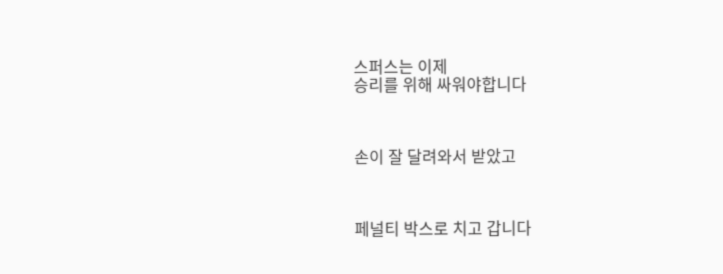스퍼스는 이제
승리를 위해 싸워야합니다



손이 잘 달려와서 받았고



페널티 박스로 치고 갑니다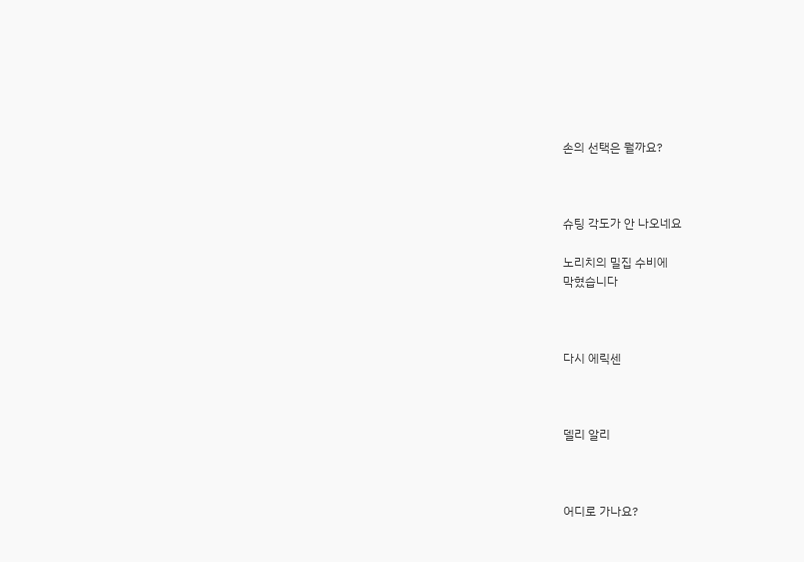손의 선택은 뭘까요?



슈팅 각도가 안 나오네요

노리치의 밀집 수비에
막혔습니다



다시 에릭센



델리 알리



어디로 가나요?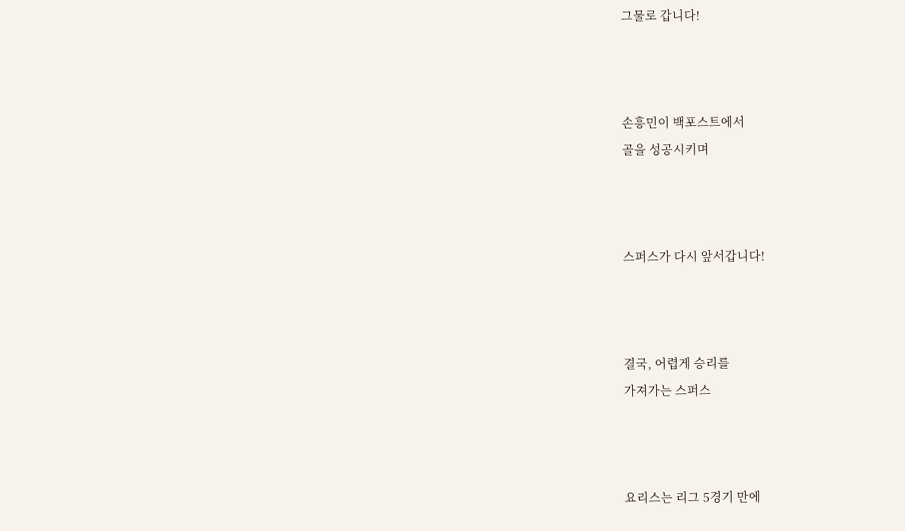그물로 갑니다!



손흥민이 백포스트에서
골을 성공시키며



스퍼스가 다시 앞서갑니다!



결국, 어렵게 승리를
가져가는 스퍼스



요리스는 리그 5경기 만에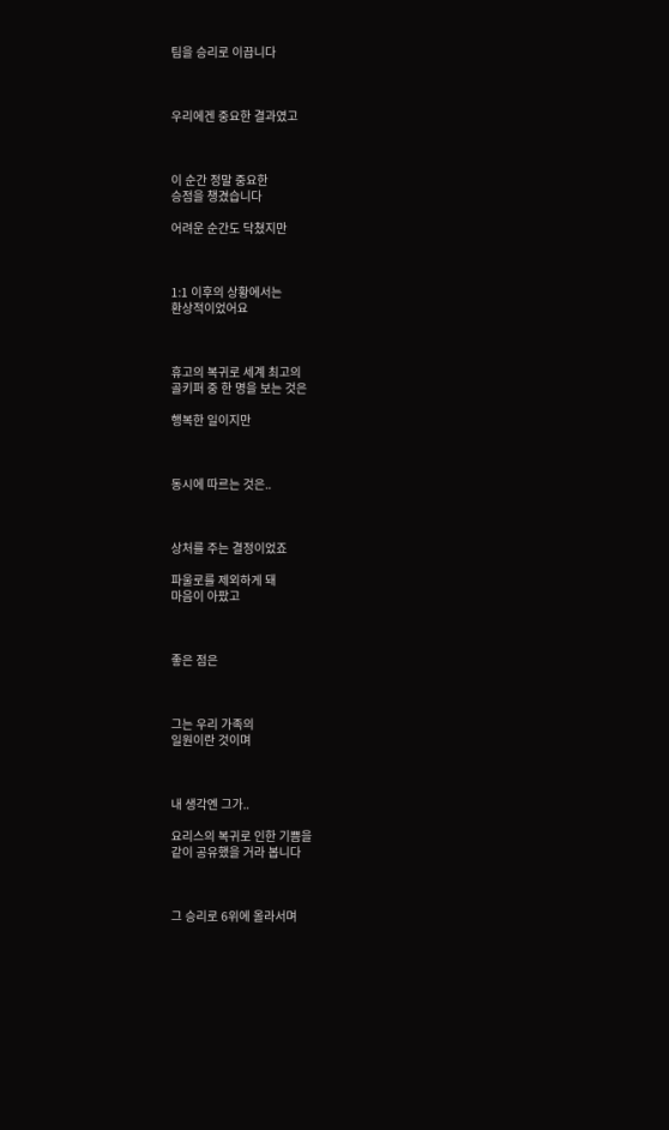팀을 승리로 이끕니다



우리에겐 중요한 결과였고



이 순간 정말 중요한
승점을 챙겼습니다

어려운 순간도 닥쳤지만



1:1 이후의 상황에서는
환상적이었어요



휴고의 복귀로 세계 최고의
골키퍼 중 한 명을 보는 것은

행복한 일이지만



동시에 따르는 것은..



상처를 주는 결정이었죠

파울로를 제외하게 돼
마음이 아팠고



좋은 점은



그는 우리 가족의
일원이란 것이며



내 생각엔 그가..

요리스의 복귀로 인한 기쁨을
같이 공유했을 거라 봅니다



그 승리로 6위에 올라서며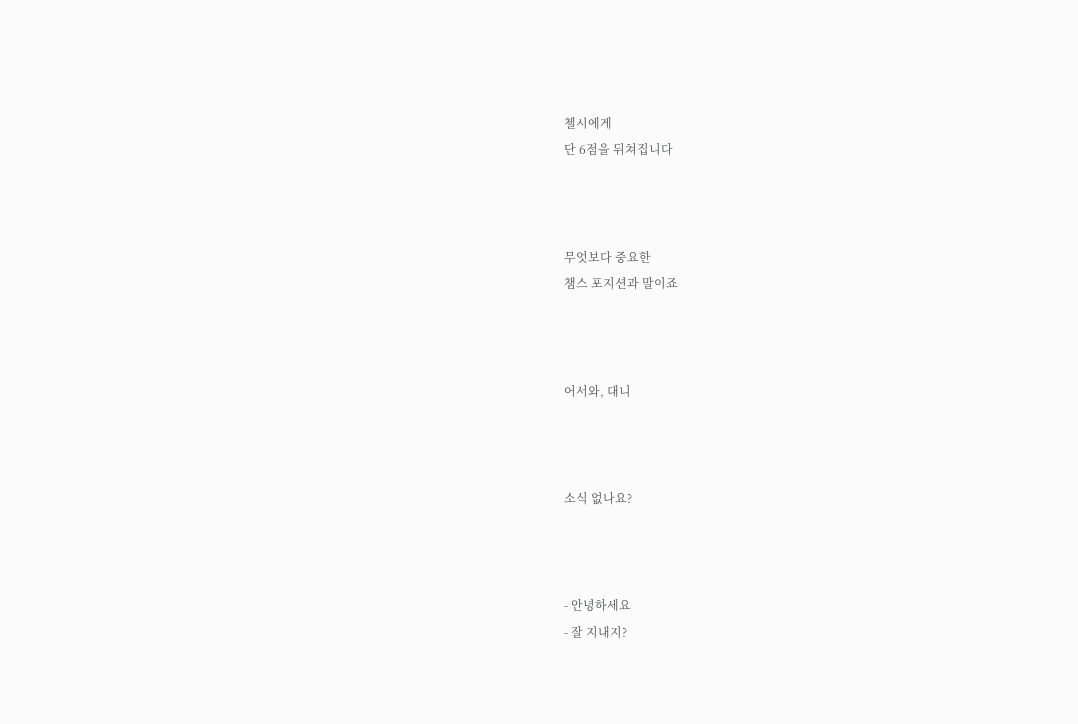첼시에게
단 6점을 뒤쳐집니다



무엇보다 중요한
챔스 포지션과 말이죠



어서와, 대니



소식 없나요?



- 안녕하세요
- 잘 지내지?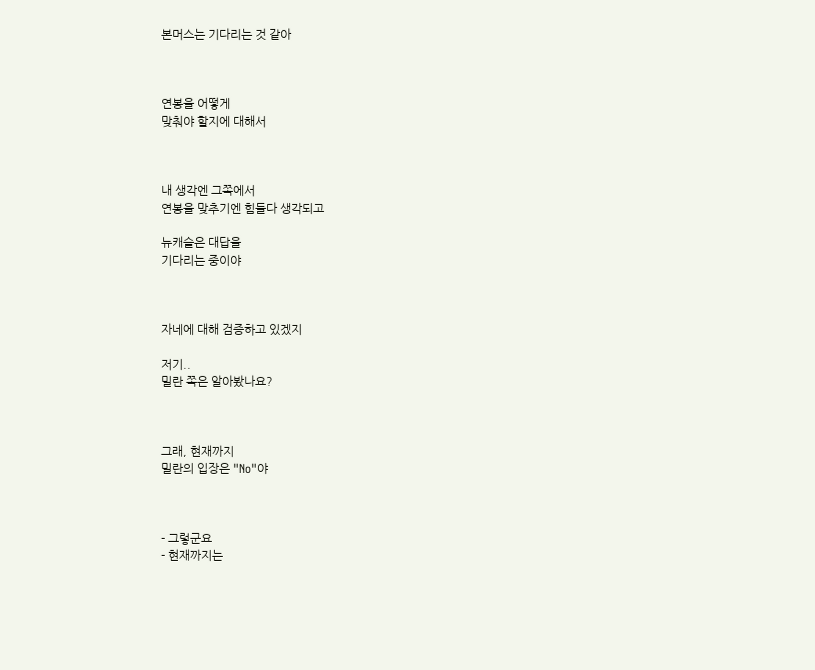본머스는 기다리는 것 같아



연봉을 어떻게
맞춰야 할지에 대해서



내 생각엔 그쪽에서
연봉을 맞추기엔 힘들다 생각되고

뉴캐슬은 대답을
기다리는 중이야



자네에 대해 검증하고 있겠지

저기..
밀란 쪽은 알아봤나요?



그래, 현재까지
밀란의 입장은 "No"야



- 그렇군요
- 현재까지는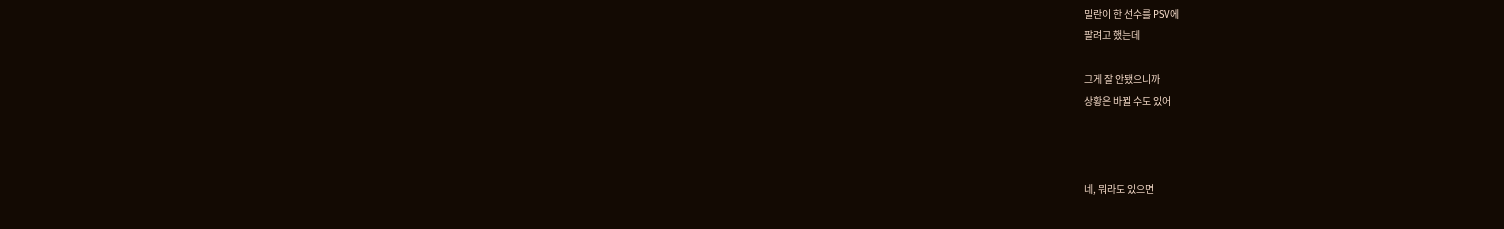밀란이 한 선수를 PSV에
팔려고 했는데

그게 잘 안됐으니까
상황은 바뀔 수도 있어



네, 뭐라도 있으면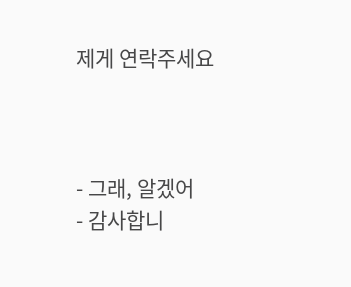제게 연락주세요



- 그래, 알겠어
- 감사합니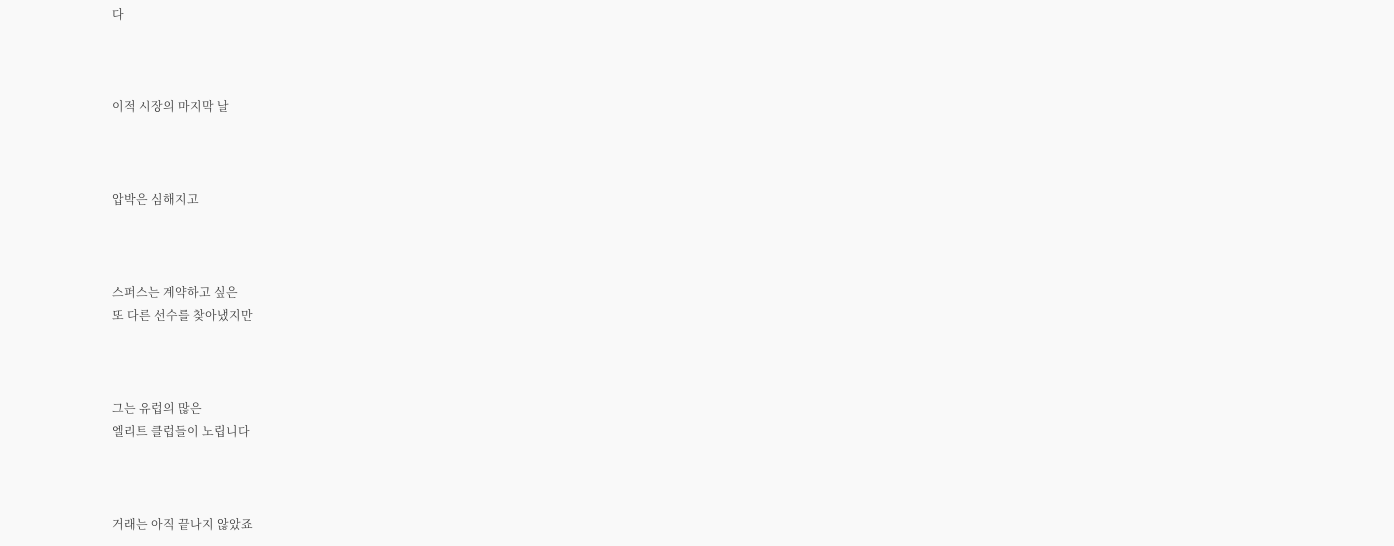다



이적 시장의 마지막 날



압박은 심해지고



스퍼스는 계약하고 싶은
또 다른 선수를 찾아냈지만



그는 유럽의 많은
엘리트 클럽들이 노립니다



거래는 아직 끝나지 않았죠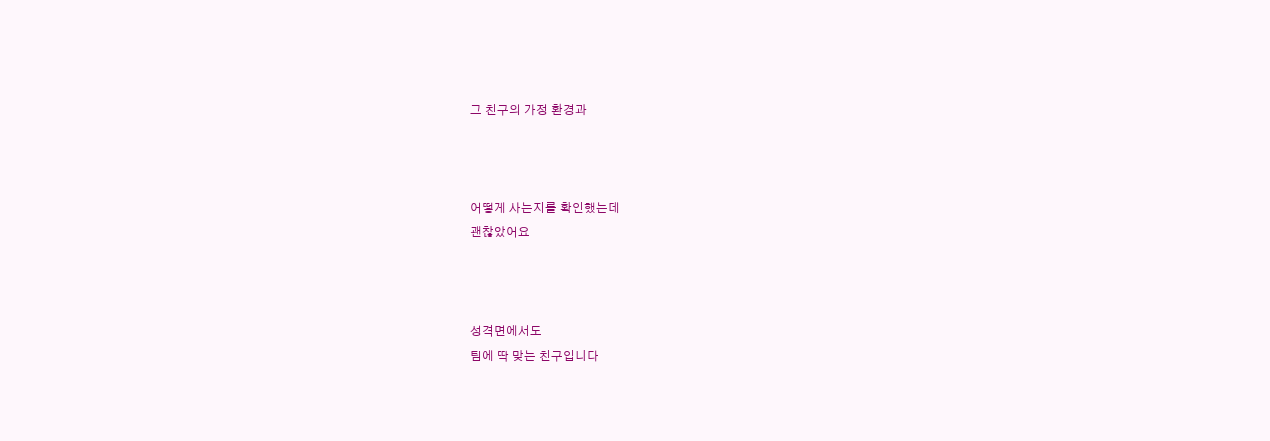그 친구의 가정 환경과



어떻게 사는지를 확인했는데
괜찮았어요



성격면에서도
팀에 딱 맞는 친구입니다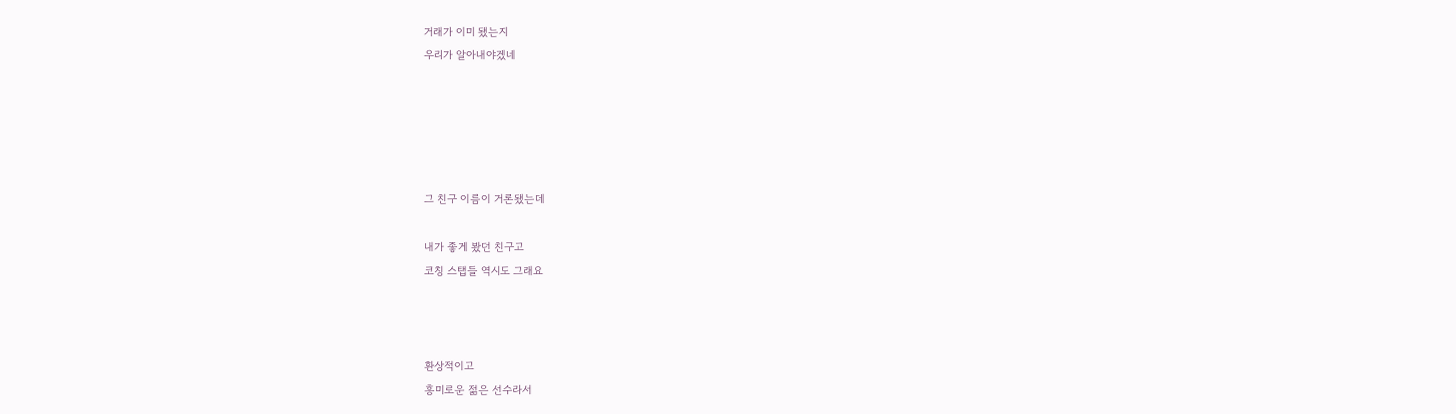거래가 이미 됐는지
우리가 알아내야겠네





그 친구 이름이 거론됐는데

내가 좋게 봤던 친구고
코칭 스탭들 역시도 그래요



환상적이고
흥미로운 젊은 선수라서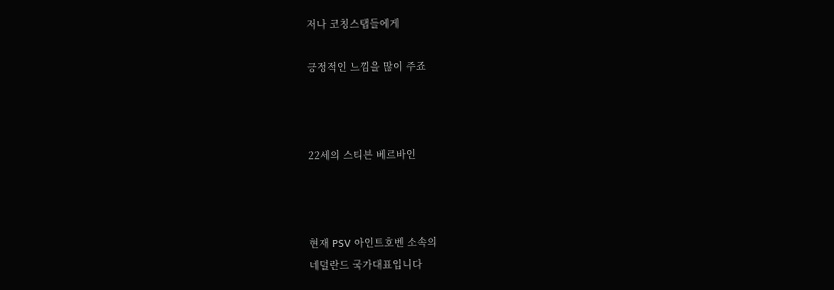저나 코칭스탭들에게

긍정적인 느낌을 많이 주죠



22세의 스티븐 베르바인



현재 PSV 아인트호벤 소속의
네덜란드 국가대표입니다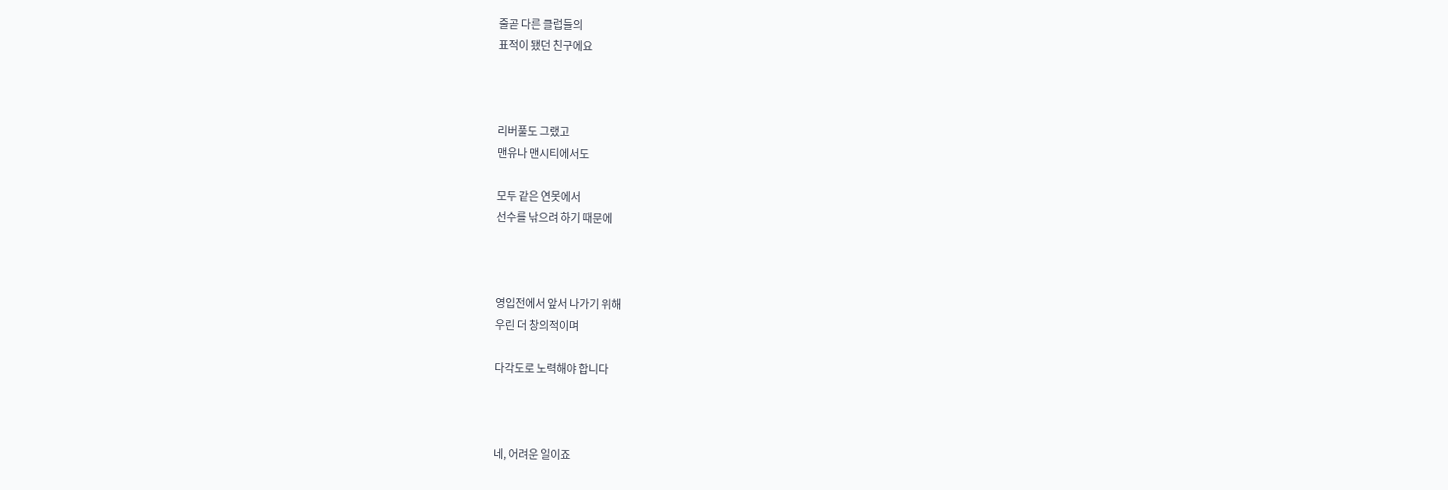줄곧 다른 클럽들의
표적이 됐던 친구에요



리버풀도 그랬고
맨유나 맨시티에서도

모두 같은 연못에서
선수를 낚으려 하기 때문에



영입전에서 앞서 나가기 위해
우린 더 창의적이며

다각도로 노력해야 합니다



네, 어려운 일이죠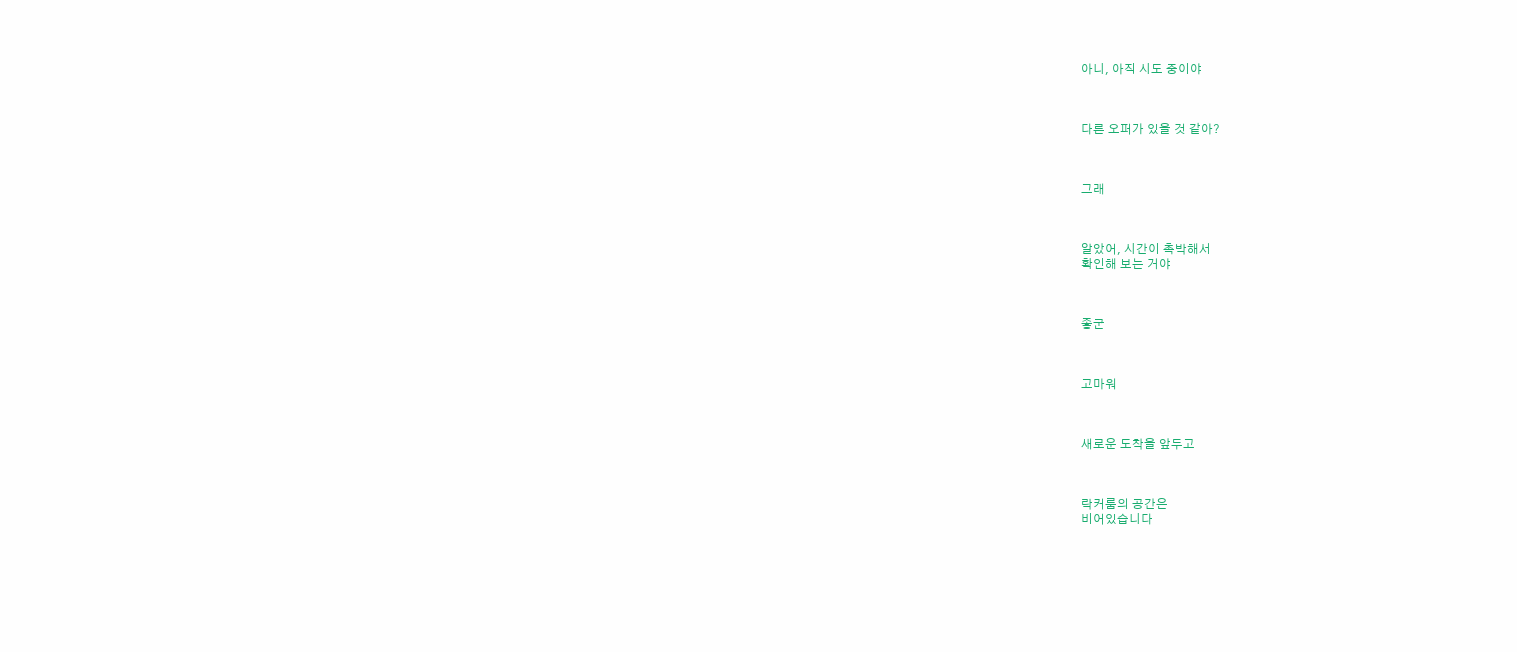아니, 아직 시도 중이야



다른 오퍼가 있을 것 같아?



그래



알았어, 시간이 촉박해서
확인해 보는 거야



좋군



고마워



새로운 도착을 앞두고



락커룸의 공간은
비어있습니다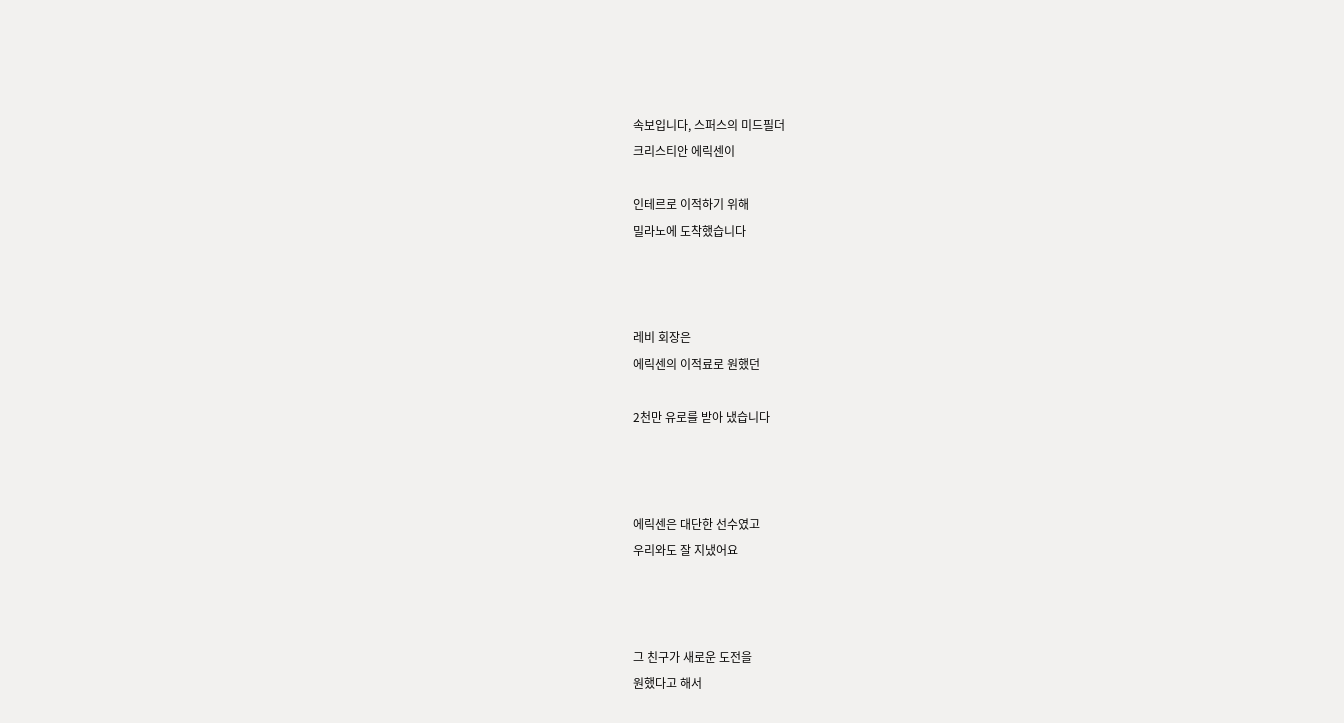속보입니다, 스퍼스의 미드필더
크리스티안 에릭센이

인테르로 이적하기 위해
밀라노에 도착했습니다



레비 회장은
에릭센의 이적료로 원했던

2천만 유로를 받아 냈습니다



에릭센은 대단한 선수였고
우리와도 잘 지냈어요



그 친구가 새로운 도전을
원했다고 해서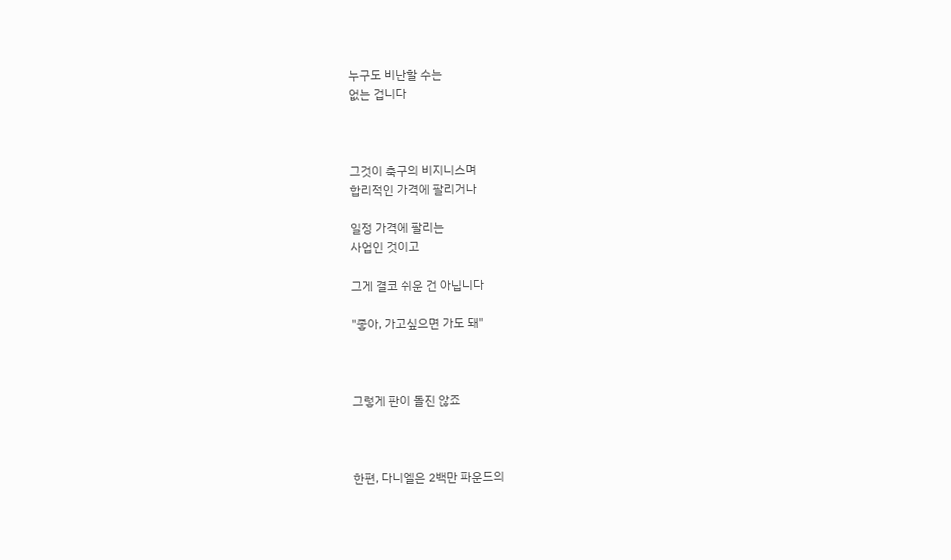누구도 비난할 수는
없는 겁니다



그것이 축구의 비지니스며
합리적인 가격에 팔리거나

일정 가격에 팔리는
사업인 것이고

그게 결코 쉬운 건 아닙니다

"좋아, 가고싶으면 가도 돼"



그렇게 판이 돌진 않죠



한편, 다니엘은 2백만 파운드의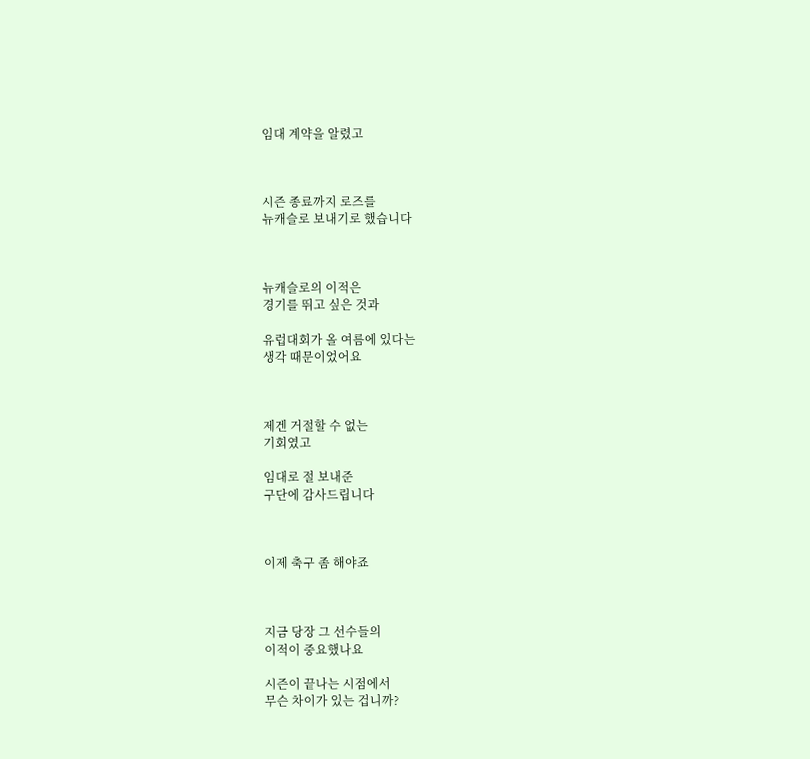임대 계약을 알렸고



시즌 종료까지 로즈를
뉴캐슬로 보내기로 했습니다



뉴캐슬로의 이적은
경기를 뛰고 싶은 것과

유럽대회가 올 여름에 있다는
생각 때문이었어요



제겐 거절할 수 없는
기회였고

임대로 절 보내준
구단에 감사드립니다



이제 축구 좀 해야죠



지금 당장 그 선수들의
이적이 중요했나요

시즌이 끝나는 시점에서
무슨 차이가 있는 겁니까?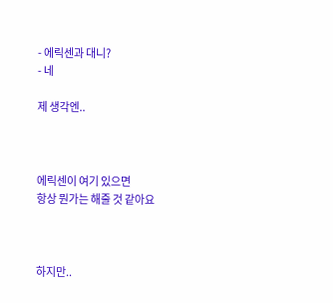- 에릭센과 대니?
- 네

제 생각엔..



에릭센이 여기 있으면
항상 뭔가는 해줄 것 같아요



하지만..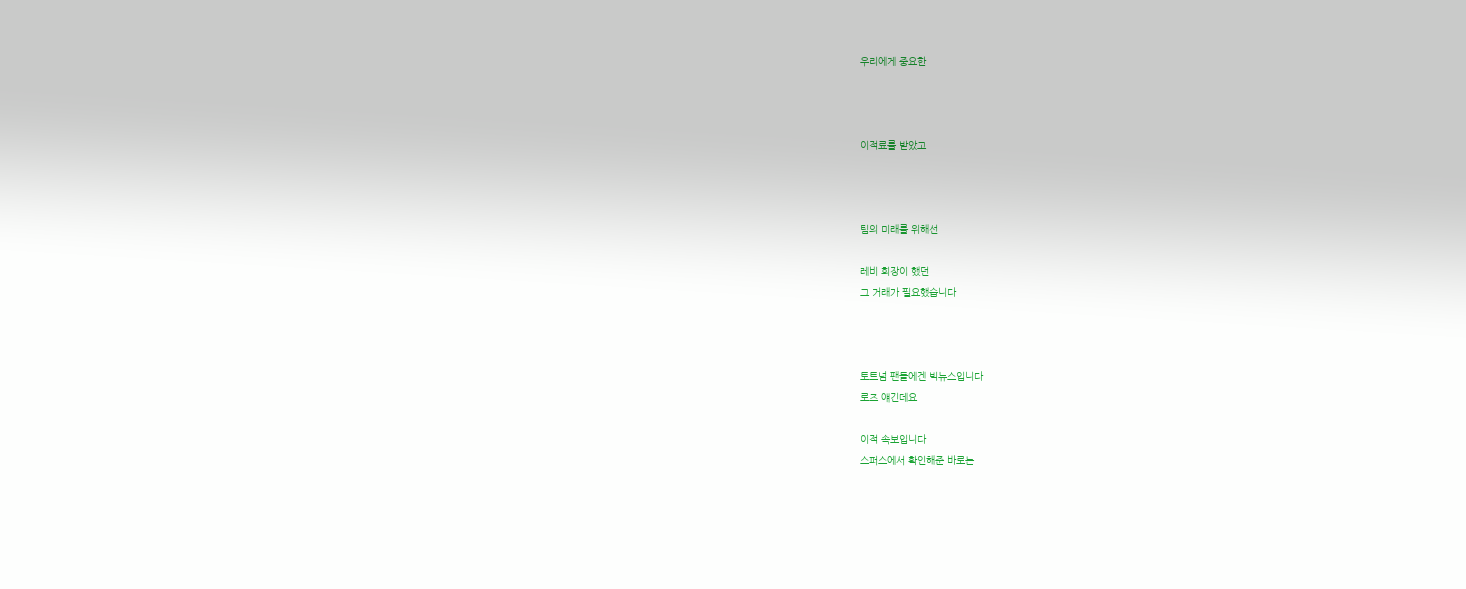우리에게 중요한



이적료를 받았고



팀의 미래를 위해선

레비 회장이 했던
그 거래가 필요했습니다



토트넘 팬들에겐 빅뉴스입니다
로즈 얘긴데요

이적 속보입니다
스퍼스에서 확인해준 바로는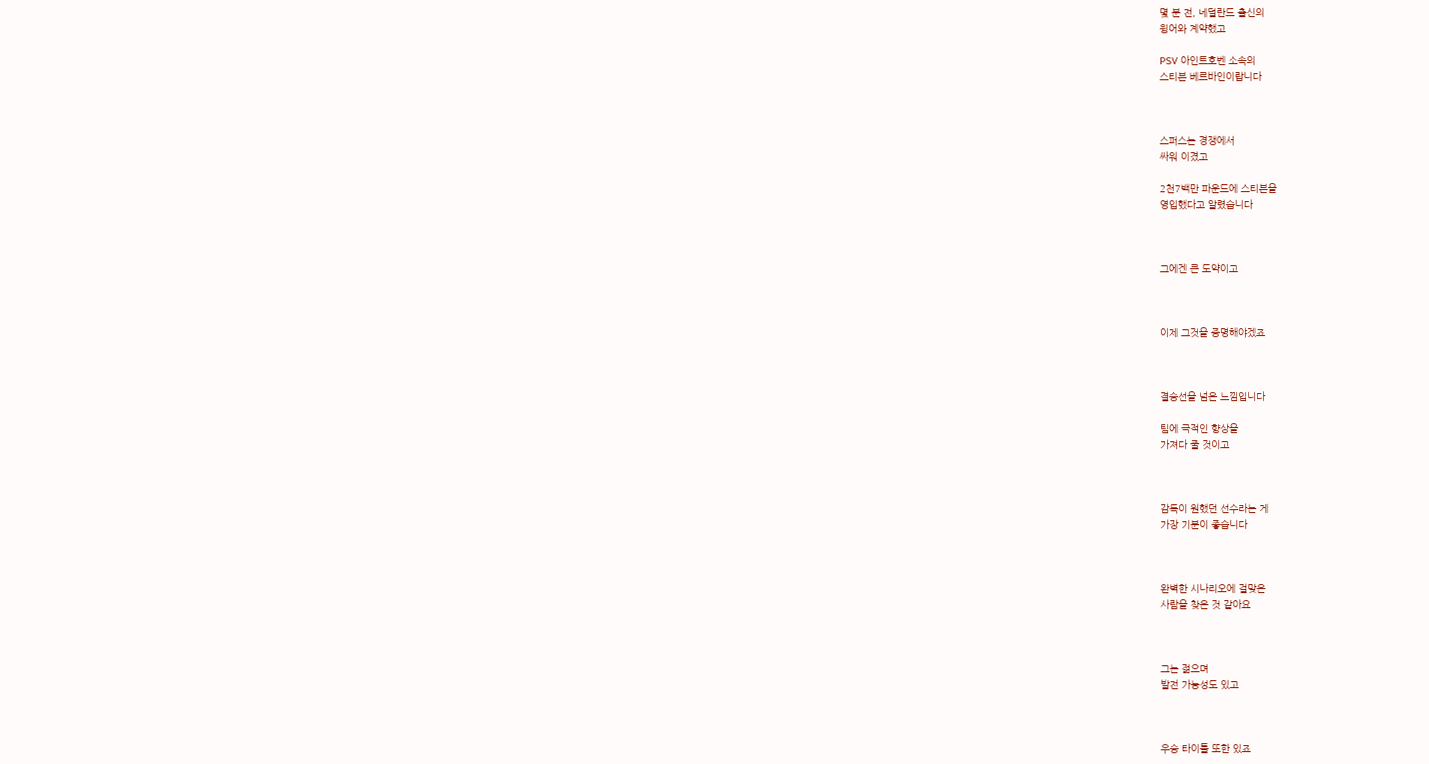몇 분 전, 네덜란드 출신의
윙어와 계약했고

PSV 아인트호벤 소속의
스티븐 베르바인이랍니다



스퍼스는 경쟁에서
싸워 이겼고

2천7백만 파운드에 스티븐을
영입했다고 알렸습니다



그에겐 큰 도약이고



이제 그것을 증명해야겠죠



결승선을 넘은 느낌입니다

팀에 극적인 향상을
가져다 줄 것이고



감독이 원했던 선수라는 게
가장 기분이 좋습니다



완벽한 시나리오에 걸맞은
사람을 찾은 것 같아요



그는 젊으며
발전 가능성도 있고



우승 타이틀 또한 있죠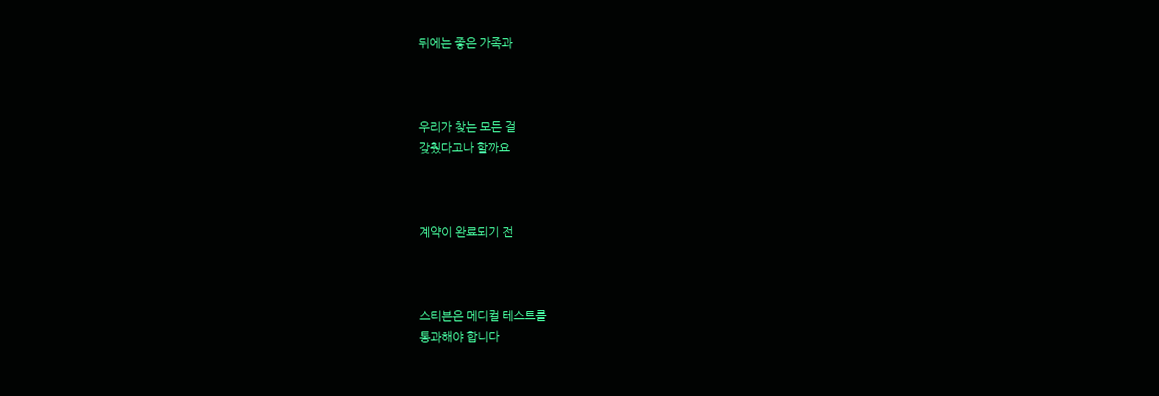뒤에는 좋은 가족과



우리가 찾는 모든 걸
갖췄다고나 할까요



계약이 완료되기 전



스티븐은 메디컬 테스트를
통과해야 합니다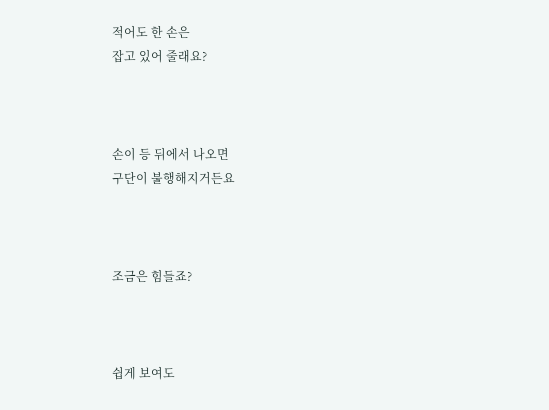적어도 한 손은
잡고 있어 줄래요?



손이 등 뒤에서 나오면
구단이 불행해지거든요



조금은 힘들죠?



쉽게 보여도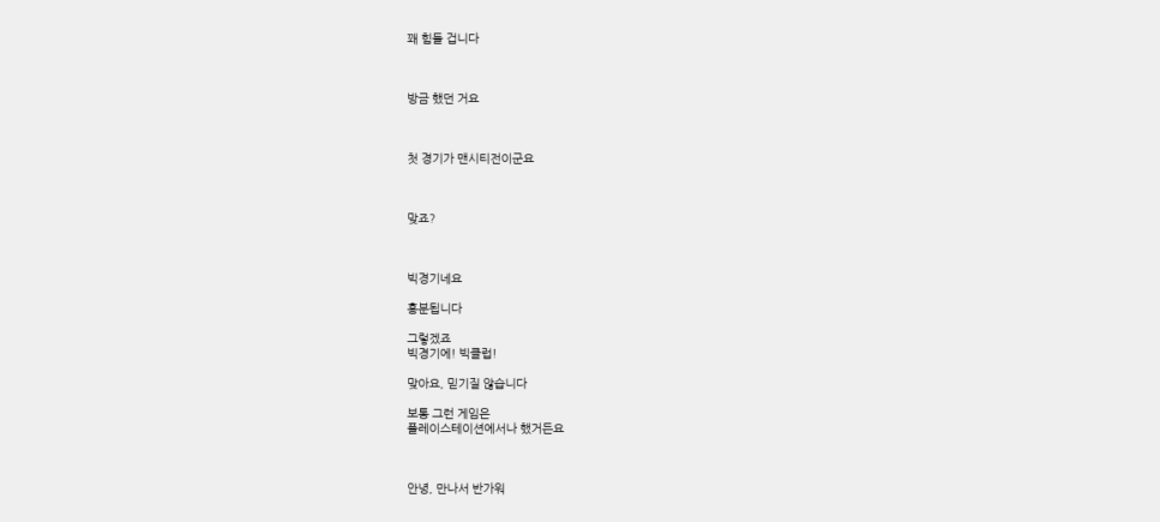꽤 힘들 겁니다



방금 했던 거요



첫 경기가 맨시티전이군요



맞죠?



빅경기네요

흥분됩니다

그렇겠죠
빅경기에! 빅클럽!

맞아요, 믿기질 않습니다

보통 그런 게임은
플레이스테이션에서나 했거든요



안녕, 만나서 반가워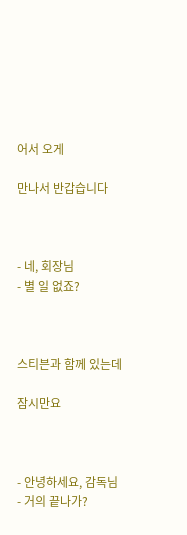어서 오게

만나서 반갑습니다



- 네, 회장님
- 별 일 없죠?



스티븐과 함께 있는데

잠시만요



- 안녕하세요, 감독님
- 거의 끝나가?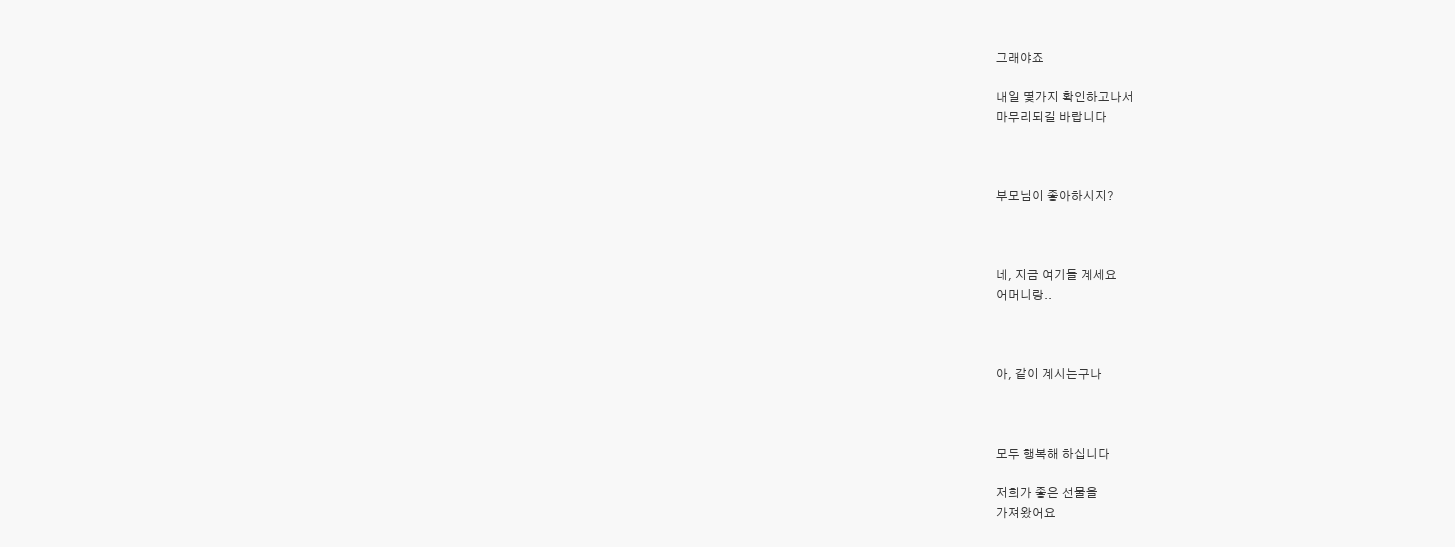그래야죠

내일 몇가지 확인하고나서
마무리되길 바랍니다



부모님이 좋아하시지?



네, 지금 여기들 계세요
어머니랑..



아, 같이 계시는구나



모두 행복해 하십니다

저희가 좋은 선물을
가져왔어요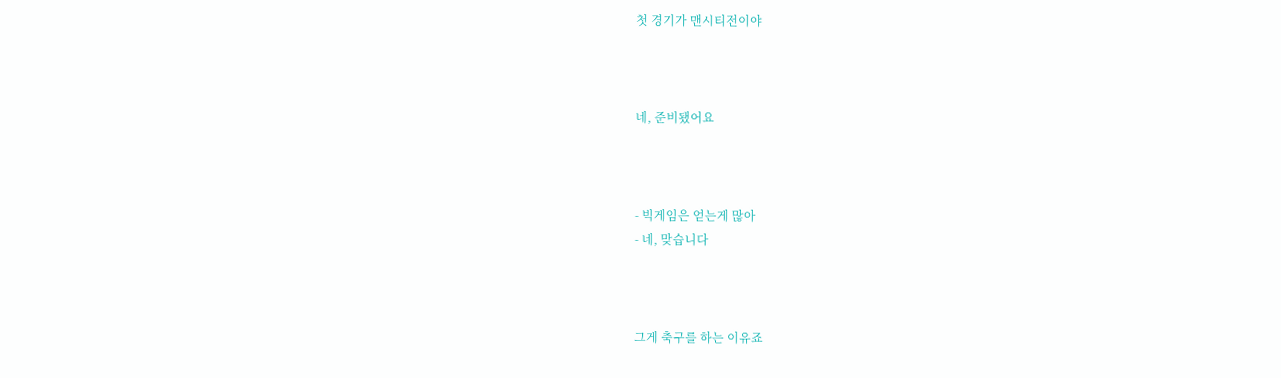첫 경기가 맨시티전이야



네, 준비됐어요



- 빅게임은 얻는게 많아
- 네, 맞습니다



그게 축구를 하는 이유죠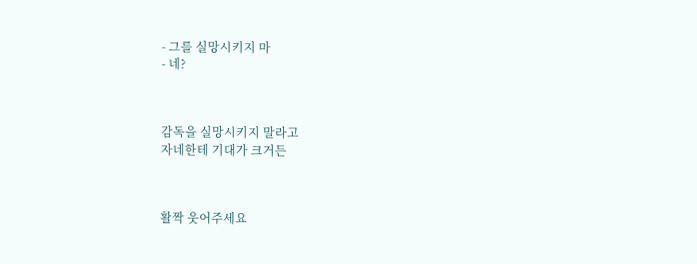- 그를 실망시키지 마
- 네?



감독을 실망시키지 말라고
자네한테 기대가 크거든



활짝 웃어주세요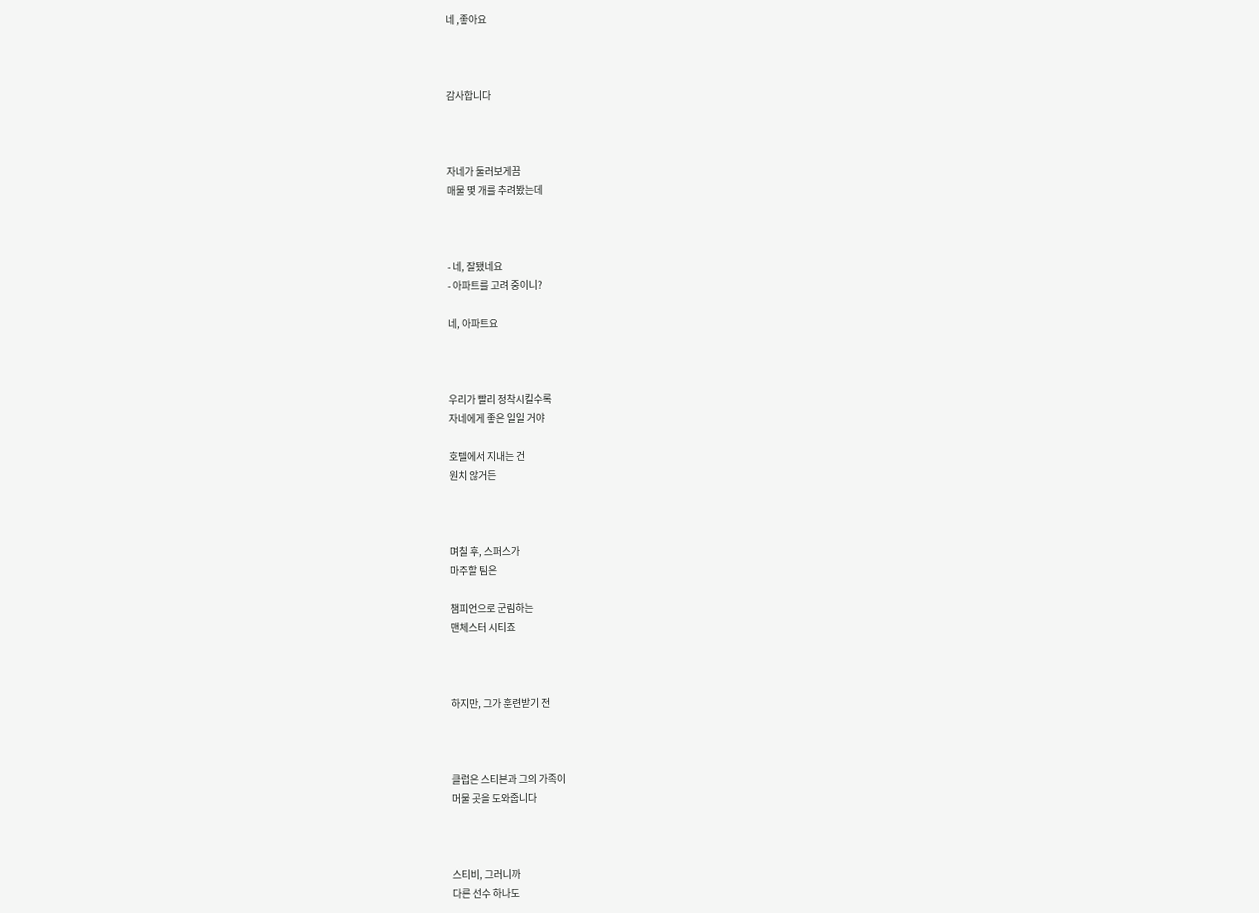네 ,좋아요



감사합니다



자네가 둘러보게끔
매물 몇 개를 추려봤는데



- 네, 잘됐네요
- 아파트를 고려 중이니?

네, 아파트요



우리가 빨리 정착시킬수록
자네에게 좋은 일일 거야

호텔에서 지내는 건
원치 않거든



며칠 후, 스퍼스가
마주할 팀은

챔피언으로 군림하는
맨체스터 시티죠



하지만, 그가 훈련받기 전



클럽은 스티븐과 그의 가족이
머물 곳을 도와줍니다



스티비, 그러니까
다른 선수 하나도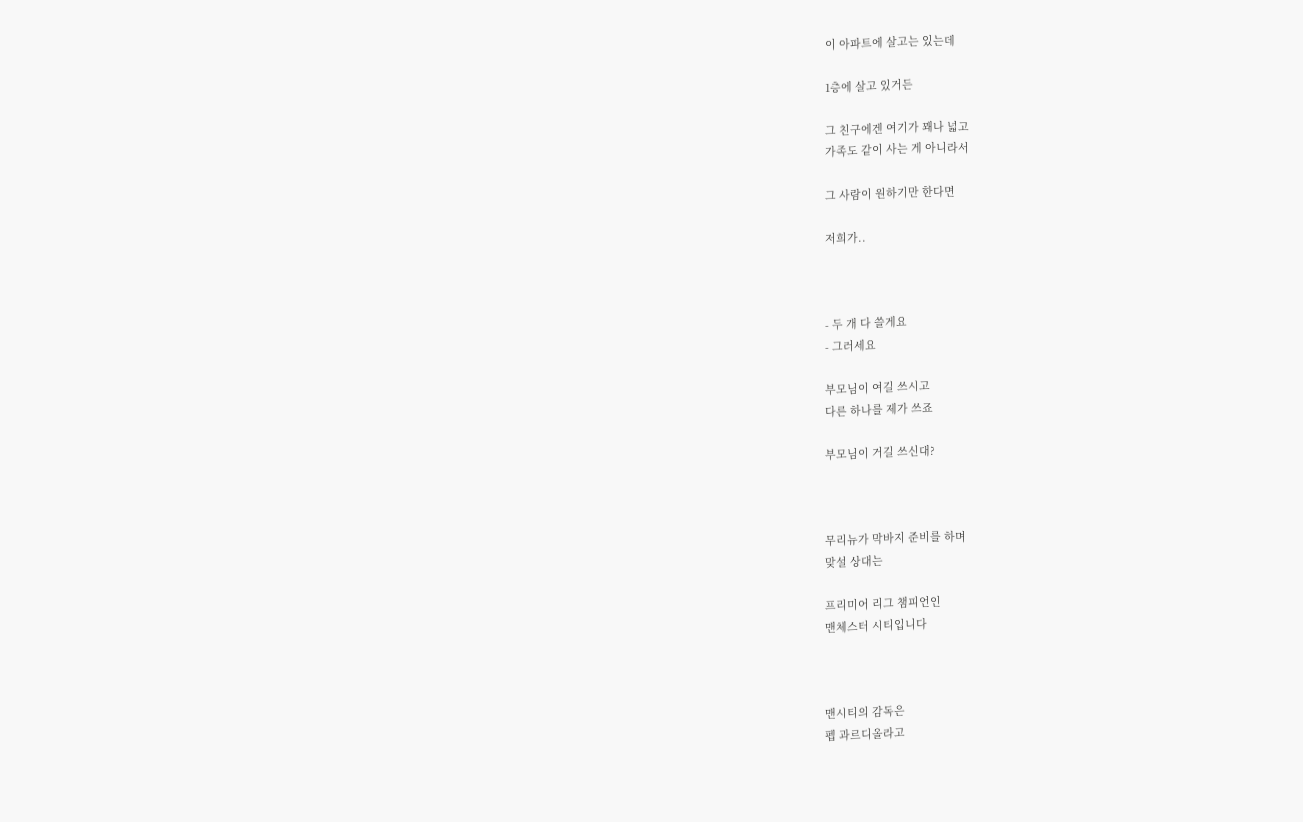이 아파트에 살고는 있는데

1층에 살고 있거든

그 친구에겐 여기가 꽤나 넓고
가족도 같이 사는 게 아니라서

그 사람이 원하기만 한다면

저희가..



- 두 개 다 쓸게요
- 그러세요

부모님이 여길 쓰시고
다른 하나를 제가 쓰죠

부모님이 거길 쓰신대?



무리뉴가 막바지 준비를 하며
맞설 상대는

프리미어 리그 챔피언인
맨체스터 시티입니다



맨시티의 감독은
펩 과르디올라고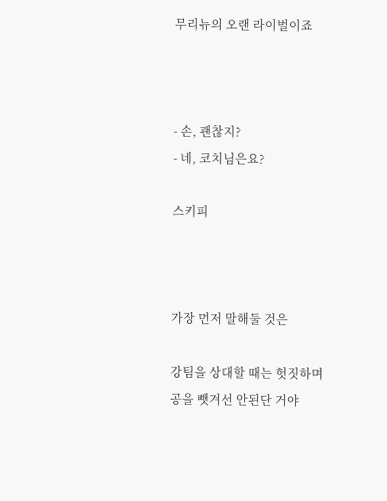무리뉴의 오랜 라이벌이죠



- 손, 괜찮지?
- 네, 코치님은요?

스키피



가장 먼저 말해둘 것은

강팀을 상대할 때는 헛짓하며
공을 뺏겨선 안된단 거야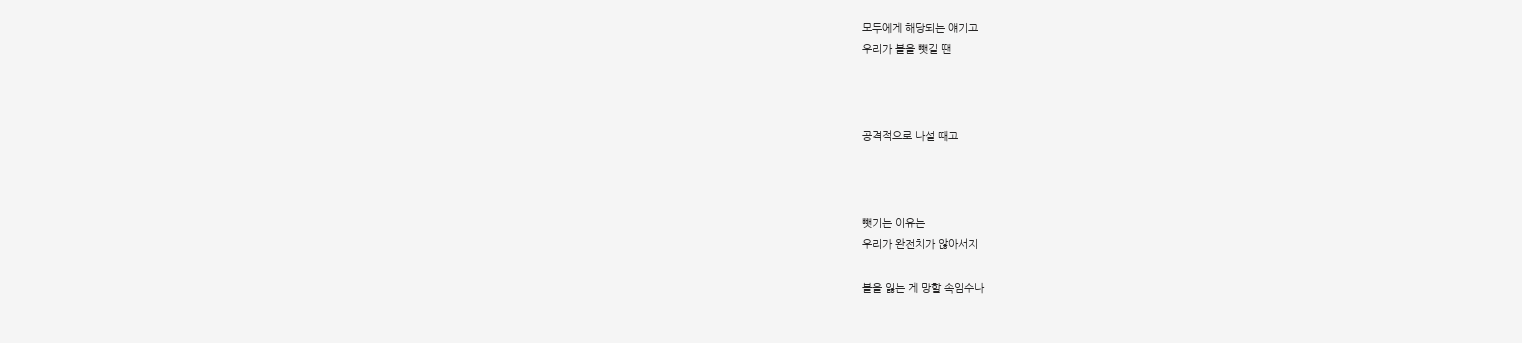모두에게 해당되는 얘기고
우리가 볼을 뺏길 땐



공격적으로 나설 때고



뺏기는 이유는
우리가 완전치가 않아서지

볼을 잃는 게 망할 속임수나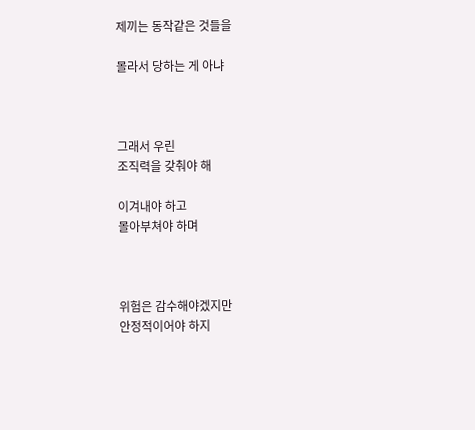제끼는 동작같은 것들을

몰라서 당하는 게 아냐



그래서 우린
조직력을 갖춰야 해

이겨내야 하고
몰아부쳐야 하며



위험은 감수해야겠지만
안정적이어야 하지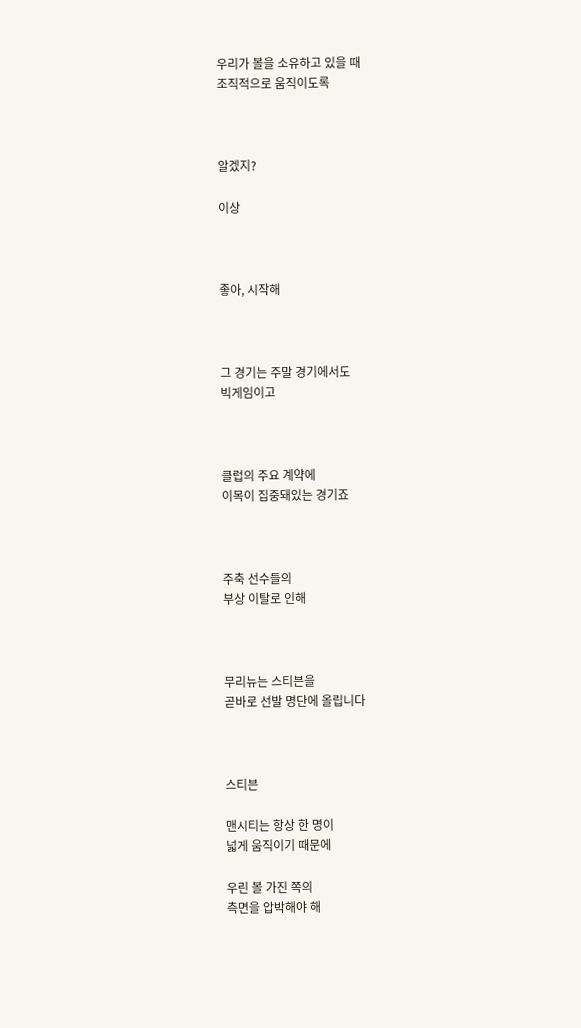우리가 볼을 소유하고 있을 때
조직적으로 움직이도록



알겠지?

이상



좋아, 시작해



그 경기는 주말 경기에서도
빅게임이고



클럽의 주요 계약에
이목이 집중돼있는 경기죠



주축 선수들의
부상 이탈로 인해



무리뉴는 스티븐을
곧바로 선발 명단에 올립니다



스티븐

맨시티는 항상 한 명이
넓게 움직이기 때문에

우린 볼 가진 쪽의
측면을 압박해야 해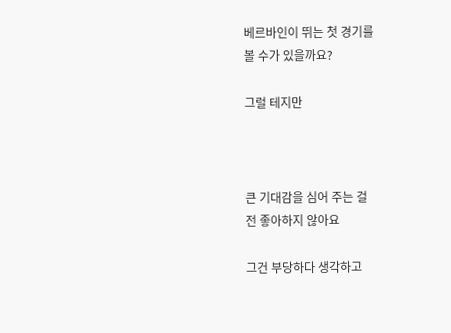베르바인이 뛰는 첫 경기를
볼 수가 있을까요?

그럴 테지만



큰 기대감을 심어 주는 걸
전 좋아하지 않아요

그건 부당하다 생각하고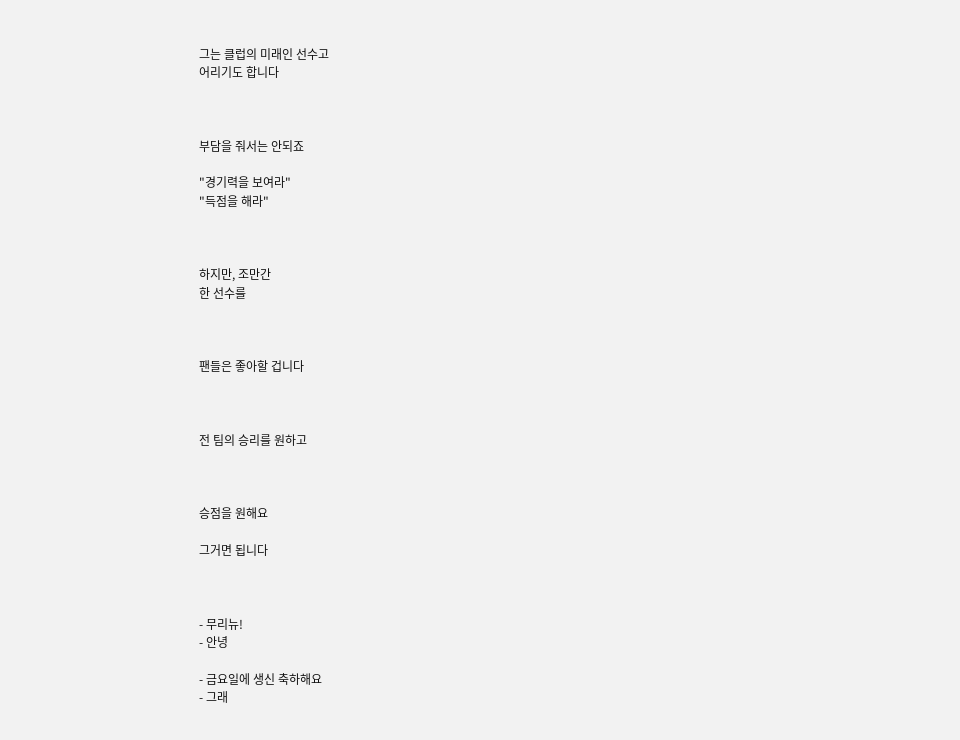그는 클럽의 미래인 선수고
어리기도 합니다



부담을 줘서는 안되죠

"경기력을 보여라"
"득점을 해라"



하지만, 조만간
한 선수를



팬들은 좋아할 겁니다



전 팀의 승리를 원하고



승점을 원해요

그거면 됩니다



- 무리뉴!
- 안녕

- 금요일에 생신 축하해요
- 그래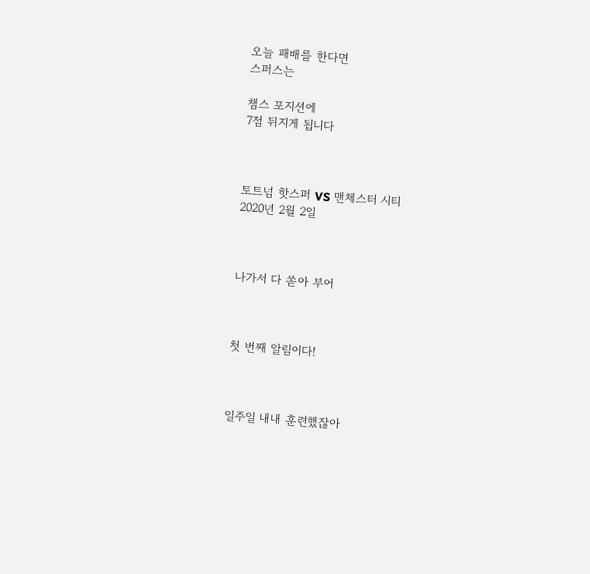오늘 패배를 한다면
스퍼스는

챔스 포지션에
7점 뒤지게 됩니다



토트넘 핫스퍼 VS 맨체스터 시티
2020년 2월 2일



나가서 다 쏟아 부어



첫 번째 알림이다!



일주일 내내 훈련했잖아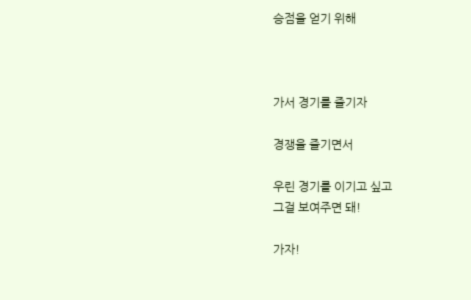승점을 얻기 위해



가서 경기를 즐기자

경쟁을 즐기면서

우린 경기를 이기고 싶고
그걸 보여주면 돼!

가자!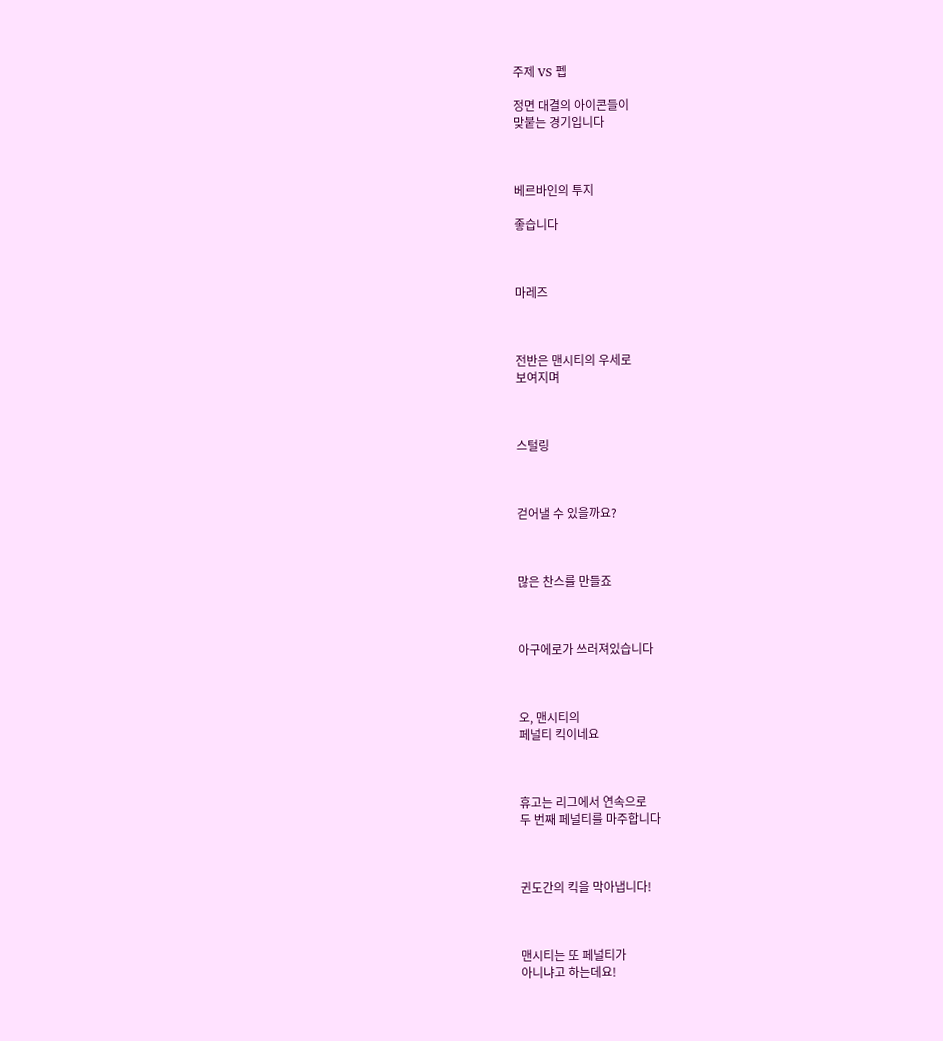주제 VS 펩

정면 대결의 아이콘들이
맞붙는 경기입니다



베르바인의 투지

좋습니다



마레즈



전반은 맨시티의 우세로
보여지며



스털링



걷어낼 수 있을까요?



많은 찬스를 만들죠



아구에로가 쓰러져있습니다



오, 맨시티의
페널티 킥이네요



휴고는 리그에서 연속으로
두 번째 페널티를 마주합니다



귄도간의 킥을 막아냅니다!



맨시티는 또 페널티가
아니냐고 하는데요!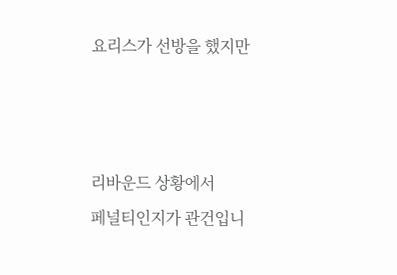요리스가 선방을 했지만



리바운드 상황에서
페널티인지가 관건입니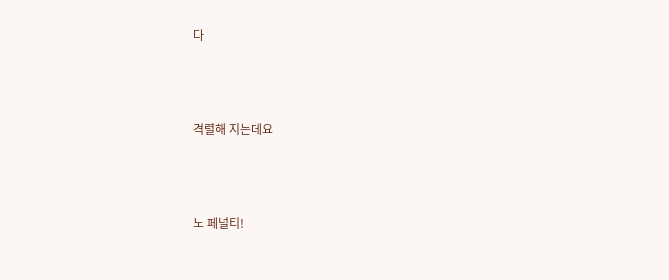다



격렬해 지는데요



노 페널티!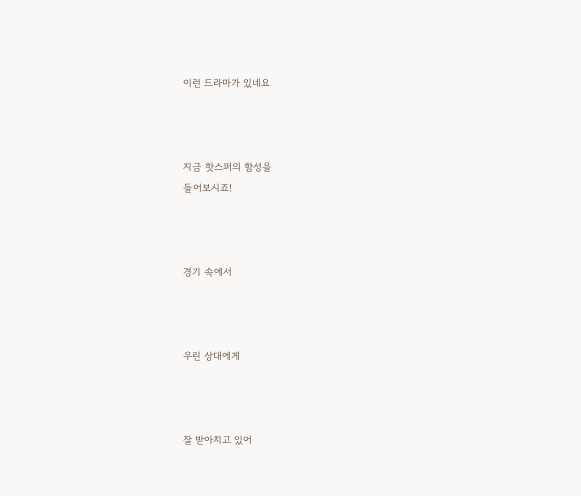이런 드라마가 있네요



지금 핫스퍼의 함성을
들어보시죠!



경기 속에서



우린 상대에게



잘 받아치고 있어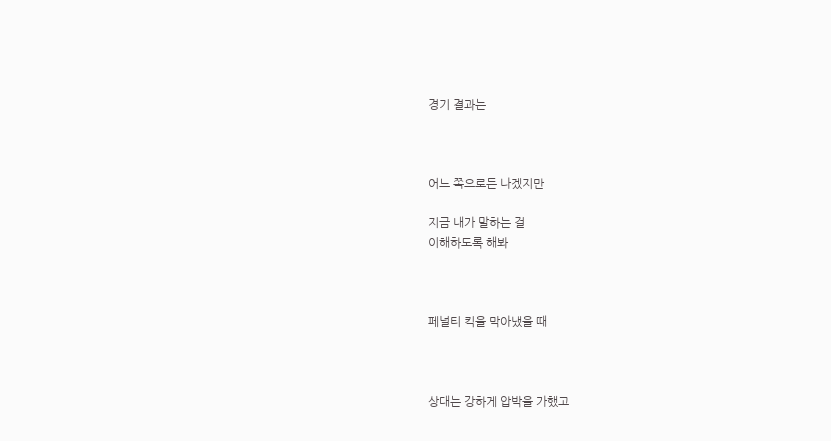경기 결과는



어느 쪽으로든 나겠지만

지금 내가 말하는 걸
이해하도록 해봐



페널티 킥을 막아냈을 때



상대는 강하게 압박을 가했고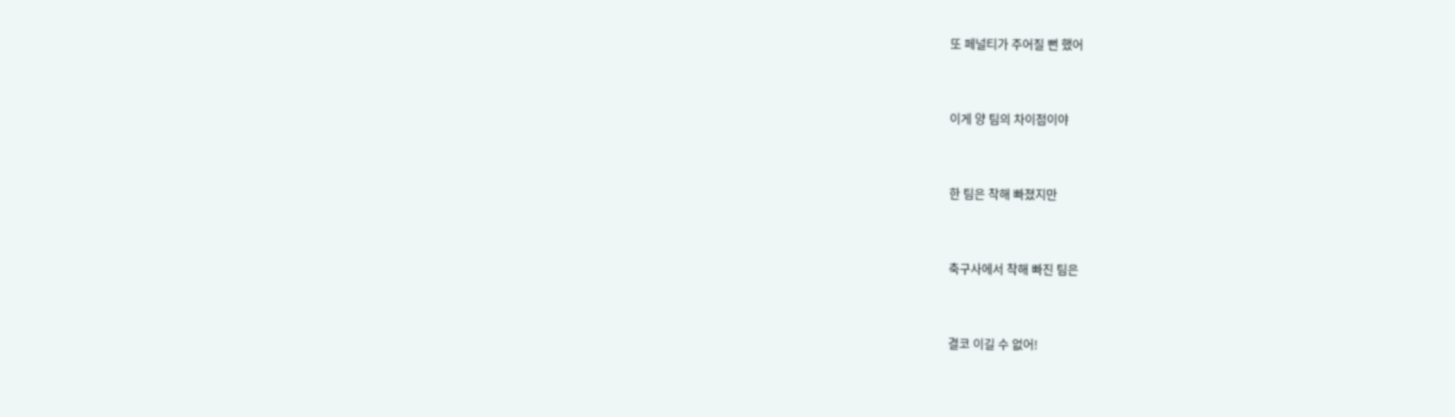또 페널티가 주어질 뻔 했어



이게 양 팀의 차이점이야



한 팀은 착해 빠졌지만



축구사에서 착해 빠진 팀은



결코 이길 수 없어!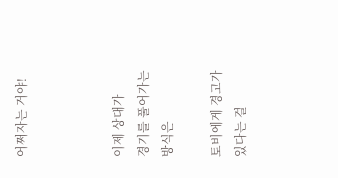어쩌자는 거야!



이제 상대가
경기를 풀어가는 방식은

토비에게 경고가 있다는 걸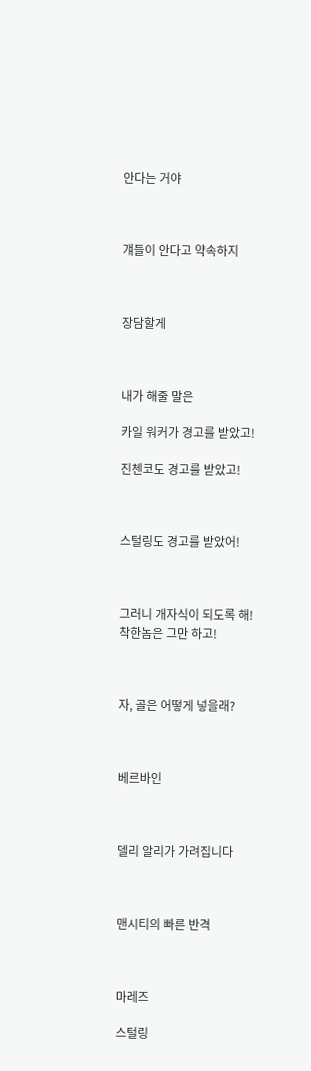안다는 거야



걔들이 안다고 약속하지



장담할게



내가 해줄 말은

카일 워커가 경고를 받았고!

진첸코도 경고를 받았고!



스털링도 경고를 받았어!



그러니 개자식이 되도록 해!
착한놈은 그만 하고!



자, 골은 어떻게 넣을래?



베르바인



델리 알리가 가려집니다



맨시티의 빠른 반격



마레즈

스털링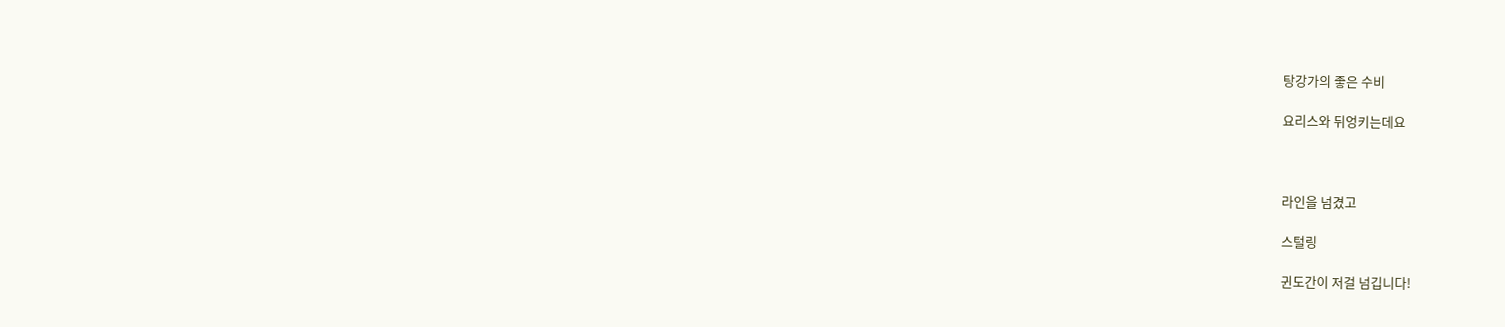탕강가의 좋은 수비

요리스와 뒤엉키는데요



라인을 넘겼고

스털링

귄도간이 저걸 넘깁니다!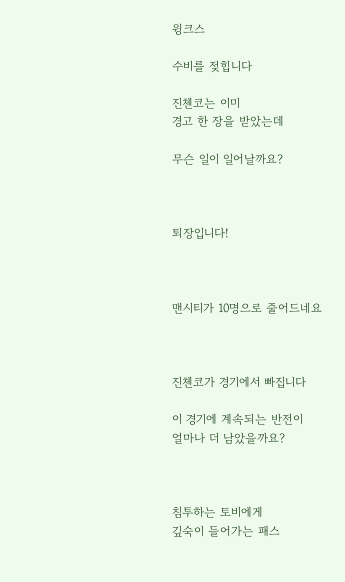윙크스

수비를 젖힙니다

진첸코는 이미
경고 한 장을 받았는데

무슨 일이 일어날까요?



퇴장입니다!



맨시티가 10명으로 줄어드네요



진첸코가 경기에서 빠집니다

이 경기에 계속되는 반전이
얼마나 더 남았을까요?



침투하는 토비에게
깊숙이 들어가는 패스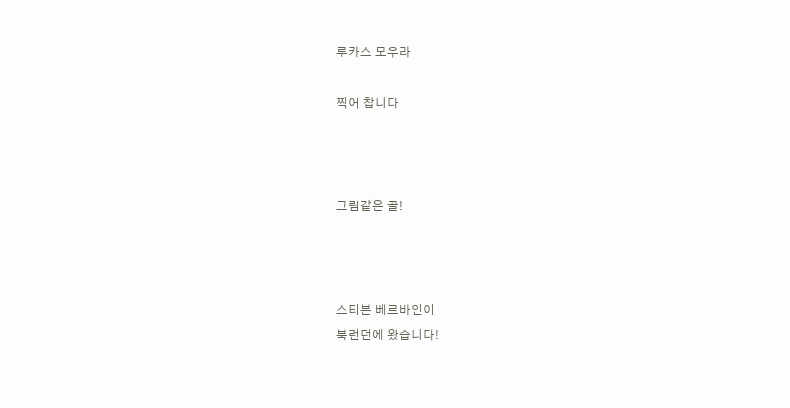루카스 모우라

찍어 찹니다



그림같은 골!



스티븐 베르바인이
북런던에 왔습니다!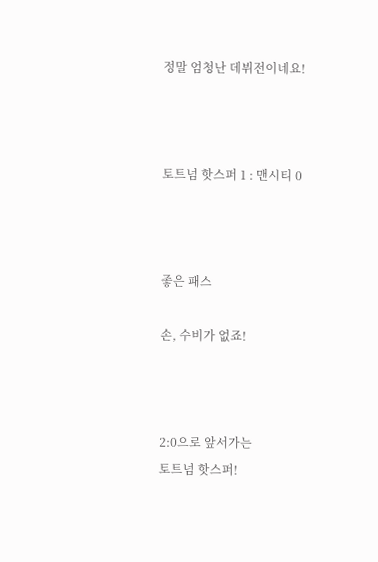정말 엄청난 데뷔전이네요!



토트넘 핫스퍼 1 : 맨시티 0



좋은 패스

손, 수비가 없죠!



2:0으로 앞서가는
토트넘 핫스퍼!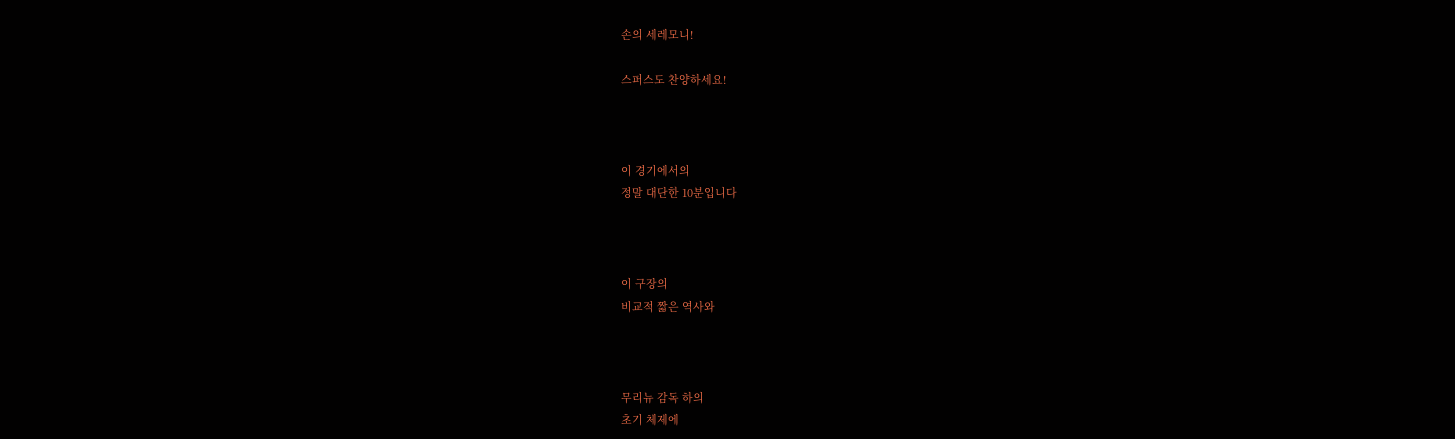손의 세레모니!

스퍼스도 찬양하세요!



이 경기에서의
정말 대단한 10분입니다



이 구장의
비교적 짧은 역사와



무리뉴 감독 하의
초기 체제에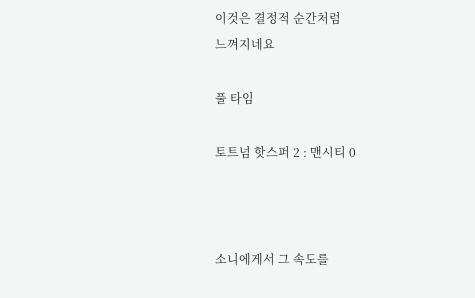이것은 결정적 순간처럼
느껴지네요

풀 타임

토트넘 핫스퍼 2 : 맨시티 0



소니에게서 그 속도를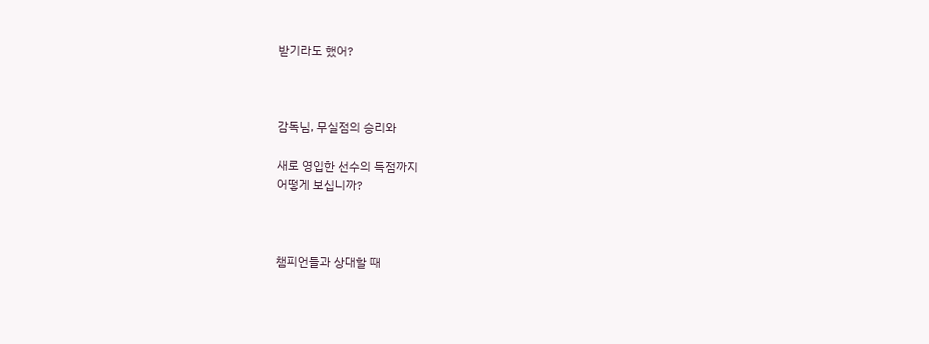받기라도 했어?



감독님, 무실점의 승리와

새로 영입한 선수의 득점까지
어떻게 보십니까?



챔피언들과 상대할 때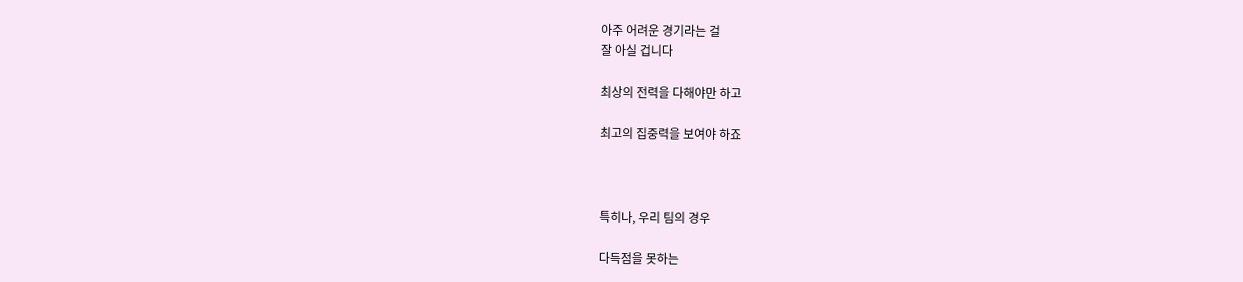아주 어려운 경기라는 걸
잘 아실 겁니다

최상의 전력을 다해야만 하고

최고의 집중력을 보여야 하죠



특히나, 우리 팀의 경우

다득점을 못하는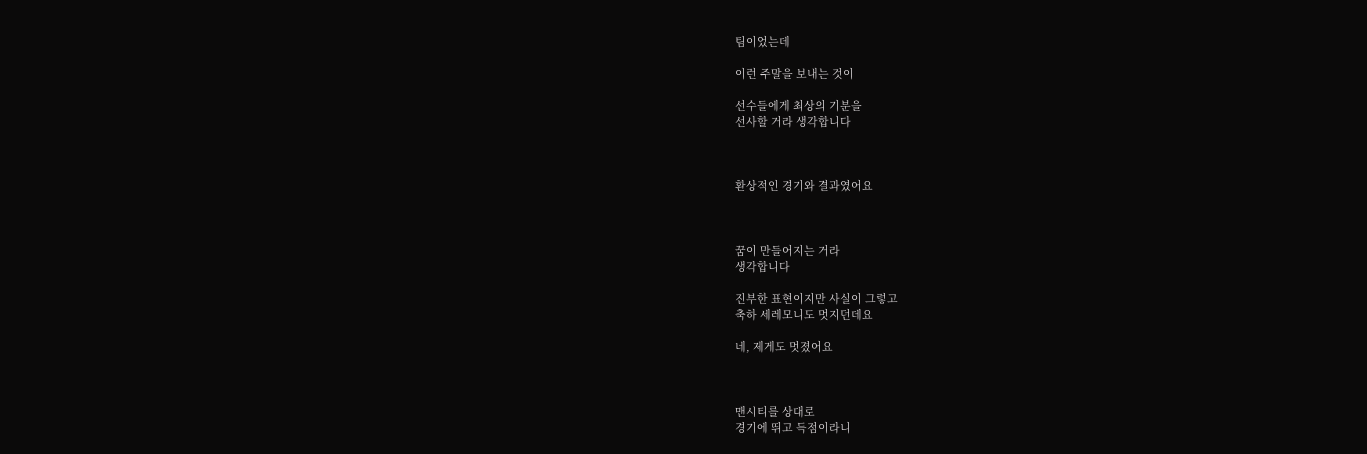팀이었는데

이런 주말을 보내는 것이

선수들에게 최상의 기분을
선사할 거라 생각합니다



환상적인 경기와 결과였어요



꿈이 만들어지는 거라
생각합니다

진부한 표현이지만 사실이 그렇고
축하 세레모니도 멋지던데요

네, 제게도 멋졌어요



맨시티를 상대로
경기에 뛰고 득점이라니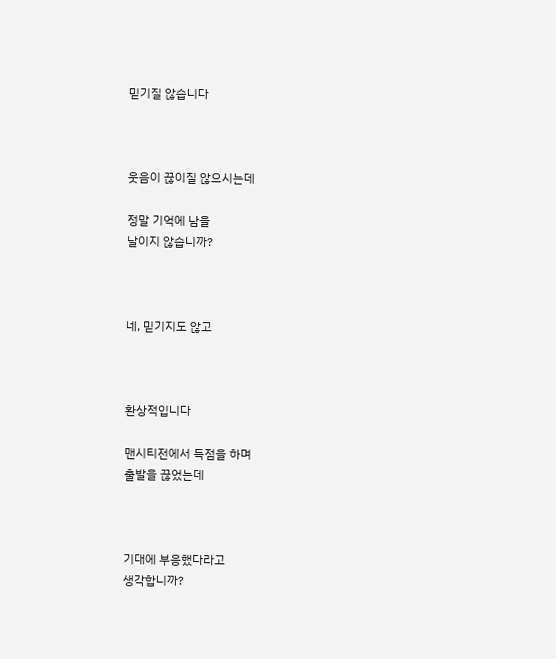믿기질 않습니다



웃음이 끊이질 않으시는데

정말 기억에 남을
날이지 않습니까?



네, 믿기지도 않고



환상적입니다

맨시티전에서 득점을 하며
출발을 끊었는데



기대에 부응했다라고
생각합니까?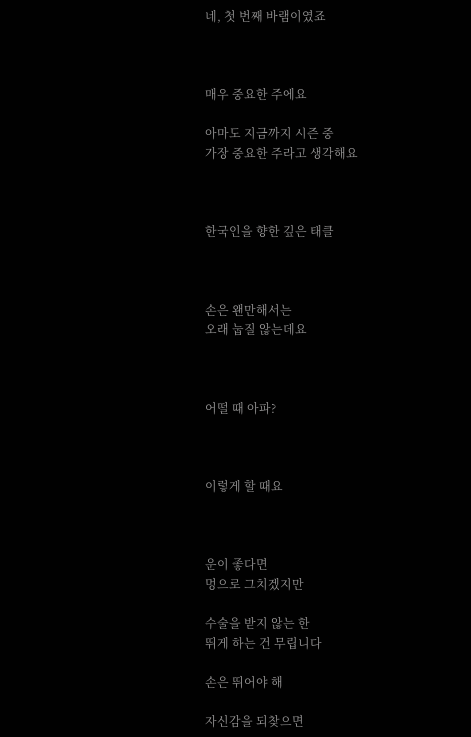네, 첫 번째 바램이였죠



매우 중요한 주에요

아마도 지금까지 시즌 중
가장 중요한 주라고 생각해요



한국인을 향한 깊은 태클



손은 왠만해서는
오래 눕질 않는데요



어떨 때 아파?



이렇게 할 때요



운이 좋다면
멍으로 그치겠지만

수술을 받지 않는 한
뛰게 하는 건 무립니다

손은 뛰어야 해

자신감을 되찾으면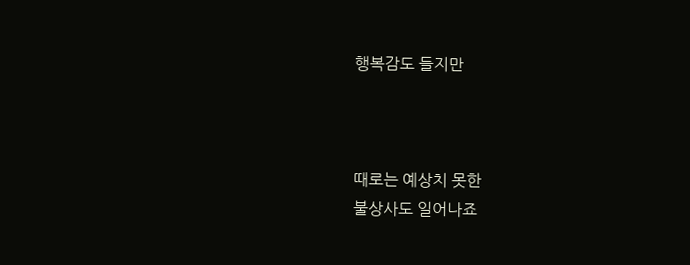행복감도 들지만



때로는 예상치 못한
불상사도 일어나죠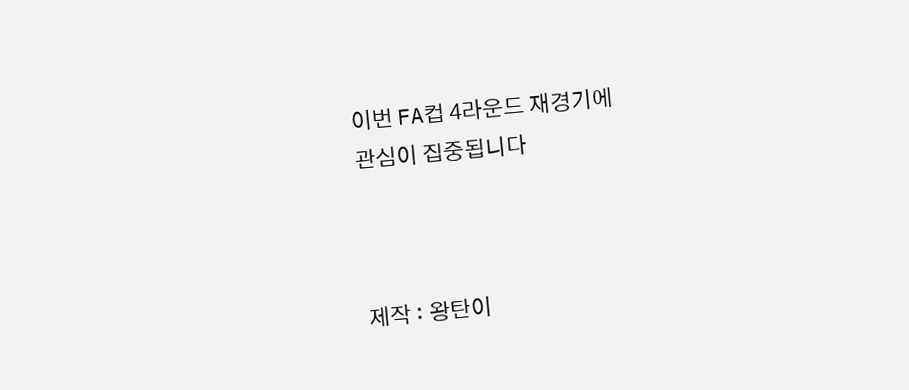이번 FA컵 4라운드 재경기에
관심이 집중됩니다



제작 : 왕탄이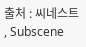출처 : 씨네스트 , Subscene